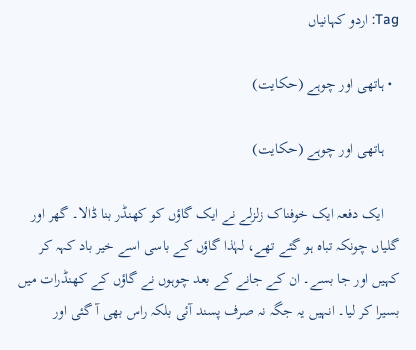Tag: اردو کہانیاں

  • ہاتھی اور چوہے (حکایت)

    ہاتھی اور چوہے (حکایت)

    ایک دفعہ ایک خوفناک زلزلے نے ایک گاؤں کو کھنڈر بنا ڈالا۔ گھر اور گلیاں چونکہ تباہ ہو گئے تھے، لہٰذا گاؤں کے باسی اسے خیر باد کہہ کر کہیں اور جا بسے۔ ان کے جانے کے بعد چوہوں نے گاؤں کے کھنڈرات میں بسیرا کر لیا۔ انہیں یہ جگہ نہ صرف پسند آئی بلکہ راس بھی آ گئی اور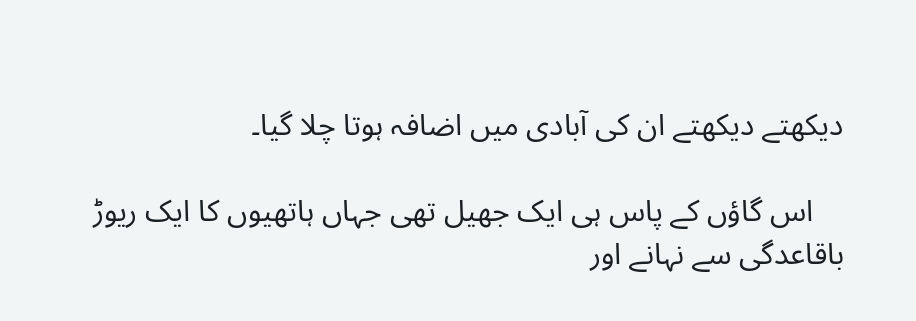دیکھتے دیکھتے ان کی آبادی میں اضافہ ہوتا چلا گیا۔

    اس گاؤں کے پاس ہی ایک جھیل تھی جہاں ہاتھیوں کا ایک ریوڑ باقاعدگی سے نہانے اور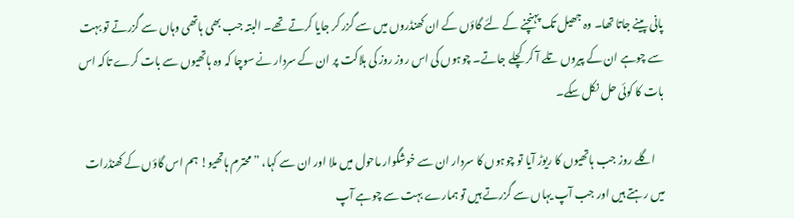پانی پینے جاتا تھا۔ وہ جھیل تک پہنچنے کے لئے گاؤں کے ان کھنڈروں میں سے گزر کر جایا کرتے تھے۔ البتہ جب بھی ہاتھی وہاں سے گزرتے تو بہت سے چوہے ان کے پیروں تلے آ کر کچلے جاتے۔ چوہوں کی اس روز روز کی ہلاکت پر ان کے سردار نے سوچا کہ وہ ہاتھیوں سے بات کرے تاکہ اس بات کا کوئی حل نکل سکے۔

    اگلے روز جب ہاتھیوں کا ریوڑ آیا تو چوہوں کا سردار ان سے خوشگوار ماحول میں ملا اور ان سے کہا، ” محترم ہاتھیو! ہم اس گاؤں کے کھنڈرات میں رہتے ہیں اور جب آپ یہاں سے گزرتے ہیں تو ہمارے بہت سے چوہے آپ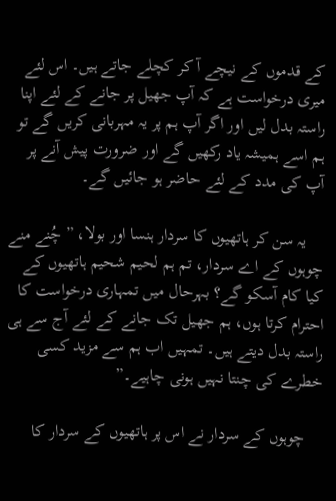کے قدموں کے نیچے آ کر کچلے جاتے ہیں۔ اس لئے میری درخواست ہے کہ آپ جھیل پر جانے کے لئے اپنا راستہ بدل لیں اور اگر آپ ہم پر یہ مہربانی کریں گے تو ہم اسے ہمیشہ یاد رکھیں گے اور ضرورت پیش آنے پر آپ کی مدد کے لئے حاضر ہو جائیں گے۔

    یہ سن کر ہاتھیوں کا سردار ہنسا اور بولا، ” چُنے منے چوہوں کے اے سردار، تم ہم لحیم شحیم ہاتھیوں کے کیا کام آسکو گے؟ بہرحال میں تمہاری درخواست کا احترام کرتا ہوں، ہم جھیل تک جانے کے لئے آج سے ہی راستہ بدل دیتے ہیں۔ تمہیں اب ہم سے مزید کسی خطرے کی چنتا نہیں ہونی چاہیے۔”

    چوہوں کے سردار نے اس پر ہاتھیوں کے سردار کا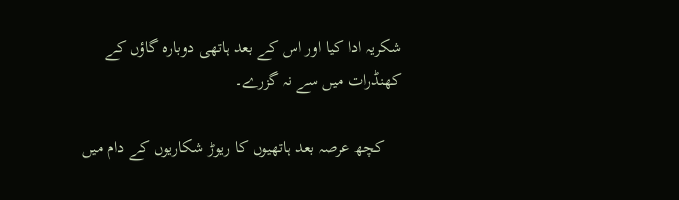شکریہ ادا کیا اور اس کے بعد ہاتھی دوبارہ گاؤں کے کھنڈرات میں سے نہ گزرے۔

    کچھ عرصہ بعد ہاتھیوں کا ریوڑ شکاریوں کے دام میں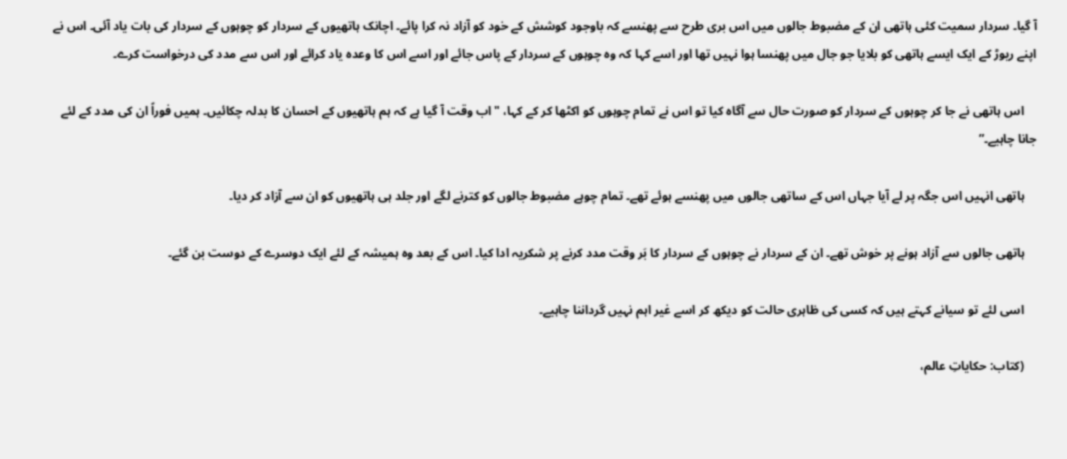آ گیا۔ سردار سمیت کئی ہاتھی ان کے مضبوط جالوں میں اس بری طرح سے پھنسے کہ باوجود کوشش کے خود کو آزاد نہ کرا پائے۔ اچانک ہاتھیوں کے سردار کو چوہوں کے سردار کی بات یاد آئی۔ اس نے اپنے ریوڑ کے ایک ایسے ہاتھی کو بلایا جو جال میں پھنسا ہوا نہیں تھا اور اسے کہا کہ وہ چوہوں کے سردار کے پاس جائے اور اسے اس کا وعدہ یاد کرائے اور اس سے مدد کی درخواست کرے۔

    اس ہاتھی نے جا کر چوہوں کے سردار کو صورت حال سے آگاہ کیا تو اس نے تمام چوہوں کو اکٹھا کر کے کہا، "اب وقت آ گیا ہے کہ ہم ہاتھیوں کے احسان کا بدلہ چکائیں۔ ہمیں فوراً ان کی مدد کے لئے جانا چاہیے۔”

    ہاتھی انہیں اس جگہ پر لے آیا جہاں اس کے ساتھی جالوں میں پھنسے ہوئے تھے۔ تمام چوہے مضبوط جالوں کو کترنے لگے اور جلد ہی ہاتھیوں کو ان سے آزاد کر دیا۔

    ہاتھی جالوں سے آزاد ہونے پر خوش تھے۔ ان کے سردار نے چوہوں کے سردار کا بَر وقت مدد کرنے پر شکریہ ادا کیا۔ اس کے بعد وہ ہمیشہ کے لئے ایک دوسرے کے دوست بن گئے۔

    اسی لئے تو سیانے کہتے ہیں کہ کسی کی ظاہری حالت کو دیکھ کر اسے غیر اہم نہیں گرداننا چاہیے۔

    (کتاب: حکایاتِ عالم،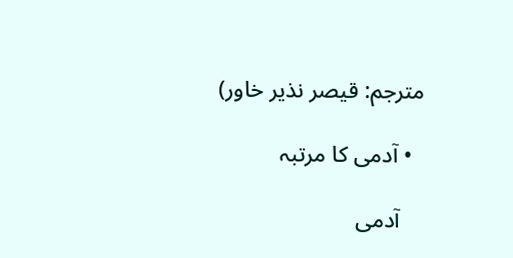مترجم: قیصر نذیر خاور)

  • آدمی کا مرتبہ

    آدمی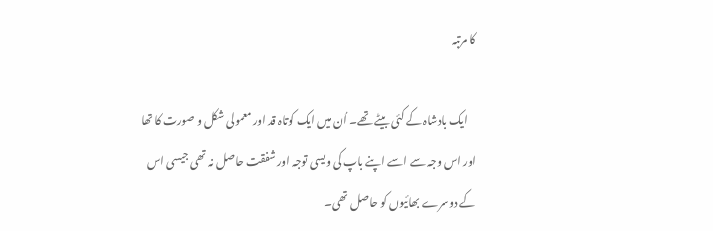کا مرتبہ

    ایک بادشاہ کے کئی بیٹے تھے۔ اُن میں ایک کوتاہ قد اور معمولی شکل و صورت کا تھا اور اس وجہ سے اسے اپنے باپ کی ویسی توجہ اور شفقت حاصل نہ تھی جیسی اس کے دوسرے بھائیوں کو حاصل تھی۔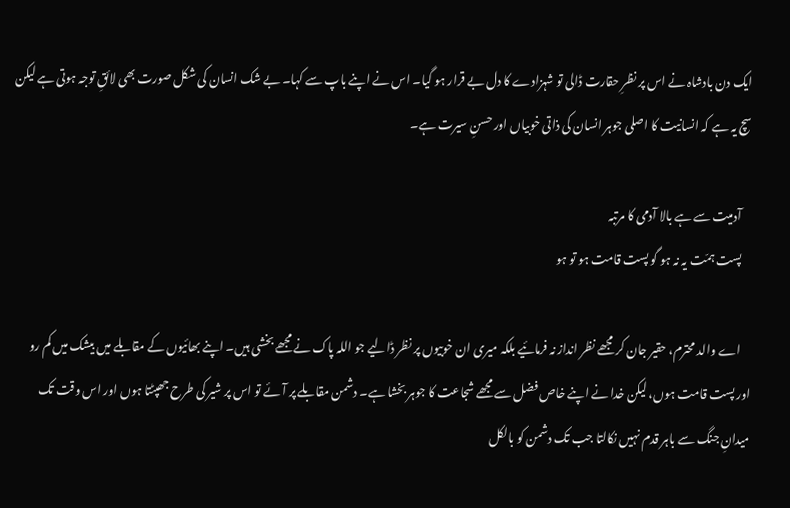ایک دن بادشاہ نے اس پر نظرِ حقارت ڈالی تو شہزادے کا دل بے قرار ہو گیا۔ اس نے اپنے باپ سے کہا۔ بے شک انسان کی شکل صورت بھی لائقِ توجہ ہوتی ہے لیکن سچ یہ ہے کہ انسانیت کا اصلی جوہر انسان کی ذاتی خوبیاں اور حسنِ سیرت ہے۔

    آدمیت سے ہے بالا آدمی کا مرتبہ
    پست ہمّت یہ نہ ہو گو پست قامت ہو تو ہو

    اے والد محترم، حقیر جان کر مجھے نظر انداز نہ فرمائیے بلکہ میری ان خوبیوں پر نظر ڈالیے جو اللہ پاک نے مجھے بخشی ہیں۔ اپنے بھائیوں کے مقابلے میں بیشک میں کم رو اور پست قامت ہوں، لیکن خدا نے اپنے خاص فضل سے مجھے شجاعت کا جوہر بخشا ہے۔ دشمن مقابلے پر آئے تو اس پر شیر کی طرح جھپٹتا ہوں اور اس وقت تک میدانِ جنگ سے باہر قدم نہیں نکالتا جب تک دشمن کو بالکل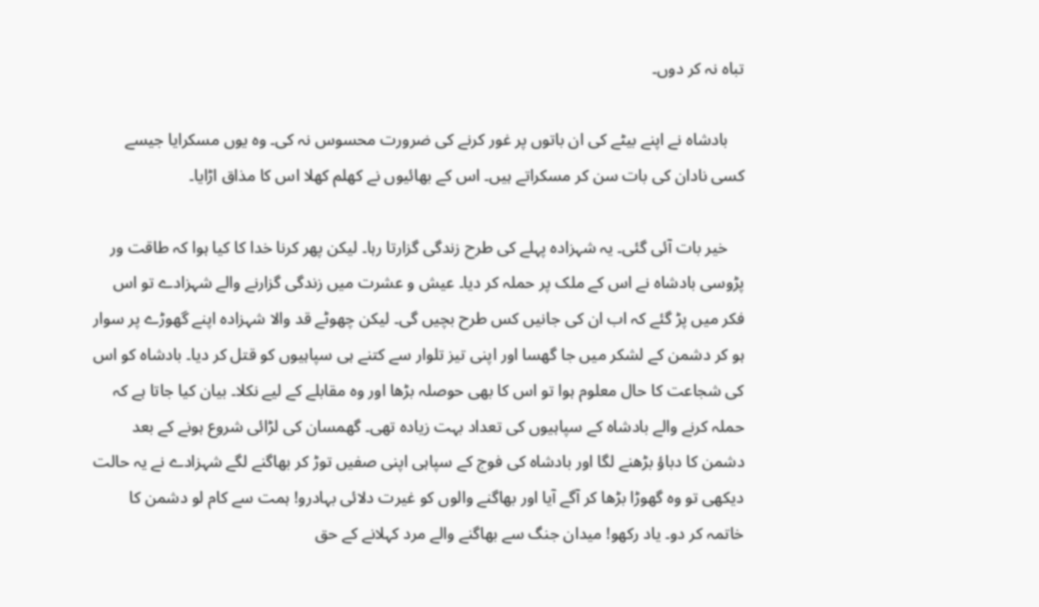تباہ نہ کر دوں۔

    بادشاہ نے اپنے بیٹے کی ان باتوں پر غور کرنے کی ضرورت محسوس نہ کی۔ وہ یوں مسکرایا جیسے کسی نادان کی بات سن کر مسکراتے ہیں۔ اس کے بھائیوں نے کھلم کھلا اس کا مذاق اڑایا۔

    خیر بات آئی گئی۔ یہ شہزادہ پہلے کی طرح زندگی گزارتا رہا۔ لیکن پھر کرنا خدا کا کیا ہوا کہ طاقت ور پڑوسی بادشاہ نے اس کے ملک پر حملہ کر دیا۔ عیش و عشرت میں زندگی گزارنے والے شہزادے تو اس فکر میں پڑ گئے کہ اب ان کی جانیں کس طرح بچیں گی۔ لیکن چھوٹے قد والا شہزادہ اپنے گھوڑے پر سوار ہو کر دشمن کے لشکر میں جا گھسا اور اپنی تیز تلوار سے کتنے ہی سپاہیوں کو قتل کر دیا۔ بادشاہ کو اس کی شجاعت کا حال معلوم ہوا تو اس کا بھی حوصلہ بڑھا اور وہ مقابلے کے لیے نکلا۔ بیان کیا جاتا ہے کہ حملہ کرنے والے بادشاہ کے سپاہیوں کی تعداد بہت زیادہ تھی۔ گھمسان کی لڑائی شروع ہونے کے بعد دشمن کا دباؤ بڑھنے لگا اور بادشاہ کی فوج کے سپاہی اپنی صفیں توڑ کر بھاگنے لگے شہزادے نے یہ حالت دیکھی تو وہ گھوڑا بڑھا کر آگے آیا اور بھاگنے والوں کو غیرت دلائی بہادرو! ہمت سے کام لو دشمن کا خاتمہ کر دو۔ یاد رکھو! میدان جنگ سے بھاگنے والے مرد کہلانے کے حق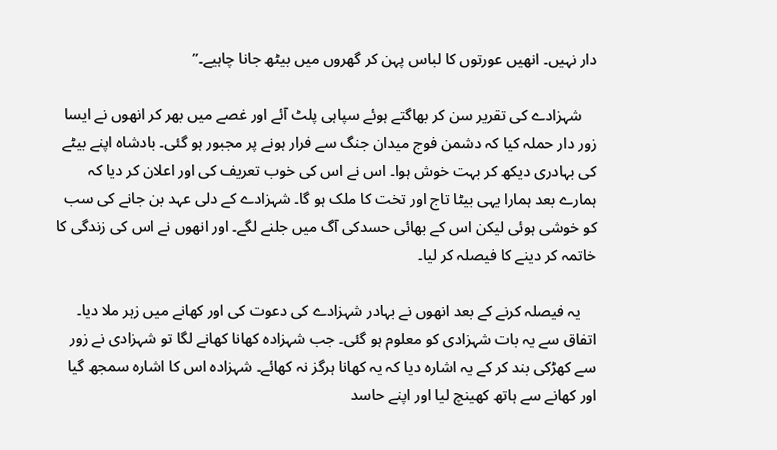دار نہیں۔ انھیں عورتوں کا لباس پہن کر گھروں میں بیٹھ جانا چاہیے۔”

    شہزادے کی تقریر سن کر بھاگتے ہوئے سپاہی پلٹ آئے اور غصے میں بھر کر انھوں نے ایسا زور دار حملہ کیا کہ دشمن فوج میدان جنگ سے فرار ہونے پر مجبور ہو گئی۔ بادشاہ اپنے بیٹے کی بہادری دیکھ کر بہت خوش ہوا۔ اس نے اس کی خوب تعریف کی اور اعلان کر دیا کہ ہمارے بعد ہمارا یہی بیٹا تاج اور تخت کا ملک ہو گا۔ شہزادے کے دلی عہد بن جانے کی سب کو خوشی ہوئی لیکن اس کے بھائی حسدکی آگ میں جلنے لگے۔ اور انھوں نے اس کی زندگی کا خاتمہ کر دینے کا فیصلہ کر لیا۔

    یہ فیصلہ کرنے کے بعد انھوں نے بہادر شہزادے کی دعوت کی اور کھانے میں زہر ملا دیا۔ اتفاق سے یہ بات شہزادی کو معلوم ہو گئی۔ جب شہزادہ کھانا کھانے لگا تو شہزادی نے زور سے کھڑکی بند کر کے یہ اشارہ دیا کہ یہ کھانا ہرگز نہ کھائے۔ شہزادہ اس کا اشارہ سمجھ گیا اور کھانے سے ہاتھ کھینچ لیا اور اپنے حاسد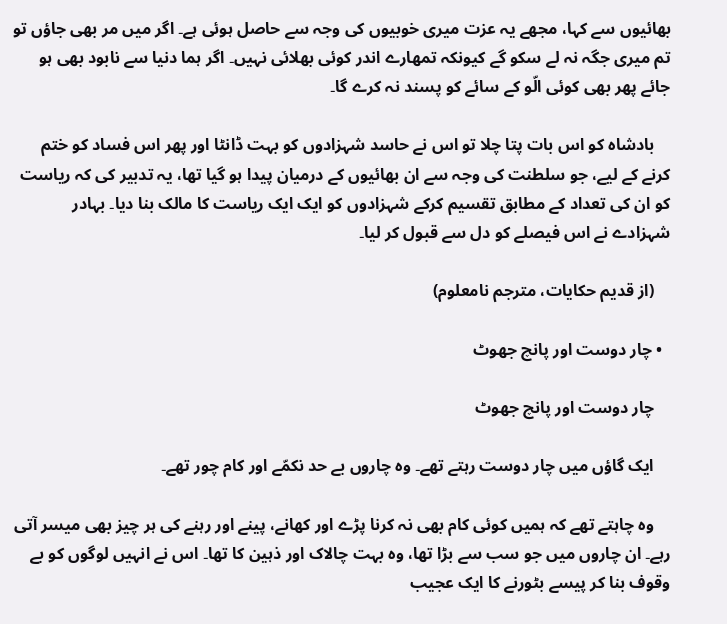بھائیوں سے کہا، مجھے یہ عزت میری خوبیوں کی وجہ سے حاصل ہوئی ہے۔ اگر میں مر بھی جاؤں تو تم میری جگہ نہ لے سکو گے کیونکہ تمھارے اندر کوئی بھلائی نہیں۔ اگر ہما دنیا سے نابود بھی ہو جائے پھر بھی کوئی الّو کے سائے کو پسند نہ کرے گا۔

    بادشاہ کو اس بات پتا چلا تو اس نے حاسد شہزادوں کو بہت ڈانٹا اور پھر اس فساد کو ختم کرنے کے لیے، جو سلطنت کی وجہ سے ان بھائیوں کے درمیان پیدا ہو گیا تھا، یہ تدبیر کی کہ ریاست کو ان کی تعداد کے مطابق تقسیم کرکے شہزادوں کو ایک ایک ریاست کا مالک بنا دیا۔ بہادر شہزادے نے اس فیصلے کو دل سے قبول کر لیا۔

    (از قدیم حکایات، مترجم نامعلوم)

  • چار دوست اور پانچ جھوٹ

    چار دوست اور پانچ جھوٹ

    ایک گاؤں میں چار دوست رہتے تھے۔ وہ چاروں بے حد نکمّے اور کام چور تھے۔

    وہ چاہتے تھے کہ ہمیں کوئی کام بھی نہ کرنا پڑے اور کھانے، پینے اور رہنے کی ہر چیز بھی میسر آتی رہے۔ ان چاروں میں جو سب سے بڑا تھا، وہ بہت چالاک اور ذہین کا تھا۔ اس نے انہیں لوگوں کو بے وقوف بنا کر پیسے بٹورنے کا ایک عجیب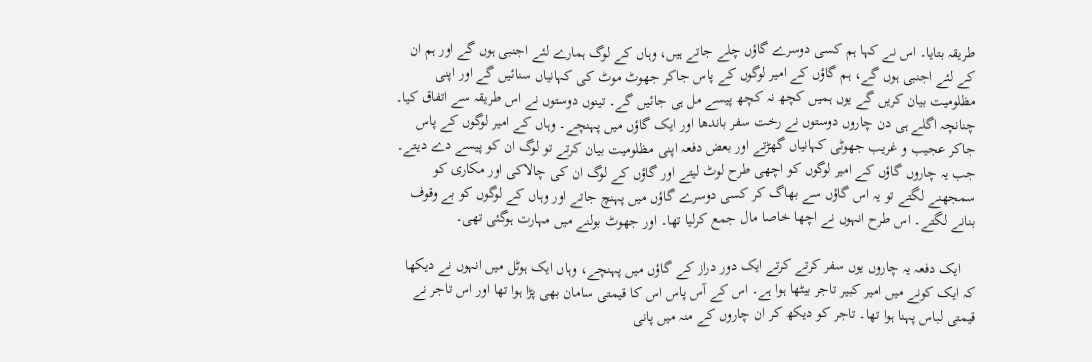طریقہ بتایا۔ اس نے کہا ہم کسی دوسرے گاؤں چلے جاتے ہیں، وہاں کے لوگ ہمارے لئے اجنبی ہوں گے اور ہم ان کے لئے اجنبی ہوں گے، ہم گاؤں کے امیر لوگوں کے پاس جاکر جھوٹ موٹ کی کہانیاں سنائیں گے اور اپنی مظلومیت بیان کریں گے یوں ہمیں کچھ نہ کچھ پیسے مل ہی جائیں گے۔ تینوں دوستوں نے اس طریقہ سے اتفاق کیا۔ چنانچہ اگلے ہی دن چاروں دوستوں نے رخت سفر باندھا اور ایک گاؤں میں پہنچے۔ وہاں کے امیر لوگوں کے پاس جاکر عجیب و غریب جھوٹی کہانیاں گھڑتے اور بعض دفعہ اپنی مظلومیت بیان کرتے تو لوگ ان کو پیسے دے دیتے۔ جب یہ چاروں گاؤں کے امیر لوگوں کو اچھی طرح لوٹ لیتے اور گاؤں کے لوگ ان کی چالاکی اور مکاری کو سمجھنے لگتے تو یہ اس گاؤں سے بھاگ کر کسی دوسرے گاؤں میں پہنچ جاتے اور وہاں کے لوگوں کو بے وقوف بنانے لگتے۔ اس طرح انہوں نے اچھا خاصا مال جمع کرلیا تھا۔ اور جھوٹ بولنے میں مہارت ہوگئی تھی۔

    ایک دفعہ یہ چاروں یوں سفر کرتے کرتے ایک دور دراز کے گاؤں میں پہنچے، وہاں ایک ہوٹل میں انہوں نے دیکھا کہ ایک کونے میں امیر کبیر تاجر بیٹھا ہوا ہے۔ اس کے آس پاس اس کا قیمتی سامان بھی پڑا ہوا تھا اور اس تاجر نے قیمتی لباس پہنا ہوا تھا۔ تاجر کو دیکھ کر ان چاروں کے منہ میں پانی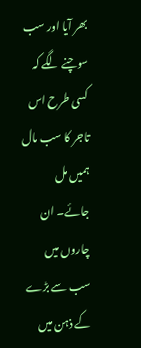بھر آیا اور سب سوچنے لگے کہ کسی طرح اس تاجر کا سب مال ہمیں مل جائے۔ ان چاروں میں سب سے بڑے کے ذہن میں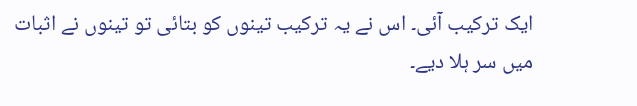ایک ترکیب آئی۔ اس نے یہ ترکیب تینوں کو بتائی تو تینوں نے اثبات میں سر ہلا دیے۔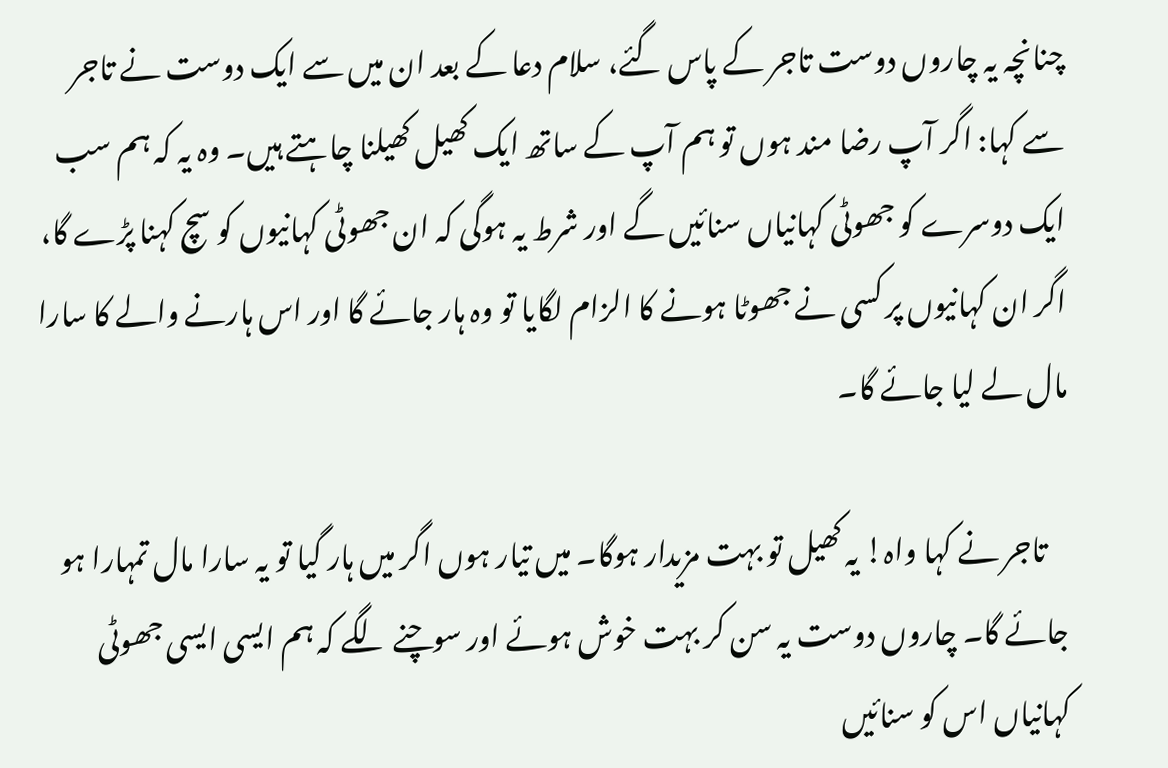چنانچہ یہ چاروں دوست تاجر کے پاس گئے، سلام دعا کے بعد ان میں سے ایک دوست نے تاجر سے کہا: اگر آپ رضا مند ہوں تو ہم آپ کے ساتھ ایک کھیل کھیلنا چاہتے ہیں۔ وہ یہ کہ ہم سب ایک دوسرے کو جھوٹی کہانیاں سنائیں گے اور شرط یہ ہوگی کہ ان جھوٹی کہانیوں کو سچ کہنا پڑے گا، اگر ان کہانیوں پر کسی نے جھوٹا ہونے کا الزام لگایا تو وہ ہار جائے گا اور اس ہارنے والے کا سارا مال لے لیا جائے گا۔

    تاجر نے کہا واہ! یہ کھیل تو بہت مزیدار ہوگا۔ میں تیار ہوں اگر میں ہار گیا تو یہ سارا مال تمہارا ہو جائے گا۔ چاروں دوست یہ سن کر بہت خوش ہوئے اور سوچنے لگے کہ ہم ایسی ایسی جھوٹی کہانیاں اس کو سنائیں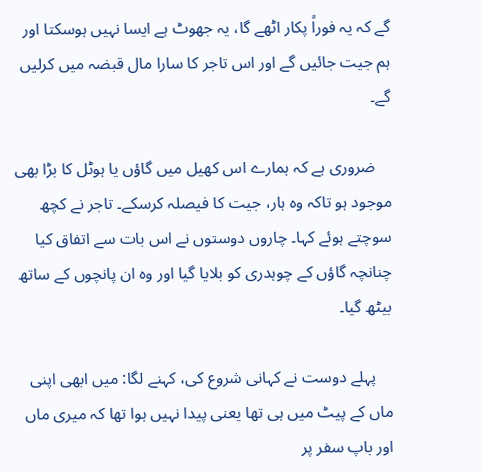گے کہ یہ فوراً پکار اٹھے گا، یہ جھوٹ ہے ایسا نہیں ہوسکتا اور ہم جیت جائیں گے اور اس تاجر کا سارا مال قبضہ میں کرلیں گے۔

    ضروری ہے کہ ہمارے اس کھیل میں گاؤں یا ہوٹل کا بڑا بھی موجود ہو تاکہ وہ ہار، جیت کا فیصلہ کرسکے۔ تاجر نے کچھ سوچتے ہوئے کہا۔ چاروں دوستوں نے اس بات سے اتفاق کیا چنانچہ گاؤں کے چوہدری کو بلایا گیا اور وہ ان پانچوں کے ساتھ بیٹھ گیا۔

    پہلے دوست نے کہانی شروع کی، کہنے لگا: میں ابھی اپنی ماں کے پیٹ میں ہی تھا یعنی پیدا نہیں ہوا تھا کہ میری ماں اور باپ سفر پر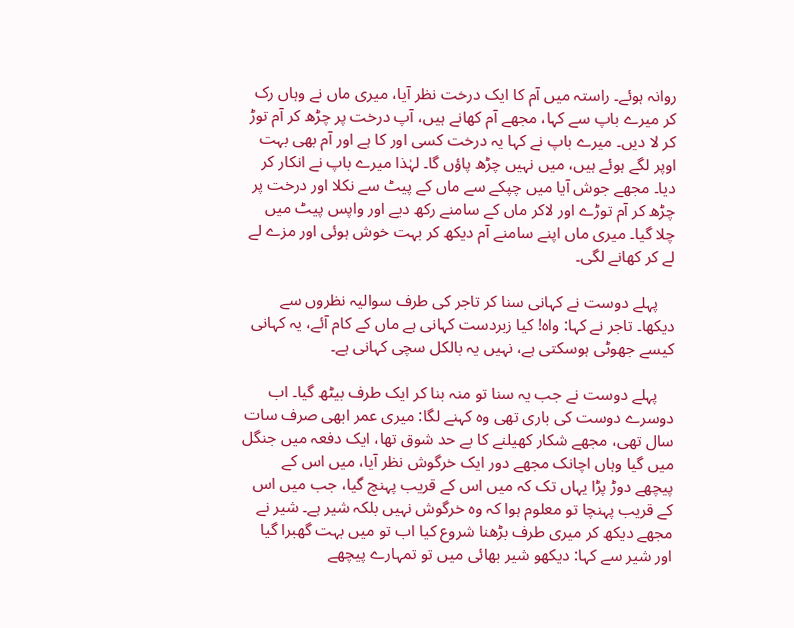روانہ ہوئے۔ راستہ میں آم کا ایک درخت نظر آیا، میری ماں نے وہاں رک کر میرے باپ سے کہا، مجھے آم کھانے ہیں، آپ درخت پر چڑھ کر آم توڑ کر لا دیں۔ میرے باپ نے کہا یہ درخت کسی اور کا ہے اور آم بھی بہت اوپر لگے ہوئے ہیں، میں نہیں چڑھ پاؤں گا۔ لہٰذا میرے باپ نے انکار کر دیا۔ مجھے جوش آیا میں چپکے سے ماں کے پیٹ سے نکلا اور درخت پر چڑھ کر آم توڑے اور لاکر ماں کے سامنے رکھ دیے اور واپس پیٹ میں چلا گیا۔ میری ماں اپنے سامنے آم دیکھ کر بہت خوش ہوئی اور مزے لے لے کر کھانے لگی۔

    پہلے دوست نے کہانی سنا کر تاجر کی طرف سوالیہ نظروں سے دیکھا۔ تاجر نے کہا: واہ! کیا زبردست کہانی ہے ماں کے کام آئے، یہ کہانی کیسے جھوٹی ہوسکتی ہے، نہیں یہ بالکل سچی کہانی ہے۔

    پہلے دوست نے جب یہ سنا تو منہ بنا کر ایک طرف بیٹھ گیا۔ اب دوسرے دوست کی باری تھی وہ کہنے لگا: میری عمر ابھی صرف سات سال تھی، مجھے شکار کھیلنے کا بے حد شوق تھا، ایک دفعہ میں جنگل میں گیا وہاں اچانک مجھے دور ایک خرگوش نظر آیا، میں اس کے پیچھے دوڑ پڑا یہاں تک کہ میں اس کے قریب پہنچ گیا، جب میں اس کے قریب پہنچا تو معلوم ہوا کہ وہ خرگوش نہیں بلکہ شیر ہے۔ شیر نے مجھے دیکھ کر میری طرف بڑھنا شروع کیا اب تو میں بہت گھبرا گیا اور شیر سے کہا: دیکھو شیر بھائی میں تو تمہارے پیچھے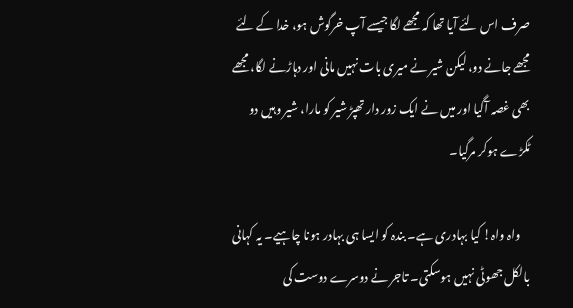صرف اس لئے آیا تھا کہ مجھے لگا جیسے آپ خرگوش ہو، خدا کے لئے مجھے جانے دو، لیکن شیر نے میری بات نہیں مانی اور دہاڑنے لگا، مجھے بھی غصہ آگیا اور میں نے ایک زور دار تھپڑ شیر کو مارا، شیر وہیں دو ٹکڑے ہوکر مرگیا۔

    واہ واہ! کیا بہادری ہے۔ بندہ کو ایسا ہی بہادر ہونا چاہیے۔ یہ کہانی بالکل جھوٹی نہیں ہوسکتی۔ تاجر نے دوسرے دوست کی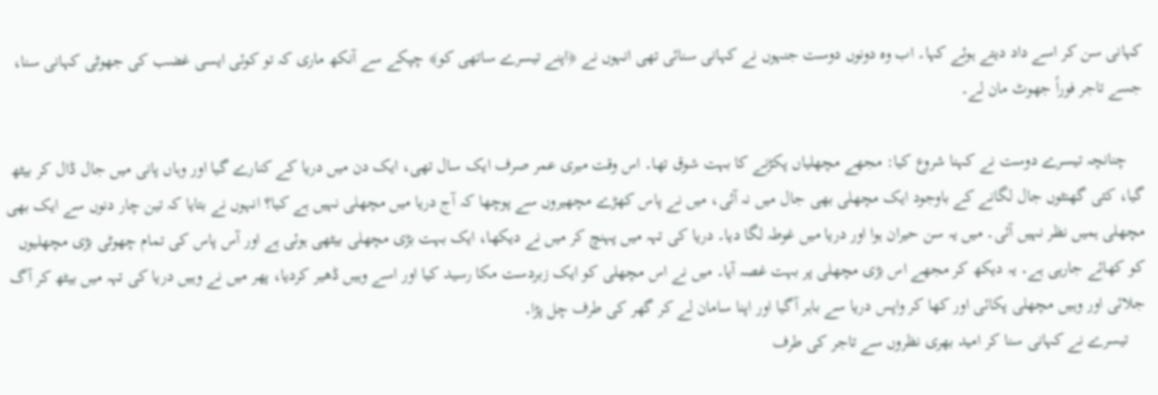کہانی سن کر اسے داد دیتے ہوئے کہا۔ اب وہ دونوں دوست جنہوں نے کہانی سنائی تھی انہوں نے ﴿اپنے تیسرے ساتھی کو﴾ چپکے سے آنکھ ماری کہ تو کوئی ایسی غضب کی جھوٹی کہانی سنا، جسے تاجر فوراً جھوٹ مان لے۔

    چنانچہ تیسرے دوست نے کہنا شروع کیا: مجھے مچھلیاں پکڑنے کا بہت شوق تھا۔ اس وقت میری عمر صرف ایک سال تھی، ایک دن میں دریا کے کنارے گیا اور وہاں پانی میں جال ڈال کر بیٹھ گیا، کئی گھنٹوں جال لگانے کے باوجود ایک مچھلی بھی جال میں نہ آئی، میں نے پاس کھڑے مچھیروں سے پوچھا کہ آج دریا میں مچھلی نہیں ہے کیا؟ انہوں نے بتایا کہ تین چار دنوں سے ایک بھی مچھلی ہمیں نظر نہیں آئی۔ میں یہ سن حیران ہوا اور دریا میں غوطہ لگا دیا۔ دریا کی تہہ میں پہنچ کر میں نے دیکھا، ایک بہت بڑی مچھلی بیٹھی ہوئی ہے اور آس پاس کی تمام چھوٹی بڑی مچھلیوں کو کھائے جارہی ہے۔ یہ دیکھ کر مجھے اس بڑی مچھلی پر بہت غصہ آیا۔ میں نے اس مچھلی کو ایک زبردست مکا رسید کیا اور اسے وہیں ڈھیر کردیا، پھر میں نے وہیں دریا کی تہہ میں بیٹھ کر آگ جلائی اور وہیں مچھلی پکائی اور کھا کر واپس دریا سے باہر آگیا اور اپنا سامان لے کر گھر کی طرف چل پڑا۔
    تیسرے نے کہانی سنا کر امید بھری نظروں سے تاجر کی طرف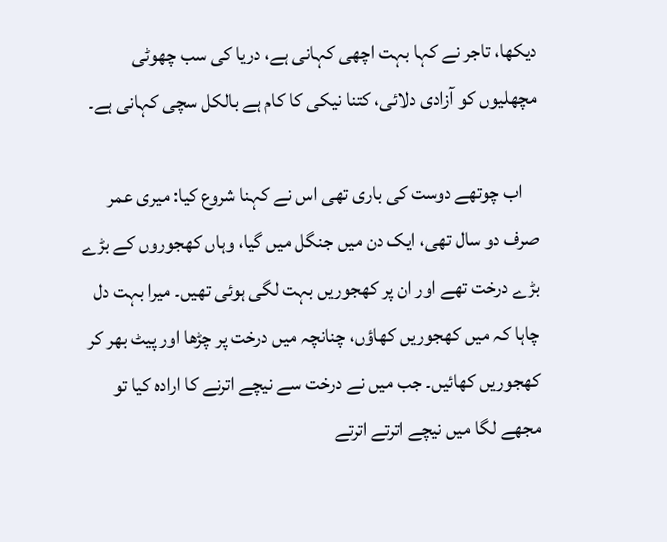دیکھا، تاجر نے کہا بہت اچھی کہانی ہے، دریا کی سب چھوٹی مچھلیوں کو آزادی دلائی، کتنا نیکی کا کام ہے بالکل سچی کہانی ہے۔

    اب چوتھے دوست کی باری تھی اس نے کہنا شروع کیا: میری عمر صرف دو سال تھی، ایک دن میں جنگل میں گیا، وہاں کھجوروں کے بڑے بڑے درخت تھے اور ان پر کھجوریں بہت لگی ہوئی تھیں۔ میرا بہت دل چاہا کہ میں کھجوریں کھاؤں، چنانچہ میں درخت پر چڑھا اور پیٹ بھر کر کھجوریں کھائیں۔ جب میں نے درخت سے نیچے اترنے کا ارادہ کیا تو مجھے لگا میں نیچے اترتے اترتے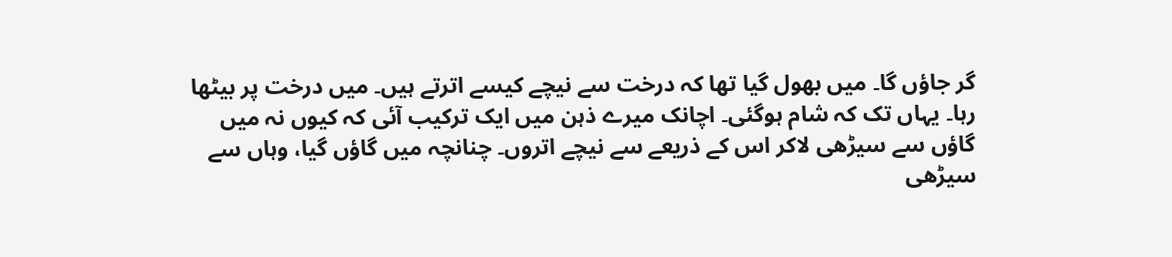گر جاؤں گا۔ میں بھول گیا تھا کہ درخت سے نیچے کیسے اترتے ہیں۔ میں درخت پر بیٹھا رہا۔ یہاں تک کہ شام ہوگئی۔ اچانک میرے ذہن میں ایک ترکیب آئی کہ کیوں نہ میں گاؤں سے سیڑھی لاکر اس کے ذریعے سے نیچے اتروں۔ چنانچہ میں گاؤں گیا، وہاں سے سیڑھی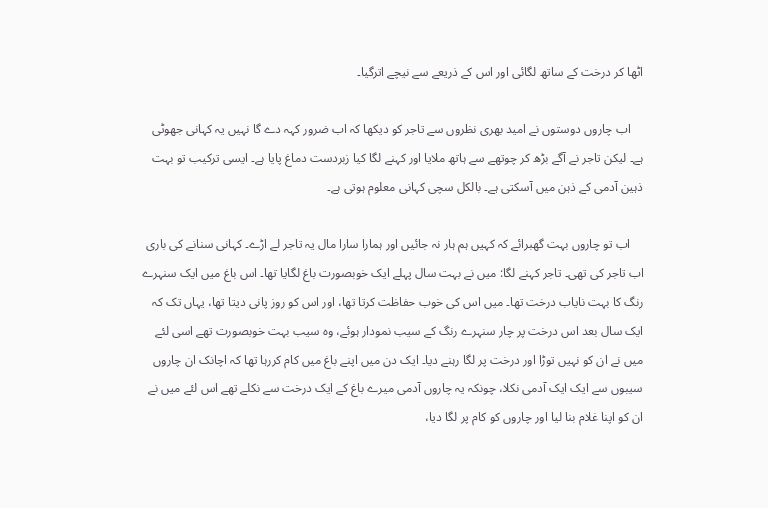اٹھا کر درخت کے ساتھ لگائی اور اس کے ذریعے سے نیچے اترگیا۔

    اب چاروں دوستوں نے امید بھری نظروں سے تاجر کو دیکھا کہ اب ضرور کہہ دے گا نہیں یہ کہانی جھوٹی ہے۔ لیکن تاجر نے آگے بڑھ کر چوتھے سے ہاتھ ملایا اور کہنے لگا کیا زبردست دماغ پایا ہے۔ ایسی ترکیب تو بہت ذہین آدمی کے ذہن میں آسکتی ہے۔ بالکل سچی کہانی معلوم ہوتی ہے۔

    اب تو چاروں بہت گھبرائے کہ کہیں ہم ہار نہ جائیں اور ہمارا سارا مال یہ تاجر لے اڑے۔ کہانی سنانے کی باری اب تاجر کی تھی۔ تاجر کہنے لگا: میں نے بہت سال پہلے ایک خوبصورت باغ لگایا تھا۔ اس باغ میں ایک سنہرے رنگ کا بہت نایاب درخت تھا۔ میں اس کی خوب حفاظت کرتا تھا، اور اس کو روز پانی دیتا تھا، یہاں تک کہ ایک سال بعد اس درخت پر چار سنہرے رنگ کے سیب نمودار ہوئے، وہ سیب بہت خوبصورت تھے اسی لئے میں نے ان کو نہیں توڑا اور درخت پر لگا رہنے دیا۔ ایک دن میں اپنے باغ میں کام کررہا تھا کہ اچانک ان چاروں سیبوں سے ایک ایک آدمی نکلا، چونکہ یہ چاروں آدمی میرے باغ کے ایک درخت سے نکلے تھے اس لئے میں نے ان کو اپنا غلام بنا لیا اور چاروں کو کام پر لگا دیا،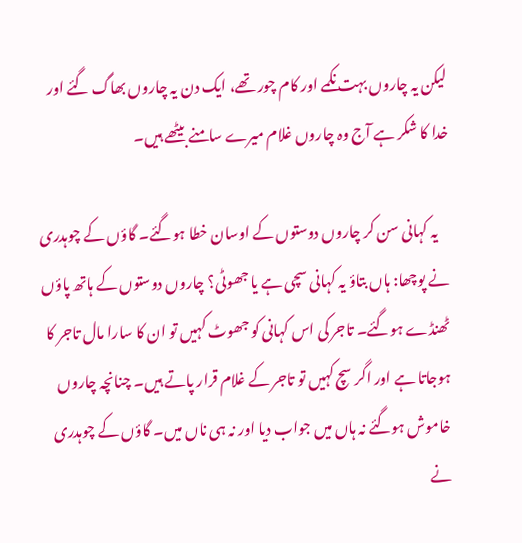لیکن یہ چاروں بہت نکمے اور کام چور تھے، ایک دن یہ چاروں بھاگ گئے اور خدا کا شکر ہے آج وہ چاروں غلام میرے سامنے بیٹھے ہیں۔

    یہ کہانی سن کر چاروں دوستوں کے اوسان خطا ہوگئے۔ گاؤں کے چوہدری نے پوچھا: ہاں بتاؤ یہ کہانی سچی ہے یا جھوٹی؟ چاروں دوستوں کے ہاتھ پاؤں ٹھنڈے ہوگئے۔ تاجر کی اس کہانی کو جھوٹ کہیں تو ان کا سارا مال تاجر کا ہوجاتا ہے اور اگر سچ کہیں تو تاجر کے غلام قرار پاتے ہیں۔ چنانچہ چاروں خاموش ہوگئے نہ ہاں میں جواب دیا اور نہ ہی ناں میں۔ گاؤں کے چوہدری نے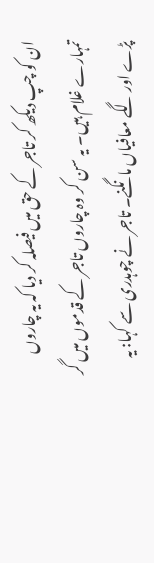ان کو چپ دیکھ کر تاجر کے حق میں فیصلہ کر دیا کہ یہ چاروں تمہارے غلام ہیں۔ یہ سن کر وہ چاروں تاجر کے قدموں میں گر پڑے اور لگے معافیاں مانگنے۔ تاجر نے چوہدری سے کہا: یہ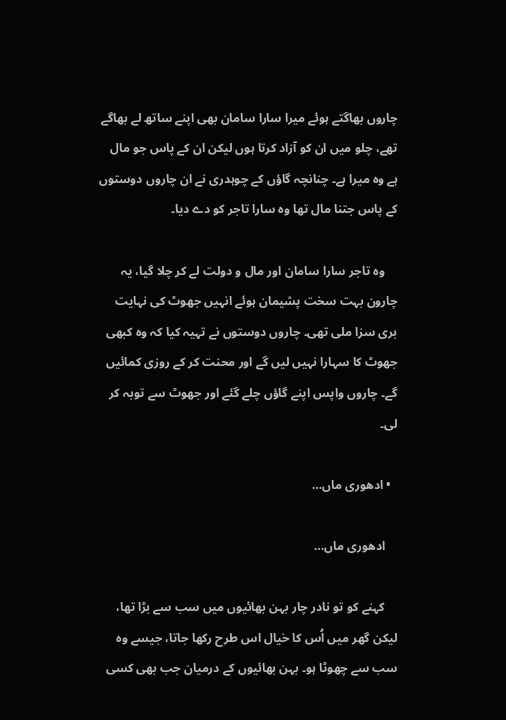چاروں بھاگتے ہوئے میرا سارا سامان بھی اپنے ساتھ لے بھاگے تھے، چلو میں ان کو آزاد کرتا ہوں لیکن ان کے پاس جو مال ہے وہ میرا ہے۔ چنانچہ گاؤں کے چوہدری نے ان چاروں دوستوں کے پاس جتنا مال تھا وہ سارا تاجر کو دے دیا۔

    وہ تاجر سارا سامان اور مال و دولت لے کر چلا گیا، یہ چارون بہت سخت پشیمان ہوئے انہیں جھوٹ کی نہایت بری سزا ملی تھی۔ چاروں دوستوں نے تہیہ کیا کہ وہ کبھی جھوٹ کا سہارا نہیں لیں گے اور محنت کر کے روزی کمائیں گے۔ چاروں واپس اپنے گاؤں چلے گئے اور جھوٹ سے توبہ کر لی۔

  • ادھوری ماں…

    ادھوری ماں…

    کہنے کو تو نادر چار بہن بھائیوں میں سب سے بڑا تھا، لیکن گھر میں اُس کا خیال اس طرح رکھا جاتا، جیسے وہ سب سے چھوٹا ہو۔ بہن بھائیوں کے درمیان جب بھی کسی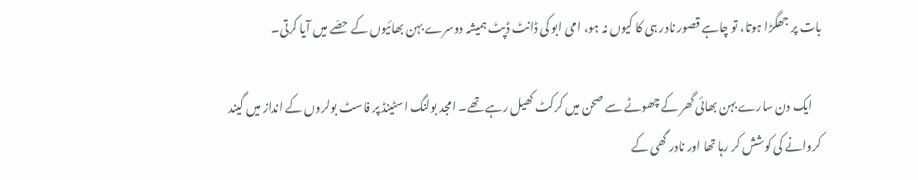بات پر جھگڑا ہوتا، تو چاہے قصور نادر ہی کا کیوں نہ ہو، امی ابو کی ڈانٹ ڈپٹ ہمیشہ دوسرے بہن بھائیوں کے حصّے میں آیا کرتی۔

    ایک دن سارے بہن بھائی گھر کے چھوٹے سے صحن میں کرکٹ کھیل رہے تھے۔ امجد بولنگ اسٹینڈ پر فاسٹ بولروں کے انداز میں گیند کروانے کی کوشش کر رہا تھا اور نادر گھی کے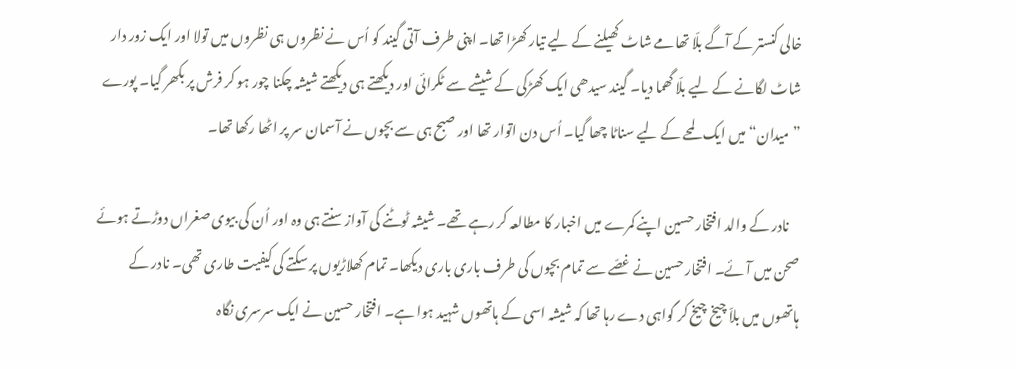خالی کنستر کے آگے بلّا تھامے شاٹ کھیلنے کے لیے تیار کھڑا تھا۔ اپنی طرف آتی گیند کو اُس نے نظروں ہی نظروں میں تولا اور ایک زور دار شاٹ لگانے کے لیے بلّا گھما دیا۔ گیند سیدھی ایک کھڑکی کے شیشے سے ٹکرائی اور دیکھتے ہی دیکھتے شیشہ چکنا چور ہو کر فرش پر بکھر گیا۔ پورے ”میدان“ میں ایک لمحے کے لیے سناٹا چھا گیا۔ اُس دن اتوار تھا اور صبح ہی سے بچوں نے آسمان سر پر اٹھا رکھا تھا۔

    نادر کے والد افتخار حسین اپنے کمرے میں اخبار کا مطالعہ کر رہے تھے۔ شیشہ ٹوٹنے کی آواز سنتے ہی وہ اور اُن کی بیوی صغراں دوڑتے ہوئے صحن میں آئے۔ افتخار حسین نے غصّے سے تمام بچوں کی طرف باری باری دیکھا۔ تمام کھلاڑیوں پر سکتے کی کیفیت طاری تھی۔ نادر کے ہاتھوں میں بلاّ چیخ چیخ کر گواہی دے رہا تھا کہ شیشہ اسی کے ہاتھوں شہید ہوا ہے۔ افتخار حسین نے ایک سرسری نگاہ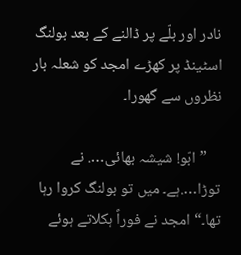نادر اور بلّے پر ڈالنے کے بعد بولنگ اسٹینڈ پر کھڑے امجد کو شعلہ بار نظروں سے گھورا۔

    ”ابّو! شیشہ بھائی…. نے توڑا….ہے۔ میں تو بولنگ کروا رہا تھا۔“ امجد نے فوراً ہکلاتے ہوئے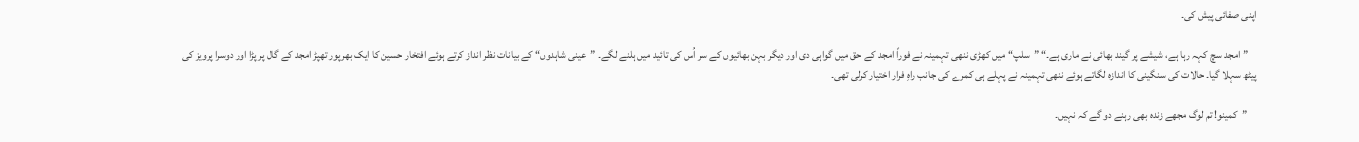اپنی صفائی پیش کی۔

    ”امجد سچ کہہ رہا ہے، شیشے پر گیند بھائی نے ماری ہے۔“ ”سلپ“ میں کھڑی ننھی تہمینہ نے فوراً امجد کے حق میں گواہی دی اور دیگر بہن بھائیوں کے سر اُس کی تائید میں ہلنے لگے۔ ”عینی شاہدوں“ کے بیانات نظر انداز کرتے ہوئے افتخار حسین کا ایک بھرپور تھپڑ امجد کے گال پر پڑا اور دوسرا پرویز کی پیٹھ سہلا گیا۔ حالات کی سنگینی کا اندازہ لگاتے ہوئے ننھی تہمینہ نے پہلے ہی کمرے کی جانب راہِ فرار اختیار کرلی تھی۔

    ”کمینو! تم لوگ مجھے زندہ بھی رہنے دو گے کہ نہیں۔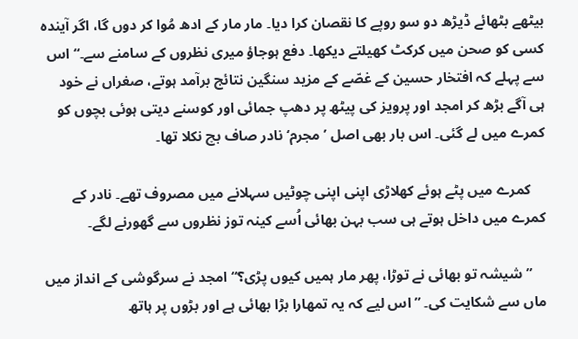بیٹھے بٹھائے ڈیڑھ دو سو روپے کا نقصان کرا دیا۔ مار مار کے ادھ مُوا کر دوں گا، اگر آیندہ کسی کو صحن میں کرکٹ کھیلتے دیکھا۔ دفع ہوجاؤ میری نظروں کے سامنے سے۔“ اس سے پہلے کہ افتخار حسین کے غصّے کے مزید سنگین نتائج برآمد ہوتے، صغراں نے خود ہی آگے بڑھ کر امجد اور پرویز کی پیٹھ پر دھپ جمائی اور کوسنے دیتی ہوئی بچوں کو کمرے میں لے گئی۔ اس بار بھی اصل ’مجرم‘ نادر صاف بچ نکلا تھا۔

    کمرے میں پٹے ہوئے کھلاڑی اپنی اپنی چوٹیں سہلانے میں مصروف تھے۔ نادر کے کمرے میں داخل ہوتے ہی سب بہن بھائی اُسے کینہ توز نظروں سے گھورنے لگے۔

    ”شیشہ تو بھائی نے توڑا، پھر مار ہمیں کیوں پڑی؟“ امجد نے سرگوشی کے انداز میں ماں سے شکایت کی۔ ”اس لیے کہ یہ تمھارا بڑا بھائی ہے اور بڑوں پر ہاتھ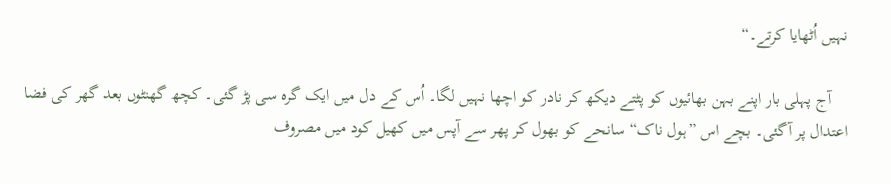نہیں اُٹھایا کرتے۔“

    آج پہلی بار اپنے بہن بھائیوں کو پٹتے دیکھ کر نادر کو اچھا نہیں لگا۔ اُس کے دل میں ایک گرہ سی پڑ گئی۔ کچھ گھنٹوں بعد گھر کی فضا اعتدال پر آگئی۔ بچے اس ”ہول ناک“ سانحے کو بھول کر پھر سے آپس میں کھیل کود میں مصروف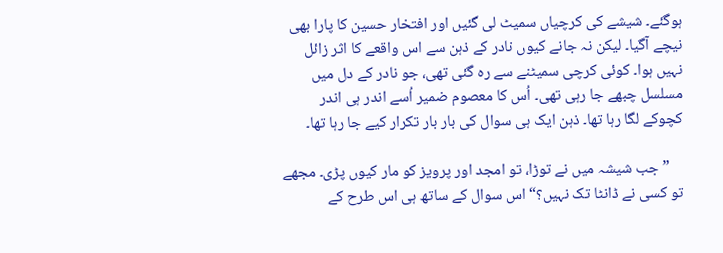ہوگئے۔ شیشے کی کرچیاں سمیٹ لی گئیں اور افتخار حسین کا پارا بھی نیچے آگیا۔ لیکن نہ جانے کیوں نادر کے ذہن سے اس واقعے کا اثر زائل نہیں ہوا۔ کوئی کرچی سمیٹنے سے رہ گئی تھی، جو نادر کے دل میں مسلسل چبھے جا رہی تھی۔ اُس کا معصوم ضمیر اُسے اندر ہی اندر کچوکے لگا رہا تھا۔ ذہن ایک ہی سوال کی بار بار تکرار کیے جا رہا تھا۔

    ”جب شیشہ میں نے توڑا، تو امجد اور پرویز کو مار کیوں پڑی۔ مجھے تو کسی نے ڈانٹا تک نہیں؟“ اس سوال کے ساتھ ہی اس طرح کے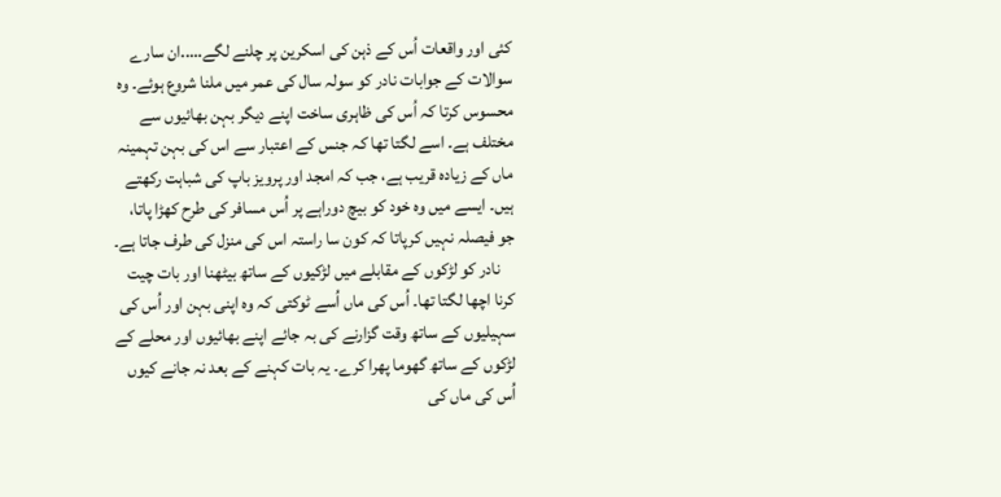کئی اور واقعات اُس کے ذہن کی اسکرین پر چلنے لگے…..ان سارے سوالات کے جوابات نادر کو سولہ سال کی عمر میں ملنا شروع ہوئے۔ وہ محسوس کرتا کہ اُس کی ظاہری ساخت اپنے دیگر بہن بھائیوں سے مختلف ہے۔ اسے لگتا تھا کہ جنس کے اعتبار سے اس کی بہن تہمینہ ماں کے زیادہ قریب ہے، جب کہ امجد اور پرویز باپ کی شباہت رکھتے ہیں۔ ایسے میں وہ خود کو بیچ دوراہے پر اُس مسافر کی طرح کھڑا پاتا، جو فیصلہ نہیں کرپاتا کہ کون سا راستہ اس کی منزل کی طرف جاتا ہے۔
    نادر کو لڑکوں کے مقابلے میں لڑکیوں کے ساتھ بیٹھنا اور بات چیت کرنا اچھا لگتا تھا۔ اُس کی ماں اُسے ٹوکتی کہ وہ اپنی بہن اور اُس کی سہیلیوں کے ساتھ وقت گزارنے کی بہ جائے اپنے بھائیوں اور محلے کے لڑکوں کے ساتھ گھوما پھرا کرے۔ یہ بات کہنے کے بعد نہ جانے کیوں اُس کی ماں کی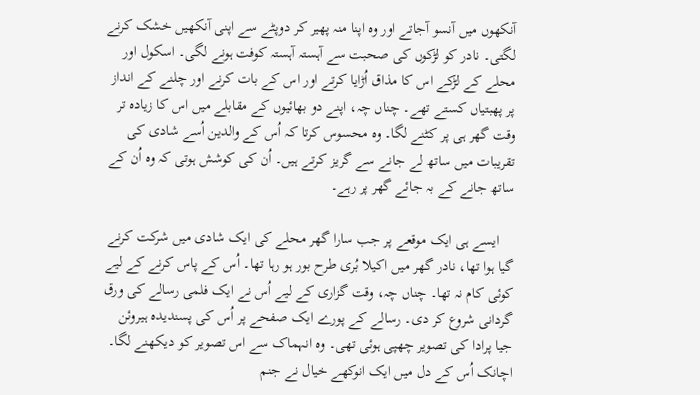آنکھوں میں آنسو آجاتے اور وہ اپنا منہ پھیر کر دوپٹے سے اپنی آنکھیں خشک کرنے لگتی۔ نادر کو لڑکوں کی صحبت سے آہستہ آہستہ کوفت ہونے لگی۔ اسکول اور محلے کے لڑکے اس کا مذاق اُڑایا کرتے اور اس کے بات کرنے اور چلنے کے انداز پر پھبتیاں کستے تھے۔ چناں چہ، اپنے دو بھائیوں کے مقابلے میں اس کا زیادہ تر وقت گھر ہی پر کٹنے لگا۔ وہ محسوس کرتا کہ اُس کے والدین اُسے شادی کی تقریبات میں ساتھ لے جانے سے گریز کرتے ہیں۔ اُن کی کوشش ہوتی کہ وہ اُن کے ساتھ جانے کے بہ جائے گھر پر رہے۔

    ایسے ہی ایک موقعے پر جب سارا گھر محلے کی ایک شادی میں شرکت کرنے گیا ہوا تھا، نادر گھر میں اکیلا بُری طرح بور ہو رہا تھا۔ اُس کے پاس کرنے کے لیے کوئی کام نہ تھا۔ چناں چہ، وقت گزاری کے لیے اُس نے ایک فلمی رسالے کی ورق گردانی شروع کر دی۔ رسالے کے پورے ایک صفحے پر اُس کی پسندیدہ ہیروئن جیا پرادا کی تصویر چھپی ہوئی تھی۔ وہ انہماک سے اس تصویر کو دیکھنے لگا۔ اچانک اُس کے دل میں ایک انوکھے خیال نے جنم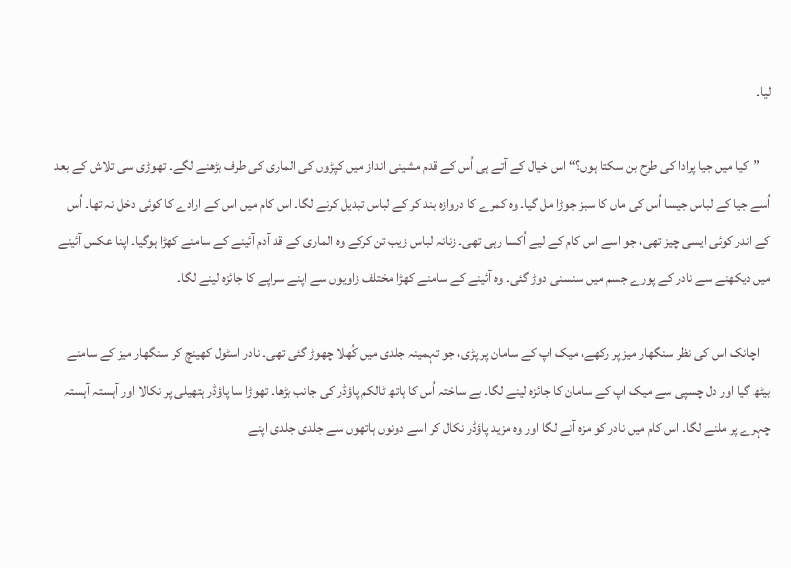لیا۔

    ”کیا میں جیا پرادا کی طرح بن سکتا ہوں؟“ اس خیال کے آتے ہی اُس کے قدم مشینی انداز میں کپڑوں کی الماری کی طرف بڑھنے لگے۔ تھوڑی سی تلاش کے بعد اُسے جیا کے لباس جیسا اُس کی ماں کا سبز جوڑا مل گیا۔ وہ کمرے کا دروازہ بند کر کے لباس تبدیل کرنے لگا۔ اس کام میں اس کے ارادے کا کوئی دخل نہ تھا۔ اُس کے اندر کوئی ایسی چیز تھی، جو اسے اس کام کے لیے اُکسا رہی تھی۔ زنانہ لباس زیب تن کرکے وہ الماری کے قد آدم آئینے کے سامنے کھڑا ہوگیا۔ اپنا عکس آئینے میں دیکھنے سے نادر کے پورے جسم میں سنسنی دوڑ گئی۔ وہ آئینے کے سامنے کھڑا مختلف زاویوں سے اپنے سراپے کا جائزہ لینے لگا۔

    اچانک اس کی نظر سنگھار میز پر رکھے، میک اپ کے سامان پر پڑی، جو تہمینہ جلدی میں کُھلا چھوڑ گئی تھی۔ نادر اسٹول کھینچ کر سنگھار میز کے سامنے بیٹھ گیا اور دل چسپی سے میک اپ کے سامان کا جائزہ لینے لگا۔ بے ساختہ اُس کا ہاتھ ٹالکم پاؤڈر کی جانب بڑھا۔ تھوڑا سا پاؤڈر ہتھیلی پر نکالا اور آہستہ آہستہ چہرے پر ملنے لگا۔ اس کام میں نادر کو مزہ آنے لگا اور وہ مزید پاؤڈر نکال کر اسے دونوں ہاتھوں سے جلدی جلدی اپنے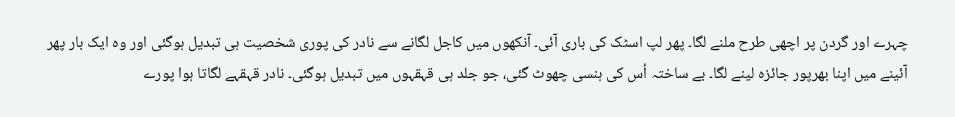چہرے اور گردن پر اچھی طرح ملنے لگا۔ پھر لپ اسٹک کی باری آئی۔ آنکھوں میں کاجل لگانے سے نادر کی پوری شخصیت ہی تبدیل ہوگئی اور وہ ایک بار پھر آئینے میں اپنا بھرپور جائزہ لینے لگا۔ بے ساختہ اُس کی ہنسی چھوٹ گئی، جو جلد ہی قہقہوں میں تبدیل ہوگئی۔ نادر قہقہے لگاتا ہوا پورے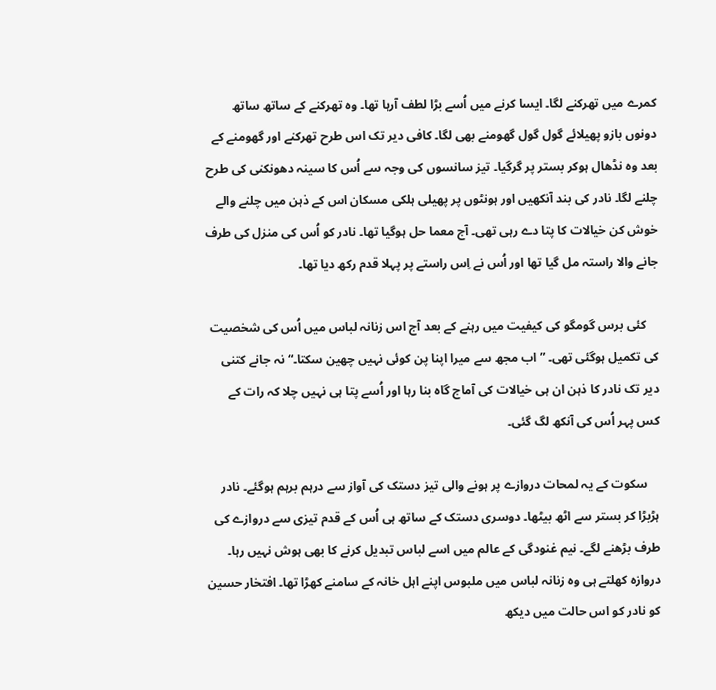کمرے میں تھرکنے لگا۔ ایسا کرنے میں اُسے بڑا لطف آرہا تھا۔ وہ تھرکنے کے ساتھ ساتھ دونوں بازو پھیلائے گول گول گھومنے بھی لگا۔ کافی دیر تک اس طرح تھرکنے اور گھومنے کے بعد وہ نڈھال ہوکر بستر پر گرگیا۔ تیز سانسوں کی وجہ سے اُس کا سینہ دھونکنی کی طرح چلنے لگا۔ نادر کی بند آنکھیں اور ہونٹوں پر پھیلی ہلکی مسکان اس کے ذہن میں چلنے والے خوش کن خیالات کا پتا دے رہی تھی۔ آج معما حل ہوگیا تھا۔ نادر کو اُس کی منزل کی طرف جانے والا راستہ مل گیا تھا اور اُس نے اِس راستے پر پہلا قدم رکھ دیا تھا۔

    کئی برس گومگو کی کیفیت میں رہنے کے بعد آج اس زنانہ لباس میں اُس کی شخصیت کی تکمیل ہوگئی تھی۔ ”اب مجھ سے میرا اپنا پن کوئی نہیں چھین سکتا۔“ نہ جانے کتنی دیر تک نادر کا ذہن ان ہی خیالات کی آماج گاہ بنا رہا اور اُسے پتا ہی نہیں چلا کہ رات کے کس پہر اُس کی آنکھ لگ گئی۔

    سکوت کے یہ لمحات دروازے پر ہونے والی تیز دستک کی آواز سے درہم برہم ہوگئے۔ نادر ہڑبڑا کر بستر سے اٹھ بیٹھا۔ دوسری دستک کے ساتھ ہی اُس کے قدم تیزی سے دروازے کی طرف بڑھنے لگے۔ نیم غنودگی کے عالم میں اسے لباس تبدیل کرنے کا بھی ہوش نہیں رہا۔ دروازہ کھلتے ہی وہ زنانہ لباس میں ملبوس اپنے اہل خانہ کے سامنے کھڑا تھا۔ افتخار حسین کو نادر کو اس حالت میں دیکھ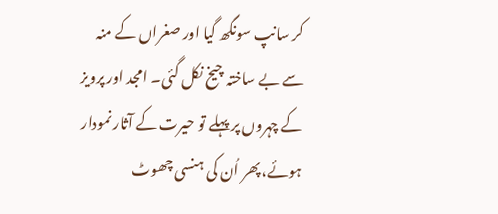کر سانپ سونگھ گیا اور صغراں کے منہ سے بے ساختہ چیخ نکل گئی۔ امجد اور پرویز کے چہروں پر پہلے تو حیرت کے آثار نمودار ہوئے، پھر اُن کی ہنسی چھوٹ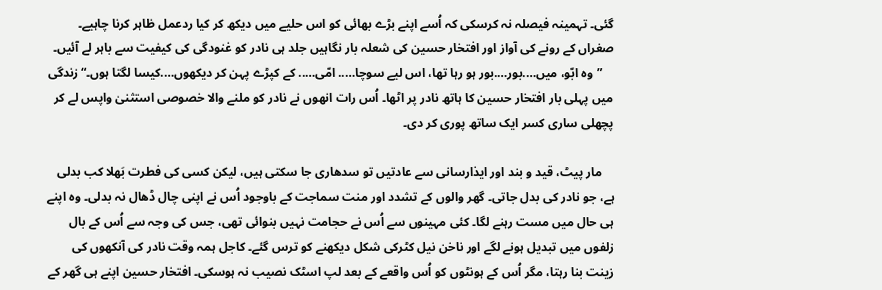گئی۔ تہمینہ فیصلہ نہ کرسکی کہ اُسے اپنے بڑے بھائی کو اس حلیے میں دیکھ کر کیا ردعمل ظاہر کرنا چاہیے۔ صغراں کے رونے کی آواز اور افتخار حسین کی شعلہ بار نگاہیں جلد ہی نادر کو غنودگی کی کیفیت سے باہر لے آئیں۔
    ”وہ ابّو، میں….بور….بور ہو رہا تھا، اس لیے سوچا….. امّی….. کے کپڑے پہن کر دیکھوں….کیسا لگتا ہوں۔“ زندگی میں پہلی بار افتخار حسین کا ہاتھ نادر پر اٹھا۔ اُس رات انھوں نے نادر کو ملنے والا خصوصی استثنیٰ واپس لے کر پچھلی ساری کسر ایک ساتھ پوری کر دی۔

    مار پیٹ، قید و بند اور ایذارسانی سے عادتیں تو سدھاری جا سکتی ہیں، لیکن کسی کی فطرت بَھلا کب بدلی ہے، جو نادر کی بدل جاتی۔ گھر والوں کے تشدد اور منت سماجت کے باوجود اُس نے اپنی چال ڈھال نہ بدلی۔ وہ اپنے ہی حال میں مست رہنے لگا۔ کئی مہینوں سے اُس نے حجامت نہیں بنوائی تھی، جس کی وجہ سے اُس کے بال زلفوں میں تبدیل ہونے لگے اور ناخن نیل کٹرکی شکل دیکھنے کو ترس گئے۔ کاجل ہمہ وقت نادر کی آنکھوں کی زینت بنا رہتا، مگر اُس کے ہونٹوں کو اُس واقعے کے بعد لپ اسٹک نصیب نہ ہوسکی۔ افتخار حسین اپنے ہی گھر کے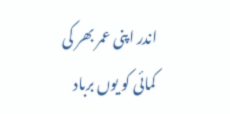اندر اپنی عمر بھر کی کمائی کو یوں برباد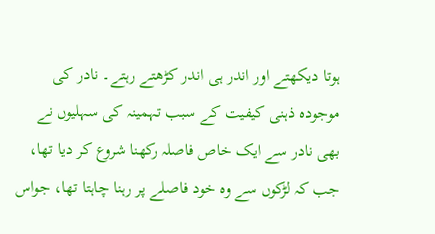ہوتا دیکھتے اور اندر ہی اندر کڑھتے رہتے۔ نادر کی موجودہ ذہنی کیفیت کے سبب تہمینہ کی سہلیوں نے بھی نادر سے ایک خاص فاصلہ رکھنا شروع کر دیا تھا، جب کہ لڑکوں سے وہ خود فاصلے پر رہنا چاہتا تھا، جواس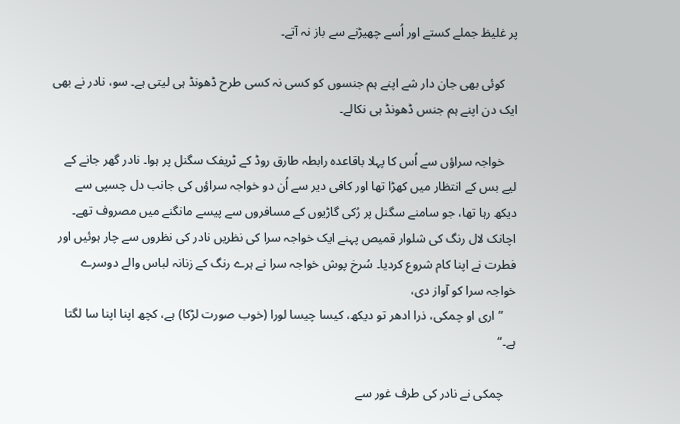پر غلیظ جملے کستے اور اُسے چھیڑنے سے باز نہ آتے۔

    کوئی بھی جان دار شے اپنے ہم جنسوں کو کسی نہ کسی طرح ڈھونڈ ہی لیتی ہے۔ سو، نادر نے بھی ایک دن اپنے ہم جنس ڈھونڈ ہی نکالے۔

    خواجہ سراؤں سے اُس کا پہلا باقاعدہ رابطہ طارق روڈ کے ٹریفک سگنل پر ہوا۔ نادر گھر جانے کے لیے بس کے انتظار میں کھڑا تھا اور کافی دیر سے اُن دو خواجہ سراؤں کی جانب دل چسپی سے دیکھ رہا تھا، جو سامنے سگنل پر رُکی گاڑیوں کے مسافروں سے پیسے مانگنے میں مصروف تھے۔ اچانک لال رنگ کی شلوار قمیص پہنے ایک خواجہ سرا کی نظریں نادر کی نظروں سے چار ہوئیں اور فطرت نے اپنا کام شروع کردیا۔ سُرخ پوش خواجہ سرا نے ہرے رنگ کے زنانہ لباس والے دوسرے خواجہ سرا کو آواز دی،
    ”اری او چمکی، ذرا ادھر تو دیکھ، کیسا چیسا لورا (خوب صورت لڑکا) ہے، کچھ اپنا اپنا سا لگتا ہے۔“

    چمکی نے نادر کی طرف غور سے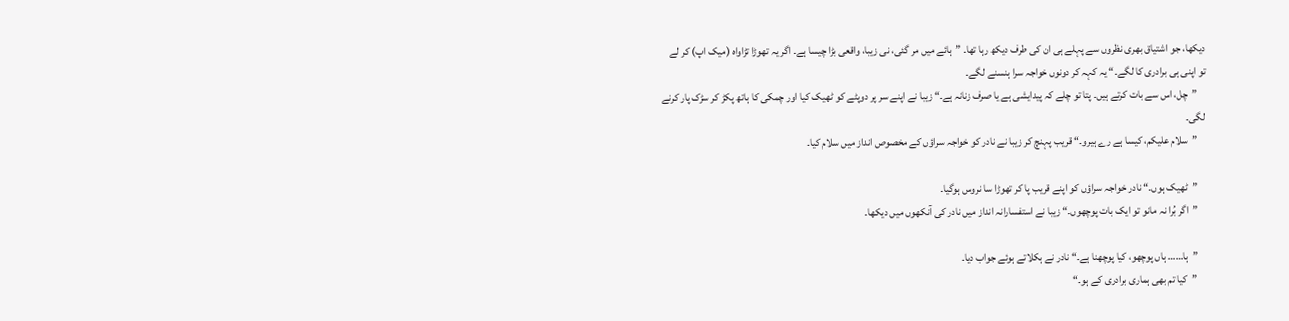دیکھا، جو اشتیاق بھری نظروں سے پہلے ہی ان کی طرف دیکھ رہا تھا۔ ”ہائے میں مر گئی، نی زیبا، واقعی بڑا چیسا ہے۔ اگر یہ تھوڑا تڑاواہ (میک اپ) کر لے تو اپنی ہی برادری کا لگے۔“ یہ کہہ کر دونوں خواجہ سرا ہنسنے لگے۔
    ”چل، اس سے بات کرتے ہیں۔ پتا تو چلے کہ پیدایشی ہے یا صرف زنانہ ہے۔“ زیبا نے اپنے سر پر دوپٹے کو ٹھیک کیا اور چمکی کا ہاتھ پکڑ کر سڑک پار کرنے لگی۔
    ”سلام علیکم، کیسا ہے رے ہیرو۔“ قریب پہنچ کر زیبا نے نادر کو خواجہ سراؤں کے مخصوص انداز میں سلام کیا۔

    ”ٹھیک ہوں۔“ نادر خواجہ سراؤں کو اپنے قریب پا کر تھوڑا سا نروس ہوگیا۔
    ”اگر بُرا نہ مانو تو ایک بات پوچھوں۔“ زیبا نے استفسارانہ انداز میں نادر کی آنکھوں میں دیکھا۔

    ”ہا…… ہاں پوچھو، کیا پوچھنا ہے۔“ نادر نے ہکلاتے ہوئے جواب دیا۔
    ”کیا تم بھی ہماری برادری کے ہو۔“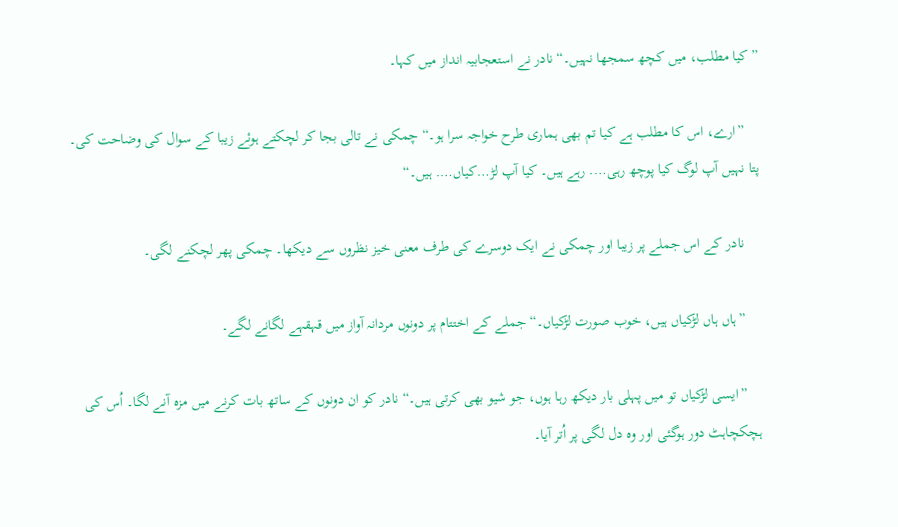”کیا مطلب، میں کچھ سمجھا نہیں۔“ نادر نے استعجابیہ انداز میں کہا۔

    ”ارے، اس کا مطلب ہے کیا تم بھی ہماری طرح خواجہ سرا ہو۔“ چمکی نے تالی بجا کر لچکتے ہوئے زیبا کے سوال کی وضاحت کی۔ پتا نہیں آپ لوگ کیا پوچھ رہی…. رہے ہیں۔ کیا آپ لڑ…کیاں…. ہیں۔“

    نادر کے اس جملے پر زیبا اور چمکی نے ایک دوسرے کی طرف معنی خیز نظروں سے دیکھا۔ چمکی پھر لچکنے لگی۔

    ”ہاں ہاں لڑکیاں ہیں، خوب صورت لڑکیاں۔“ جملے کے اختتام پر دونوں مردانہ آواز میں قہقہے لگانے لگے۔

    ”ایسی لڑکیاں تو میں پہلی بار دیکھ رہا ہوں، جو شیو بھی کرتی ہیں۔“ نادر کو ان دونوں کے ساتھ بات کرنے میں مزہ آنے لگا۔ اُس کی ہچکچاہٹ دور ہوگئی اور وہ دل لگی پر اُتر آیا۔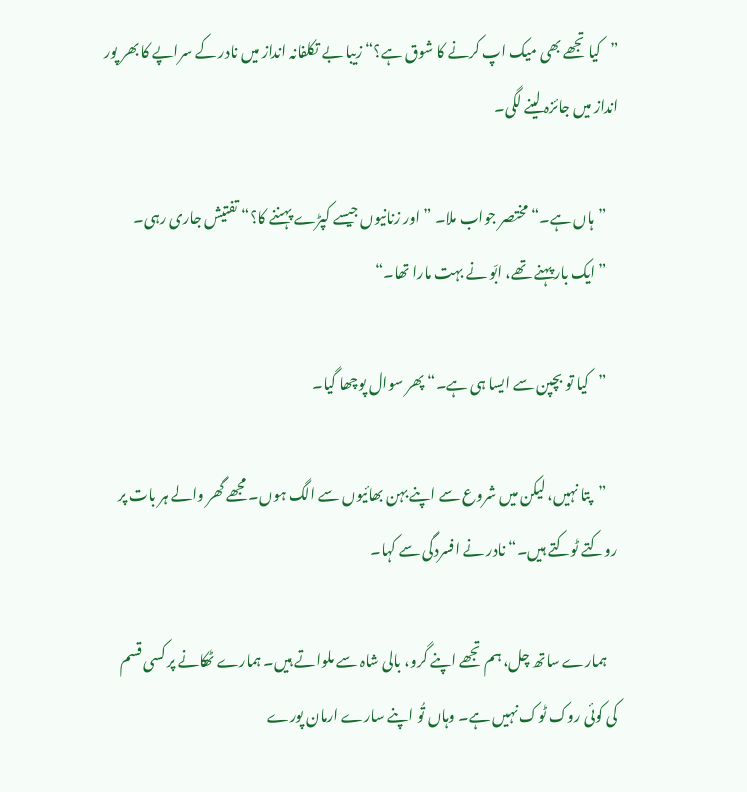”کیا تجھے بھی میک اپ کرنے کا شوق ہے؟“ زیبا بے تکلفانہ انداز میں نادر کے سراپے کا بھر پور انداز میں جائزہ لینے لگی۔

    ”ہاں ہے۔“ مختصر جواب ملا۔ ”اور زنانیوں جیسے کپڑے پہننے کا؟“ تفتیش جاری رہی۔
    ”ایک بار پہنے تھے، ابّو نے بہت مارا تھا۔“

    ”کیا تو بچپن سے ایسا ہی ہے۔“ پھر سوال پوچھا گیا۔

    ”پتا نہیں، لیکن میں شروع سے اپنے بہن بھائیوں سے الگ ہوں۔ مجھے گھر والے ہر بات پر روکتے ٹوکتے ہیں۔“ نادر نے افسردگی سے کہا۔

    ہمارے ساتھ چل، ہم تجھے اپنے گرو، بالی شاہ سے ملواتے ہیں۔ ہمارے ٹھکانے پر کسی قسم کی کوئی روک ٹوک نہیں ہے۔ وہاں تُو اپنے سارے ارمان پورے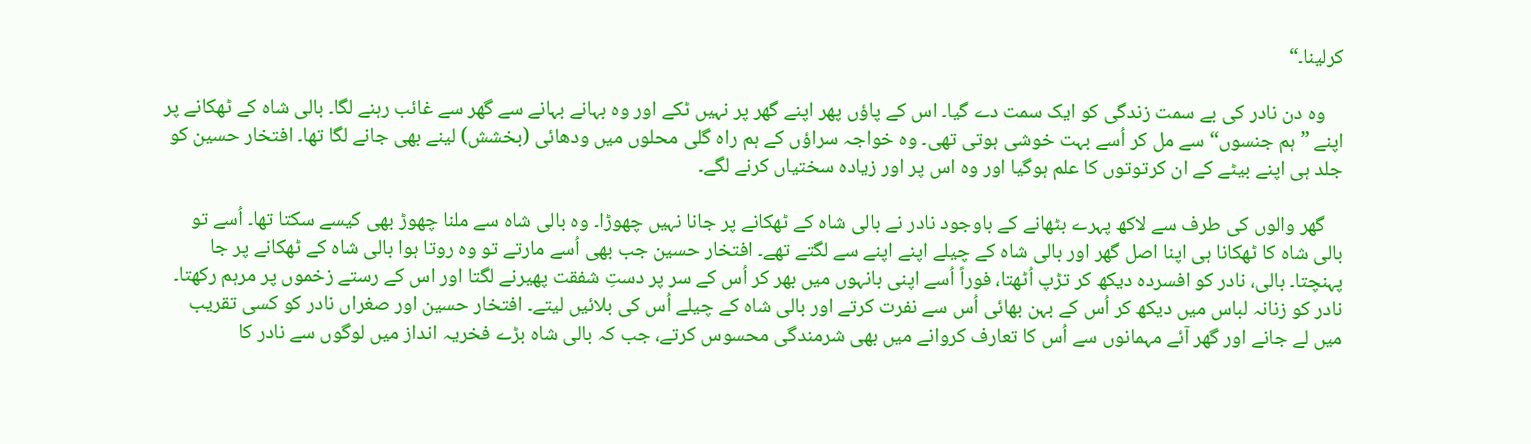کرلینا۔“

    وہ دن نادر کی بے سمت زندگی کو ایک سمت دے گیا۔ اس کے پاؤں پھر اپنے گھر پر نہیں ٹکے اور وہ بہانے بہانے سے گھر سے غائب رہنے لگا۔ بالی شاہ کے ٹھکانے پر اپنے ”ہم جنسوں“ سے مل کر اُسے بہت خوشی ہوتی تھی۔ وہ خواجہ سراؤں کے ہم راہ گلی محلوں میں ودھائی (بخشش) لینے بھی جانے لگا تھا۔ افتخار حسین کو جلد ہی اپنے بیٹے کے ان کرتوتوں کا علم ہوگیا اور وہ اس پر اور زیادہ سختیاں کرنے لگے۔

    گھر والوں کی طرف سے لاکھ پہرے بٹھانے کے باوجود نادر نے بالی شاہ کے ٹھکانے پر جانا نہیں چھوڑا۔ وہ بالی شاہ سے ملنا چھوڑ بھی کیسے سکتا تھا۔ اُسے تو بالی شاہ کا ٹھکانا ہی اپنا اصل گھر اور بالی شاہ کے چیلے اپنے اپنے سے لگتے تھے۔ افتخار حسین جب بھی اُسے مارتے تو وہ روتا ہوا بالی شاہ کے ٹھکانے پر جا پہنچتا۔ بالی، نادر کو افسردہ دیکھ کر تڑپ اُٹھتا، فوراً اُسے اپنی بانہوں میں بھر کر اُس کے سر پر دستِ شفقت پھیرنے لگتا اور اس کے رستے زخموں پر مرہم رکھتا۔ نادر کو زنانہ لباس میں دیکھ کر اُس کے بہن بھائی اُس سے نفرت کرتے اور بالی شاہ کے چیلے اُس کی بلائیں لیتے۔ افتخار حسین اور صغراں نادر کو کسی تقریب میں لے جانے اور گھر آئے مہمانوں سے اُس کا تعارف کروانے میں بھی شرمندگی محسوس کرتے، جب کہ بالی شاہ بڑے فخریہ انداز میں لوگوں سے نادر کا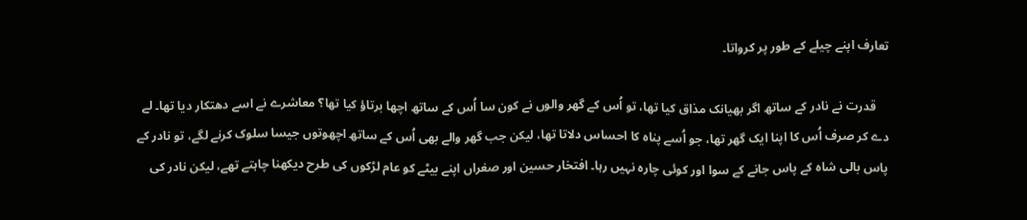تعارف اپنے چیلے کے طور پر کرواتا۔

    قدرت نے نادر کے ساتھ اگر بھیانک مذاق کیا تھا، تو اُس کے گھر والوں نے کون سا اُس کے ساتھ اچھا برتاؤ کیا تھا؟ معاشرے نے اسے دھتکار دیا تھا۔ لے دے کر صرف اُس کا اپنا ایک گھر تھا، جو اُسے پناہ کا احساس دلاتا تھا، لیکن جب گھر والے بھی اُس کے ساتھ اچھوتوں جیسا سلوک کرنے لگے، تو نادر کے پاس بالی شاہ کے پاس جانے کے سوا اور کوئی چارہ نہیں رہا۔ افتخار حسین اور صغراں اپنے بیٹے کو عام لڑکوں کی طرح دیکھنا چاہتے تھے، لیکن نادر کی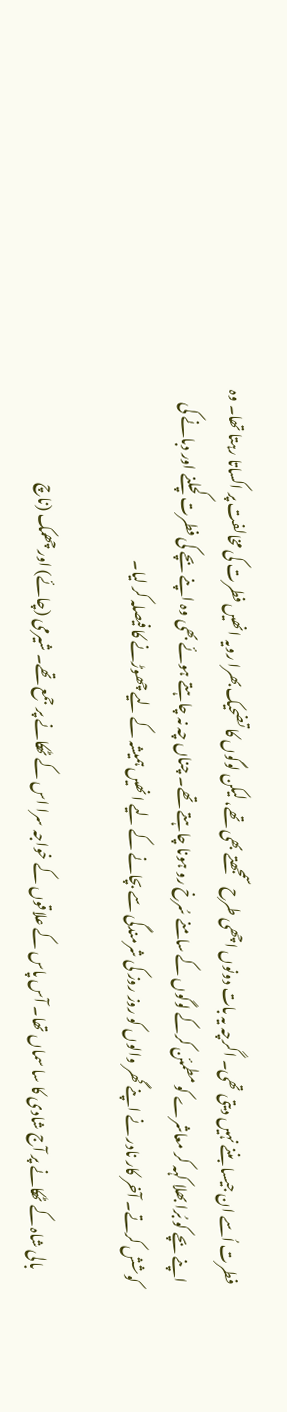فطرت اُسے ان جیسا بننے نہیں دیتی تھی۔ اگرچہ یہ بات دونوں اچھی طرح سمجھتے بھی تھے، لیکن لوگوں کا تضحیک بھرا رویہ انھیں فطرت کی مخالفت پر اکساتا رہتا تھا۔ وہ اپنے بچے کو بُرا بھلا کہہ کر معاشرے کو مطمئن کرکے لوگوں کے سامنے سُرخ رو ہونا چاہتے تھے۔ چناں چہ نہ چاہتے ہوئے بھی وہ اپنے بچے کی فطرت کچلنے اور دبانے کی کوشش کرتے۔ آخر کار نادر نے اپنے گھر والوں کو روز روز کی شرمندگی سے بچانے کے لیے انھیں ہمیشہ کے لیے چھوڑنے کا فیصلہ کر لیا۔

    بالی شاہ کے ٹھکانے پر آج شادی کا سا سماں تھا۔ آس پاس کے علاقوں کے خواجہ سرا اس کے ٹھکانے پر جمع تھے۔ شیرمی (چائے) اور چھمک (ناچ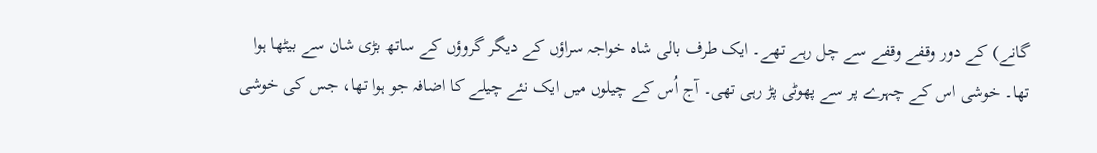گانے) کے دور وقفے وقفے سے چل رہے تھے۔ ایک طرف بالی شاہ خواجہ سراؤں کے دیگر گروؤں کے ساتھ بڑی شان سے بیٹھا ہوا تھا۔ خوشی اس کے چہرے پر سے پھوٹی پڑ رہی تھی۔ آج اُس کے چیلوں میں ایک نئے چیلے کا اضافہ جو ہوا تھا، جس کی خوشی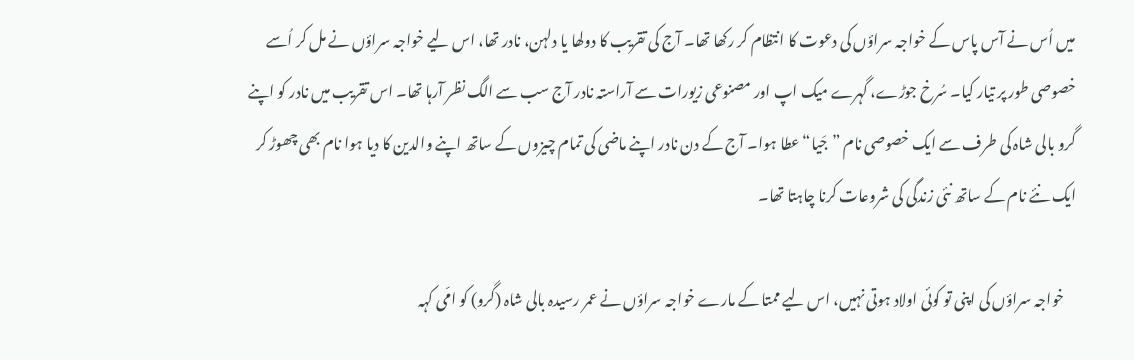میں اُس نے آس پاس کے خواجہ سراؤں کی دعوت کا انتظام کر رکھا تھا۔ آج کی تقریب کا دولھا یا دلہن، نادر تھا، اس لیے خواجہ سراؤں نے مل کر اُسے خصوصی طور پر تیار کیا۔ سُرخ جوڑے، گہرے میک اپ اور مصنوعی زیورات سے آراستہ نادر آج سب سے الگ نظر آرہا تھا۔ اس تقریب میں نادر کو اپنے گرو بالی شاہ کی طرف سے ایک خصوصی نام ”جَیا“ عطا ہوا۔ آج کے دن نادر اپنے ماضی کی تمام چیزوں کے ساتھ اپنے والدین کا دیا ہوا نام بھی چھوڑ کر ایک نئے نام کے ساتھ نئی زندگی کی شروعات کرنا چاہتا تھا۔

    خواجہ سراؤں کی اپنی تو کوئی اولاد ہوتی نہیں، اس لیے ممتا کے مارے خواجہ سراؤں نے عمر رسیدہ بالی شاہ (گرو) کو امّی کہہ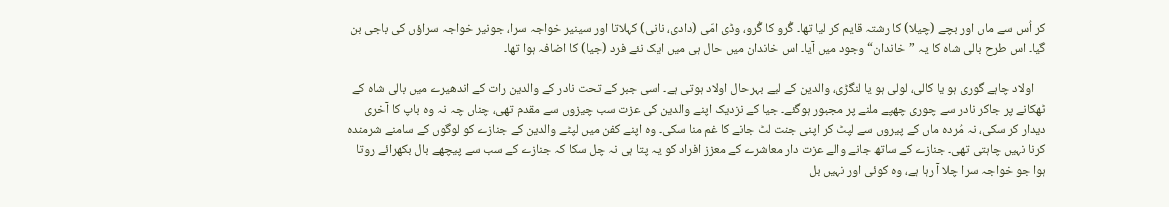کر اُس سے ماں اور بچے (چیلا) کا رشتہ قایم کر لیا تھا۔ گُرو کا گُرو، وڈی امّی (دادی، نانی) کہلاتا اور سینیر خواجہ سرا، جونیر خواجہ سراؤں کی باجی بن گیا۔ اس طرح بالی شاہ کا یہ ”خاندان“ وجود میں آیا۔ اس خاندان میں حال ہی میں ایک نئے فرد (جیا) کا اضافہ ہوا تھا۔

    اولاد چاہے گوری ہو یا کالی، لولی ہو یا لنگڑی، والدین کے لیے بہرحال اولاد ہوتی ہے۔ اسی جبر کے تحت نادر کے والدین رات کے اندھیرے میں بالی شاہ کے ٹھکانے پر جاکر نادر سے چوری چھپے ملنے پر مجبور ہوگئے۔ جیا کے نزدیک اپنے والدین کی عزت سب چیزوں سے مقدم تھی، چناں چہ نہ وہ باپ کا آخری دیدار کر سکی، نہ مُردہ ماں کے پیروں سے لپٹ کر اپنی جنت لٹ جانے کا غم منا سکی۔ وہ اپنے کفن میں لپٹے والدین کے جنازے کو لوگوں کے سامنے شرمندہ کرنا نہیں چاہتی تھی۔ جنازے کے ساتھ جانے والے عزت دار معاشرے کے معزز افراد کو یہ پتا ہی نہ چل سکا کہ جنازے کے سب سے پیچھے بال بکھرائے روتا ہوا جو خواجہ سرا چلا آ رہا ہے، وہ کوئی اور نہیں بل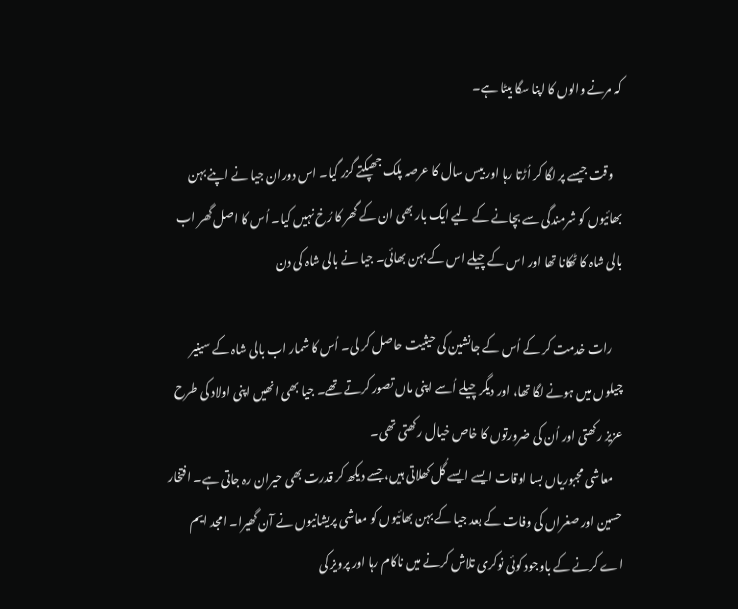کہ مرنے والوں کا اپنا سگا بیٹا ہے۔

    وقت جیسے پر لگا کر اُڑتا رہا اور بیس سال کا عرصہ پلک جھپکتے گزر گیا۔ اس دوران جیا نے اپنے بہن بھائیوں کو شرمندگی سے بچانے کے لیے ایک بار بھی ان کے گھر کا رُخ نہیں کیا۔ اُس کا اصل گھر اب بالی شاہ کا ٹھکانا تھا اور اس کے چیلے اس کے بہن بھائی۔ جیا نے بالی شاہ کی دن

    رات خدمت کر کے اُس کے جانشین کی حیثیت حاصل کر لی۔ اُس کا شمار اب بالی شاہ کے سینیر چیلوں میں ہونے لگا تھا، اور دیگر چیلے اُسے اپنی ماں تصور کرتے تھے۔ جیا بھی انھیں اپنی اولاد کی طرح عزیز رکھتی اور اُن کی ضرورتوں کا خاص خیال رکھتی تھی۔
    معاشی مجبوریاں بسا اوقات ایسے ایسے گُل کھلاتی ہیں، جسے دیکھ کر قدرت بھی حیران رہ جاتی ہے۔ افتخار حسین اور صغراں کی وفات کے بعد جیا کے بہن بھائیوں کو معاشی پریشانیوں نے آن گھیرا۔ امجد ایم اے کرنے کے باوجود کوئی نوکری تلاش کرنے میں ناکام رہا اور پرویز کی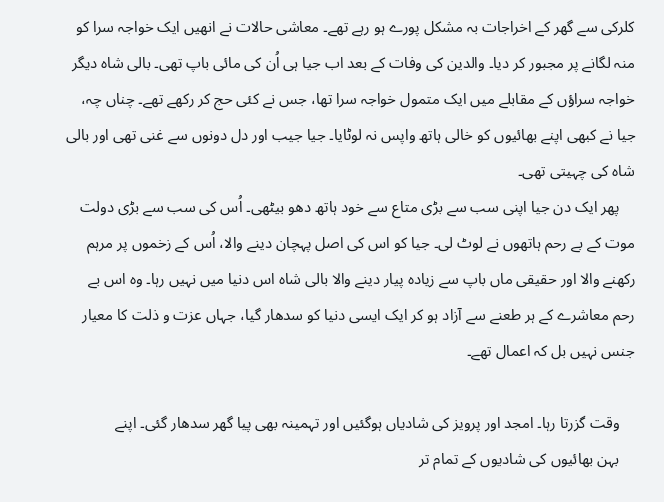کلرکی سے گھر کے اخراجات بہ مشکل پورے ہو رہے تھے۔ معاشی حالات نے انھیں ایک خواجہ سرا کو منہ لگانے پر مجبور کر دیا۔ والدین کی وفات کے بعد اب جیا ہی اُن کی مائی باپ تھی۔ بالی شاہ دیگر خواجہ سراؤں کے مقابلے میں ایک متمول خواجہ سرا تھا، جس نے کئی حج کر رکھے تھے۔ چناں چہ، جیا نے کبھی اپنے بھائیوں کو خالی ہاتھ واپس نہ لوٹایا۔ جیا جیب اور دل دونوں سے غنی تھی اور بالی شاہ کی چہیتی تھی۔
    پھر ایک دن جیا اپنی سب سے بڑی متاع سے خود ہاتھ دھو بیٹھی۔ اُس کی سب سے بڑی دولت موت کے بے رحم ہاتھوں نے لوٹ لی۔ جیا کو اس کی اصل پہچان دینے والا، اُس کے زخموں پر مرہم رکھنے والا اور حقیقی ماں باپ سے زیادہ پیار دینے والا بالی شاہ اس دنیا میں نہیں رہا۔ وہ اس بے رحم معاشرے کے ہر طعنے سے آزاد ہو کر ایک ایسی دنیا کو سدھار گیا، جہاں عزت و ذلت کا معیار جنس نہیں بل کہ اعمال تھے۔

    وقت گزرتا رہا۔ امجد اور پرویز کی شادیاں ہوگئیں اور تہمینہ بھی پیا گھر سدھار گئی۔ اپنے
    بہن بھائیوں کی شادیوں کے تمام تر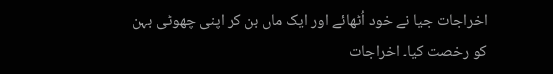اخراجات جیا نے خود اُٹھائے اور ایک ماں بن کر اپنی چھوٹی بہن کو رخصت کیا۔ اخراجات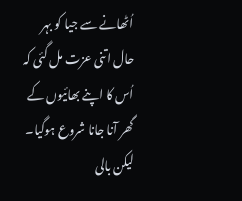اُٹھانے سے جیا کو بہر حال اتنی عزت مل گئی کہ اُس کا اپنے بھائیوں کے گھر آنا جانا شروع ہوگیا۔ لیکن بالی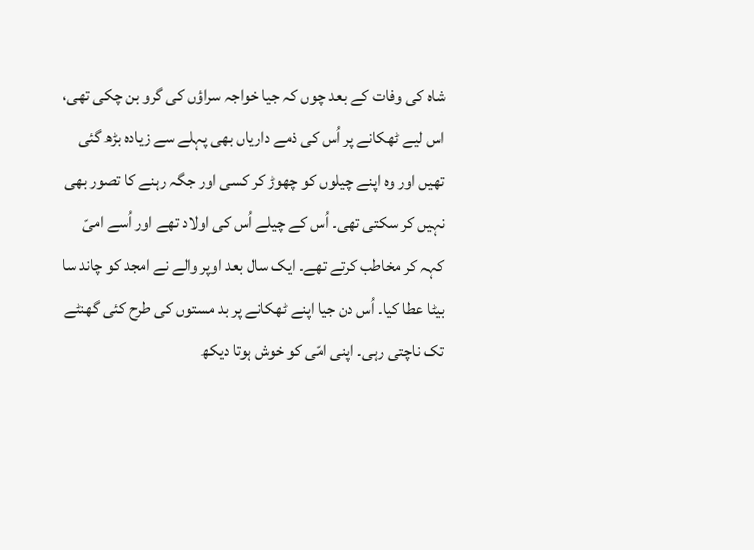شاہ کی وفات کے بعد چوں کہ جیا خواجہ سراؤں کی گرو بن چکی تھی، اس لیے ٹھکانے پر اُس کی ذمے داریاں بھی پہلے سے زیادہ بڑھ گئی تھیں اور وہ اپنے چیلوں کو چھوڑ کر کسی اور جگہ رہنے کا تصور بھی نہیں کر سکتی تھی۔ اُس کے چیلے اُس کی اولاد تھے اور اُسے امیّ کہہ کر مخاطب کرتے تھے۔ ایک سال بعد اوپر والے نے امجد کو چاند سا بیٹا عطا کیا۔ اُس دن جیا اپنے ٹھکانے پر بد مستوں کی طرح کئی گھنٹے تک ناچتی رہی۔ اپنی امّی کو خوش ہوتا دیکھ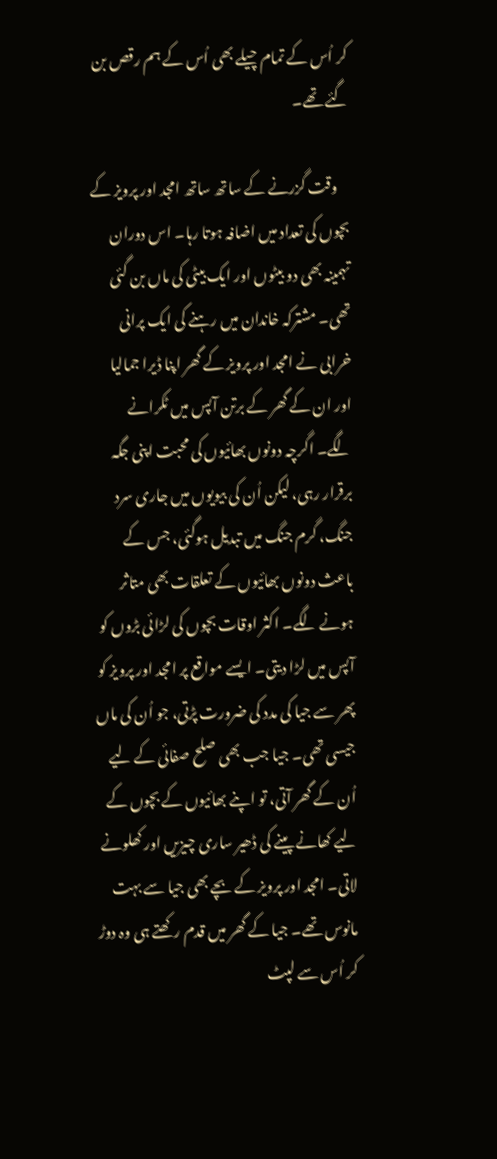کر اُس کے تمام چیلے بھی اُس کے ہم رقص بن گئے تھے۔

    وقت گزرنے کے ساتھ ساتھ امجد اور پرویز کے بچوں کی تعداد میں اضافہ ہوتا رہا۔ اس دوران تہمینہ بھی دو بیٹوں اور ایک بیٹی کی ماں بن گئی تھی۔ مشترکہ خاندان میں رہنے کی ایک پرانی خرابی نے امجد اور پرویز کے گھر اپنا ڈیرا جمالیا اور ان کے گھر کے برتن آپس میں ٹکرانے لگے۔ اگرچہ دونوں بھائیوں کی محبت اپنی جگہ برقرار رہی، لیکن اُن کی بیویوں میں جاری سرد جنگ، گرم جنگ میں تبدیل ہوگئی، جس کے باعث دونوں بھائیوں کے تعلقات بھی متاثر ہونے لگے۔ اکثر اوقات بچوں کی لڑائی بڑوں کو آپس میں لڑا دیتی۔ ایسے مواقع پر امجد اور پرویز کو پھر سے جیا کی مدد کی ضرورت پڑتی، جو اُن کی ماں جیسی تھی۔ جیا جب بھی صلح صفائی کے لیے اُن کے گھر آتی، تو اپنے بھائیوں کے بچوں کے لیے کھانے پینے کی ڈھیر ساری چیزیں اور کھلونے لاتی۔ امجد اور پرویز کے بچے بھی جیا سے بہت مانوس تھے۔ جیا کے گھر میں قدم رکھتے ہی وہ دوڑ کر اُس سے لپٹ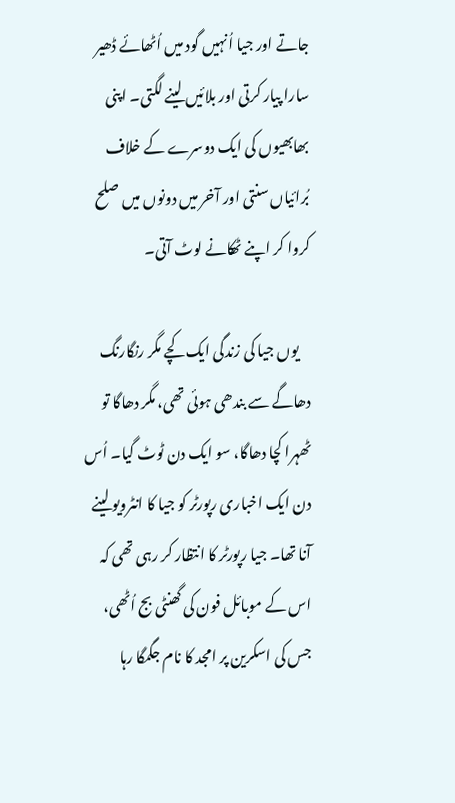جاتے اور جیا اُنہیں گود میں اُٹھائے ڈھیر سارا پیار کرتی اور بلائیں لینے لگتی۔ اپنی بھابھیوں کی ایک دوسرے کے خلاف بُرائیاں سنتی اور آخر میں دونوں میں صلح کروا کر اپنے ٹھکانے لوٹ آتی۔

    یوں جیا کی زندگی ایک کچے مگر رنگارنگ دھاگے سے بندھی ہوئی تھی، مگر دھاگا تو ٹھہرا کچا دھاگا، سو ایک دن ٹوٹ گیا۔ اُس دن ایک اخباری رپورٹر کو جیا کا انٹرویو لینے آنا تھا۔ جیا رپورٹر کا انتظار کر رہی تھی کہ اس کے موبائل فون کی گھنٹی بج اُٹھی، جس کی اسکرین پر امجد کا نام جگمگا رہا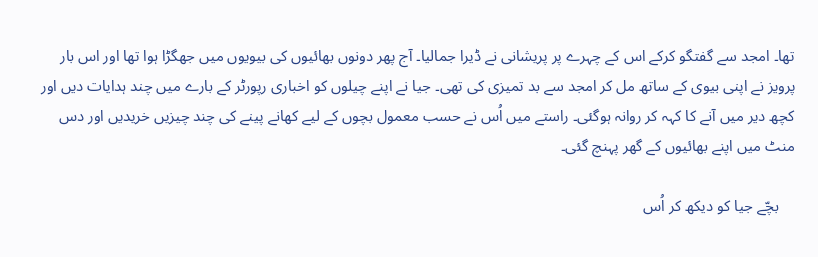تھا۔ امجد سے گفتگو کرکے اس کے چہرے پر پریشانی نے ڈیرا جمالیا۔ آج پھر دونوں بھائیوں کی بیویوں میں جھگڑا ہوا تھا اور اس بار پرویز نے اپنی بیوی کے ساتھ مل کر امجد سے بد تمیزی کی تھی۔ جیا نے اپنے چیلوں کو اخباری رپورٹر کے بارے میں چند ہدایات دیں اور کچھ دیر میں آنے کا کہہ کر روانہ ہوگئی۔ راستے میں اُس نے حسب معمول بچوں کے لیے کھانے پینے کی چند چیزیں خریدیں اور دس منٹ میں اپنے بھائیوں کے گھر پہنچ گئی۔

    بچّے جیا کو دیکھ کر اُس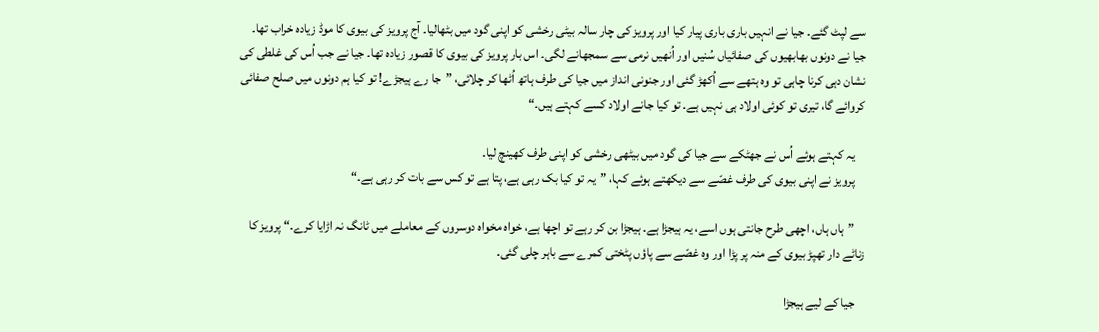سے لپٹ گئے۔ جیا نے انہیں باری باری پیار کیا اور پرویز کی چار سالہ بیٹی رخشی کو اپنی گود میں بٹھالیا۔ آج پرویز کی بیوی کا موڈ زیادہ خراب تھا۔ جیا نے دونوں بھابھیوں کی صفائیاں سُنیں اور اُنھیں نرمی سے سمجھانے لگی۔ اس بار پرویز کی بیوی کا قصور زیادہ تھا۔ جیا نے جب اُس کی غلطی کی نشان دہی کرنا چاہی تو وہ ہتھے سے اُکھڑ گئی اور جنونی انداز میں جیا کی طرف ہاتھ اُٹھا کر چلائی، ”جا رے ہیجڑے! تو کیا ہم دونوں میں صلح صفائی کروائے گا، تیری تو کوئی اولاد ہی نہیں ہے۔ تو کیا جانے اولاد کسے کہتے ہیں۔“

    یہ کہتے ہوئے اُس نے جھٹکے سے جیا کی گود میں بیٹھی رخشی کو اپنی طرف کھینچ لیا۔
    پرویز نے اپنی بیوی کی طرف غصّے سے دیکھتے ہوئے کہا، ”یہ تو کیا بک رہی ہے، پتا ہے تو کس سے بات کر رہی ہے۔“

    ”ہاں ہاں، اچھی طرح جانتی ہوں اسے، یہ ہیجڑا ہے۔ ہیجڑا بن کر رہے تو اچھا ہے، خواہ مخواہ دوسروں کے معاملے میں ٹانگ نہ اڑایا کرے۔“ پرویز کا زناٹے دار تھپڑ بیوی کے منہ پر پڑا اور وہ غصّے سے پاؤں پٹختی کمرے سے باہر چلی گئی۔

    جیا کے لیے ہیجڑا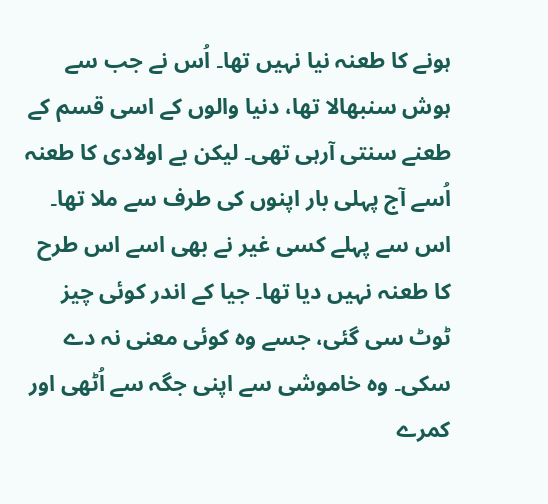ہونے کا طعنہ نیا نہیں تھا۔ اُس نے جب سے ہوش سنبھالا تھا، دنیا والوں کے اسی قسم کے طعنے سنتی آرہی تھی۔ لیکن بے اولادی کا طعنہ اُسے آج پہلی بار اپنوں کی طرف سے ملا تھا۔ اس سے پہلے کسی غیر نے بھی اسے اس طرح کا طعنہ نہیں دیا تھا۔ جیا کے اندر کوئی چیز ٹوٹ سی گئی، جسے وہ کوئی معنی نہ دے سکی۔ وہ خاموشی سے اپنی جگہ سے اُٹھی اور کمرے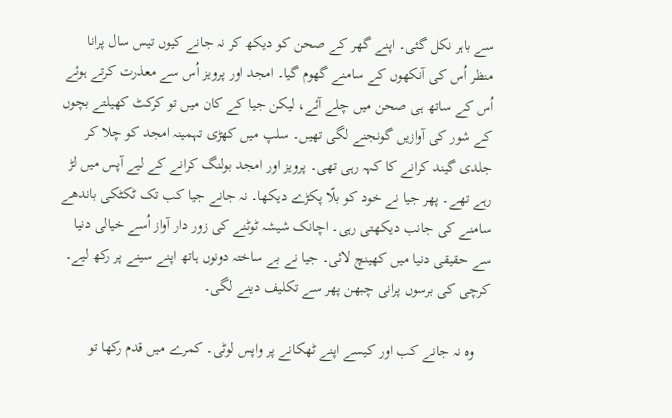سے باہر نکل گئی۔ اپنے گھر کے صحن کو دیکھ کر نہ جانے کیوں تیس سال پرانا منظر اُس کی آنکھوں کے سامنے گھوم گیا۔ امجد اور پرویز اُس سے معذرت کرتے ہوئے اُس کے ساتھ ہی صحن میں چلے آئے، لیکن جیا کے کان میں تو کرکٹ کھیلتے بچوں کے شور کی آوازیں گونجنے لگی تھیں۔ سلپ میں کھڑی تہمینہ امجد کو چلا کر جلدی گیند کرانے کا کہہ رہی تھی۔ پرویز اور امجد بولنگ کرانے کے لیے آپس میں لڑ رہے تھے۔ پھر جیا نے خود کو بلّا پکڑے دیکھا۔ نہ جانے جیا کب تک ٹکٹکی باندھے سامنے کی جانب دیکھتی رہی۔ اچانک شیشہ ٹوٹنے کی زور دار آواز اُسے خیالی دنیا سے حقیقی دنیا میں کھینچ لائی۔ جیا نے بے ساختہ دونوں ہاتھ اپنے سینے پر رکھ لیے۔ کرچی کی برسوں پرانی چبھن پھر سے تکلیف دینے لگی۔

    وہ نہ جانے کب اور کیسے اپنے ٹھکانے پر واپس لوٹی۔ کمرے میں قدم رکھا تو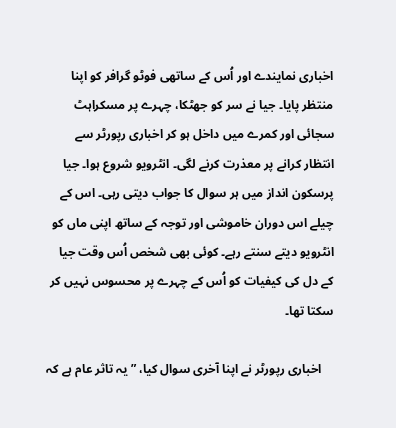اخباری نمایندے اور اُس کے ساتھی فوٹو گرافر کو اپنا منتظر پایا۔ جیا نے سر کو جھٹکا، چہرے پر مسکراہٹ سجائی اور کمرے میں داخل ہو کر اخباری رپورٹر سے انتظار کرانے پر معذرت کرنے لگی۔ انٹرویو شروع ہوا۔ جیا پرسکون انداز میں ہر سوال کا جواب دیتی رہی۔ اس کے چیلے اس دوران خاموشی اور توجہ کے ساتھ اپنی ماں کو انٹرویو دیتے سنتے رہے۔ کوئی بھی شخص اُس وقت جیا کے دل کی کیفیات کو اُس کے چہرے پر محسوس نہیں کر سکتا تھا۔

    اخباری رپورٹر نے اپنا آخری سوال کیا، ”یہ تاثر عام ہے کہ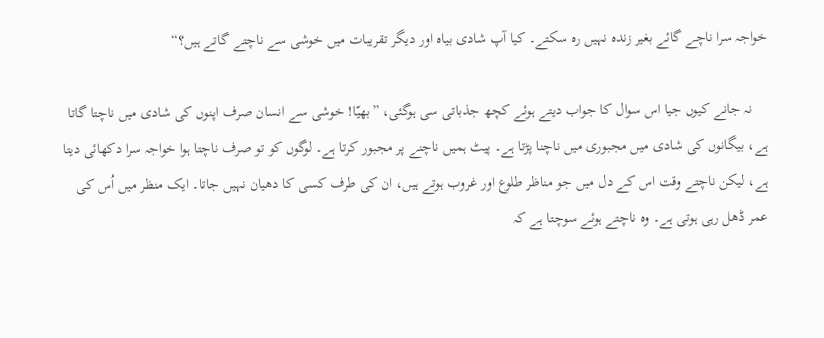خواجہ سرا ناچے گائے بغیر زندہ نہیں رہ سکتے۔ کیا آپ شادی بیاہ اور دیگر تقریبات میں خوشی سے ناچتے گاتے ہیں؟“

    نہ جانے کیوں جیا اس سوال کا جواب دیتے ہوئے کچھ جذباتی سی ہوگئی، ”بھیّا! خوشی سے انسان صرف اپنوں کی شادی میں ناچتا گاتا ہے، بیگانوں کی شادی میں مجبوری میں ناچنا پڑتا ہے۔ پیٹ ہمیں ناچنے پر مجبور کرتا ہے۔ لوگوں کو تو صرف ناچتا ہوا خواجہ سرا دکھائی دیتا ہے، لیکن ناچتے وقت اس کے دل میں جو مناظر طلوع اور غروب ہوتے ہیں، ان کی طرف کسی کا دھیان نہیں جاتا۔ ایک منظر میں اُس کی عمر ڈھل رہی ہوتی ہے۔ وہ ناچتے ہوئے سوچتا ہے کہ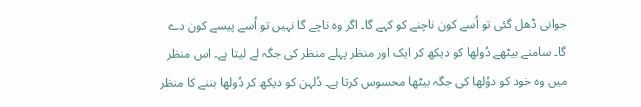جوانی ڈھل گئی تو اُسے کون ناچنے کو کہے گا۔ اگر وہ ناچے گا نہیں تو اُسے پیسے کون دے گا۔ سامنے بیٹھے دُولھا کو دیکھ کر ایک اور منظر پہلے منظر کی جگہ لے لیتا ہے۔ اس منظر میں وہ خود کو دوُلھا کی جگہ بیٹھا محسوس کرتا ہے۔ دُلہن کو دیکھ کر دُولھا بننے کا منظر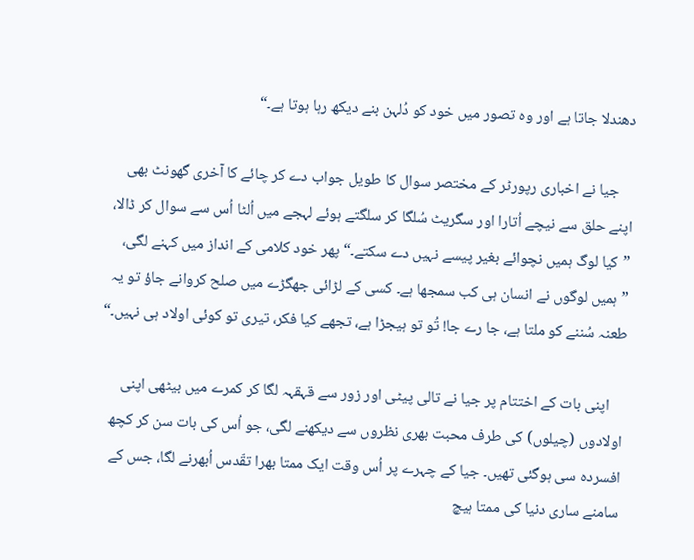دھندلا جاتا ہے اور وہ تصور میں خود کو دُلہن بنے دیکھ رہا ہوتا ہے۔“

    جیا نے اخباری رپورٹر کے مختصر سوال کا طویل جواب دے کر چائے کا آخری گھونٹ بھی اپنے حلق سے نیچے اُتارا اور سگریٹ سُلگا کر سلگتے ہوئے لہجے میں اُلٹا اُس سے سوال کر ڈالا، ”کیا لوگ ہمیں نچوائے بغیر پیسے نہیں دے سکتے۔“ پھر خود کلامی کے انداز میں کہنے لگی، ”ہمیں لوگوں نے انسان ہی کب سمجھا ہے۔ کسی کے لڑائی جھگڑے میں صلح کروانے جاؤ تو یہ طعنہ سُننے کو ملتا ہے، جا رے جا! تُو تو ہیجڑا ہے، تجھے کیا فکر، تیری تو کوئی اولاد ہی نہیں۔“

    اپنی بات کے اختتام پر جیا نے تالی پیٹی اور زور سے قہقہہ لگا کر کمرے میں بیٹھی اپنی اولادوں (چیلوں) کی طرف محبت بھری نظروں سے دیکھنے لگی، جو اُس کی بات سن کر کچھ افسردہ سی ہوگئی تھیں۔ جیا کے چہرے پر اُس وقت ایک ممتا بھرا تقّدس اُبھرنے لگا، جس کے سامنے ساری دنیا کی ممتا ہیچ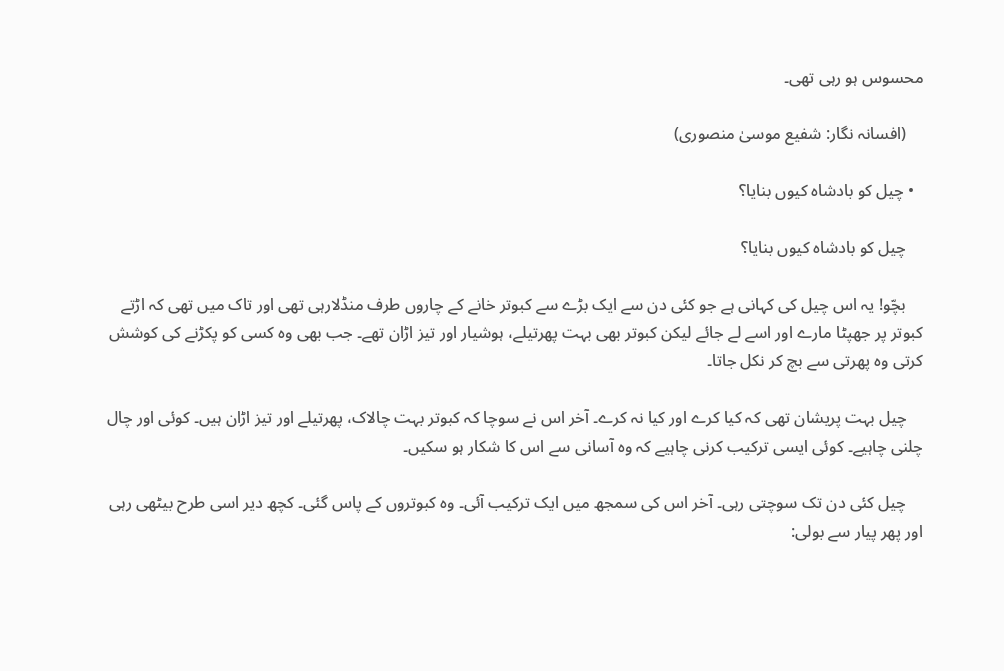محسوس ہو رہی تھی۔

    (افسانہ نگار: شفیع موسیٰ منصوری)

  • چیل کو بادشاہ کیوں بنایا؟

    چیل کو بادشاہ کیوں بنایا؟

    بچّو! یہ اس چیل کی کہانی ہے جو کئی دن سے ایک بڑے سے کبوتر خانے کے چاروں طرف منڈلارہی تھی اور تاک میں تھی کہ اڑتے کبوتر پر جھپٹا مارے اور اسے لے جائے لیکن کبوتر بھی بہت پھرتیلے، ہوشیار اور تیز اڑان تھے۔ جب بھی وہ کسی کو پکڑنے کی کوشش کرتی وہ پھرتی سے بچ کر نکل جاتا۔

    چیل بہت پریشان تھی کہ کیا کرے اور کیا نہ کرے۔ آخر اس نے سوچا کہ کبوتر بہت چالاک، پھرتیلے اور تیز اڑان ہیں۔ کوئی اور چال چلنی چاہیے۔ کوئی ایسی ترکیب کرنی چاہیے کہ وہ آسانی سے اس کا شکار ہو سکیں۔

    چیل کئی دن تک سوچتی رہی۔ آخر اس کی سمجھ میں ایک ترکیب آئی۔ وہ کبوتروں کے پاس گئی۔ کچھ دیر اسی طرح بیٹھی رہی اور پھر پیار سے بولی: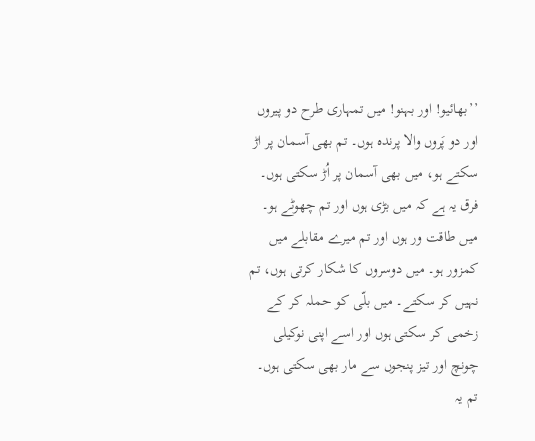’’بھائیو! اور بہنو! میں تمہاری طرح دو پیروں اور دو پَروں والا پرندہ ہوں۔ تم بھی آسمان پر اڑ سکتے ہو، میں بھی آسمان پر اُڑ سکتی ہوں۔ فرق یہ ہے کہ میں بڑی ہوں اور تم چھوٹے ہو۔ میں طاقت ور ہوں اور تم میرے مقابلے میں کمزور ہو۔ میں دوسروں کا شکار کرتی ہوں، تم نہیں کر سکتے۔ میں بلّی کو حملہ کر کے زخمی کر سکتی ہوں اور اسے اپنی نوکیلی چونچ اور تیز پنجوں سے مار بھی سکتی ہوں۔ تم یہ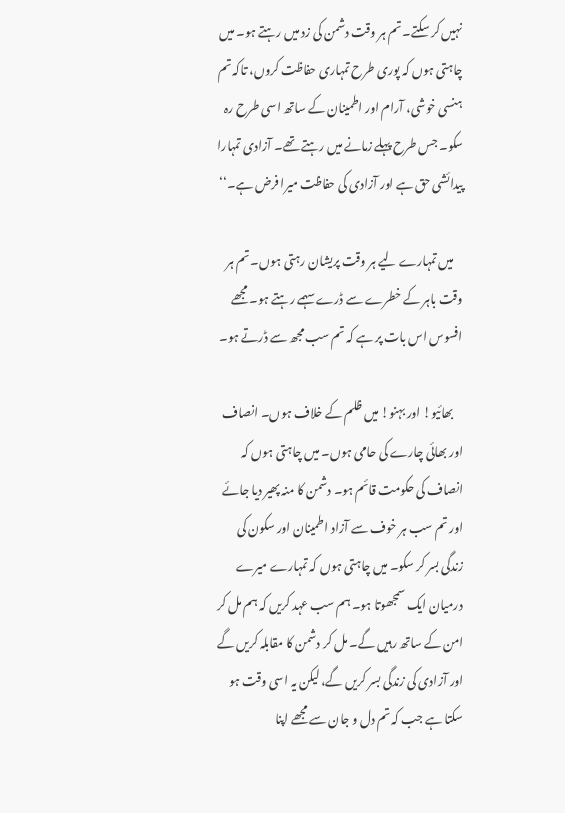نہیں کر سکتے۔ تم ہر وقت دشمن کی زد میں رہتے ہو۔ میں چاہتی ہوں کہ پوری طرح تمہاری حفاظت کروں، تاکہ تم ہنسی خوشی، آرام اور اطمینان کے ساتھ اسی طرح رہ سکو۔ جس طرح پہلے زمانے میں رہتے تھے۔ آزادی تمہارا پیدائشی حق ہے اور آزادی کی حفاظت میرا فرض ہے۔‘‘

    میں تمہارے لیے ہر وقت پریشان رہتی ہوں۔ تم ہر وقت باہر کے خطرے سے ڈرے سہمے رہتے ہو۔ مجھے افسوس اس بات پر ہے کہ تم سب مجھ سے ڈرتے ہو۔

    بھائیو! اور بہنو! میں ظلم کے خلاف ہوں۔ انصاف اور بھائی چارے کی حامی ہوں۔ میں چاہتی ہوں کہ انصاف کی حکومت قائم ہو۔ دشمن کا منہ پھیر دیا جائے اور تم سب ہر خوف سے آزاد اطمینان اور سکون کی زندگی بسر کر سکو۔ میں چاہتی ہوں کہ تمہارے میرے درمیان ایک سمجھوتا ہو۔ ہم سب عہد کریں کہ ہم مل کر امن کے ساتھ رہیں گے۔ مل کر دشمن کا مقابلہ کریں گے اور آزادی کی زندگی بسر کریں گے، لیکن یہ اسی وقت ہو سکتا ہے جب کہ تم دل و جان سے مجھے اپنا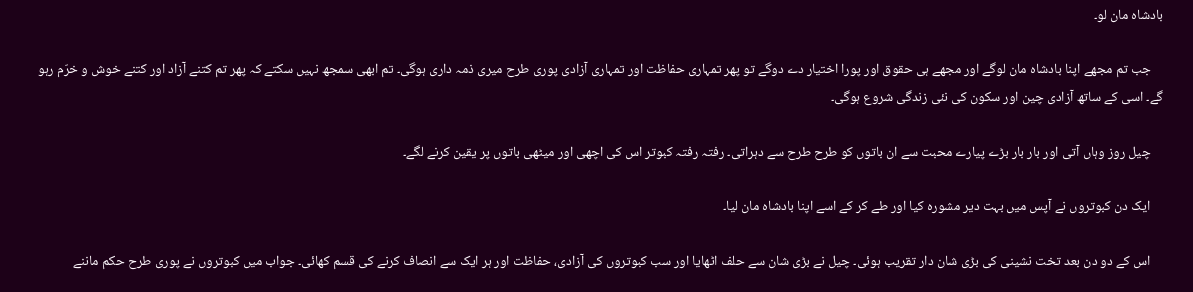بادشاہ مان لو۔

    جب تم مجھے اپنا بادشاہ مان لوگے اور مجھے ہی حقوق اور پورا اختیار دے دوگے تو پھر تمہاری حفاظت اور تمہاری آزادی پوری طرح میری ذمہ داری ہوگی۔ تم ابھی سمجھ نہیں سکتے کہ پھر تم کتنے آزاد اور کتنے خوش و خرّم رہو گے۔ اسی کے ساتھ آزادی چین اور سکون کی نئی زندگی شروع ہوگی۔

    چیل روز وہاں آتی اور بار بار بڑے پیارے محبت سے ان باتوں کو طرح طرح سے دہراتی۔ رفتہ رفتہ کبوتر اس کی اچھی اور میٹھی باتوں پر یقین کرنے لگے۔

    ایک دن کبوتروں نے آپس میں بہت دیر مشورہ کیا اور طے کر کے اسے اپنا بادشاہ مان لیا۔

    اس کے دو دن بعد تخت نشینی کی بڑی شان دار تقریب ہوئی۔ چیل نے بڑی شان سے حلف اٹھایا اور سب کبوتروں کی آزادی، حفاظت اور ہر ایک سے انصاف کرنے کی قسم کھائی۔ جواب میں کبوتروں نے پوری طرح حکم ماننے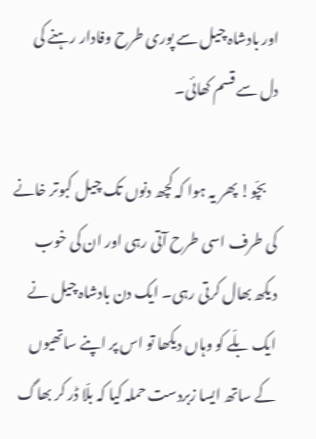اور بادشاہ چیل سے پوری طرح وفادار رہنے کی دل سے قسم کھائی۔

    بچّو! پھر یہ ہوا کہ کچھ دنوں تک چیل کبوتر خانے کی طرف اسی طرح آتی رہی اور ان کی خوب دیکھ بھال کرتی رہی۔ ایک دن بادشاہ چیل نے ایک بلّے کو وہاں دیکھا تو اس پر اپنے ساتھیوں کے ساتھ ایسا زبردست حملہ کیا کہ بلّا ڈر کر بھاگ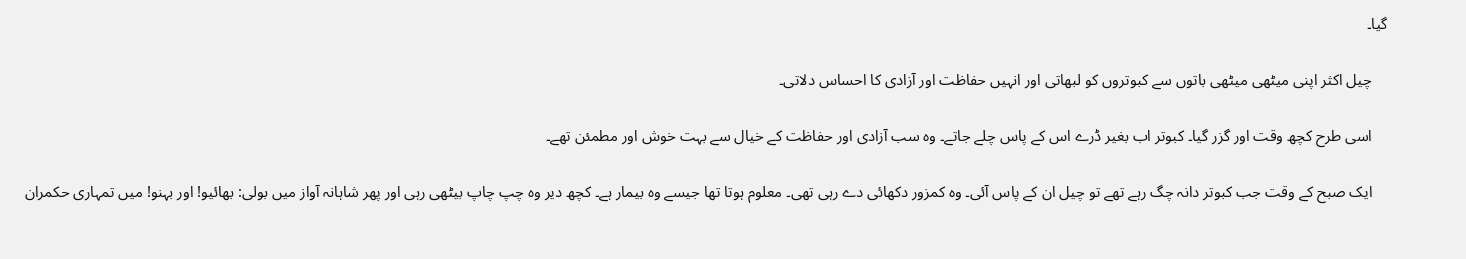گیا۔

    چیل اکثر اپنی میٹھی میٹھی باتوں سے کبوتروں کو لبھاتی اور انہیں حفاظت اور آزادی کا احساس دلاتی۔

    اسی طرح کچھ وقت اور گزر گیا۔ کبوتر اب بغیر ڈرے اس کے پاس چلے جاتے۔ وہ سب آزادی اور حفاظت کے خیال سے بہت خوش اور مطمئن تھے۔

    ایک صبح کے وقت جب کبوتر دانہ چگ رہے تھے تو چیل ان کے پاس آئی۔ وہ کمزور دکھائی دے رہی تھی۔ معلوم ہوتا تھا جیسے وہ بیمار ہے۔ کچھ دیر وہ چپ چاپ بیٹھی رہی اور پھر شاہانہ آواز میں بولی: بھائیو! اور بہنو! میں تمہاری حکمران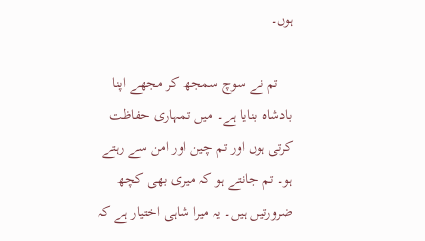ہوں۔

    تم نے سوچ سمجھ کر مجھے اپنا بادشاہ بنایا ہے۔ میں تمہاری حفاظت کرتی ہوں اور تم چین اور امن سے رہتے ہو۔ تم جانتے ہو کہ میری بھی کچھ ضرورتیں ہیں۔ یہ میرا شاہی اختیار ہے کہ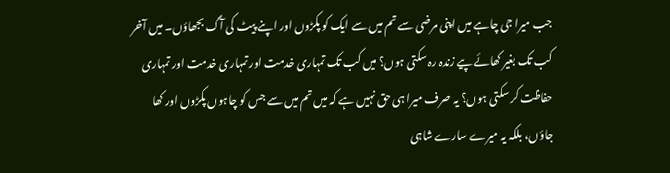جب میرا جی چاہے میں اپنی مرضی سے تم میں سے ایک کو پکڑوں اور اپنے پیٹ کی آگ بجھاؤں۔ میں آخر کب تک بغیر کھائے پیے زندہ رہ سکتی ہوں؟ میں کب تک تمہاری خدمت اور تمہاری خدمت اور تمہاری حفاظت کر سکتی ہوں؟ یہ صرف میرا ہی حق نہیں ہے کہ میں تم میں سے جس کو چاہوں پکڑوں اور کھا جاؤں، بلکہ یہ میرے سارے شاہی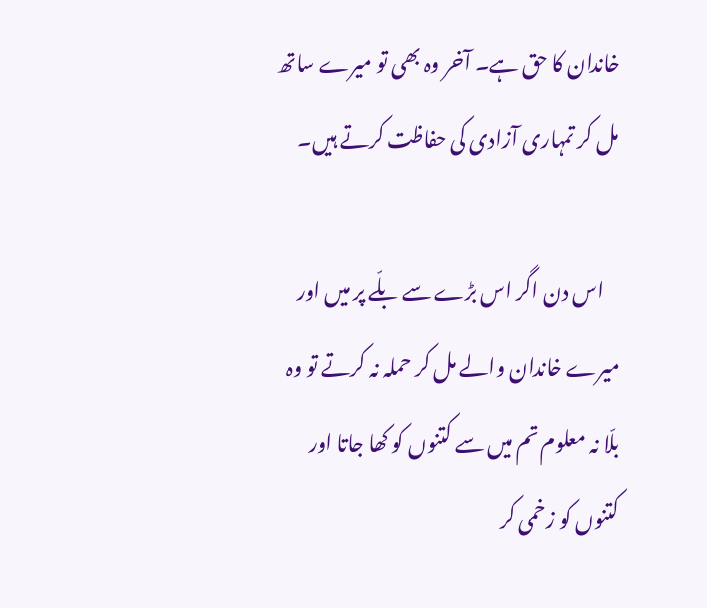خاندان کا حق ہے۔ آخر وہ بھی تو میرے ساتھ مل کر تمہاری آزادی کی حفاظت کرتے ہیں۔

    اس دن اگر اس بڑے سے بلّے پر میں اور میرے خاندان والے مل کر حملہ نہ کرتے تو وہ بلّا نہ معلوم تم میں سے کتنوں کو کھا جاتا اور کتنوں کو زخمی کر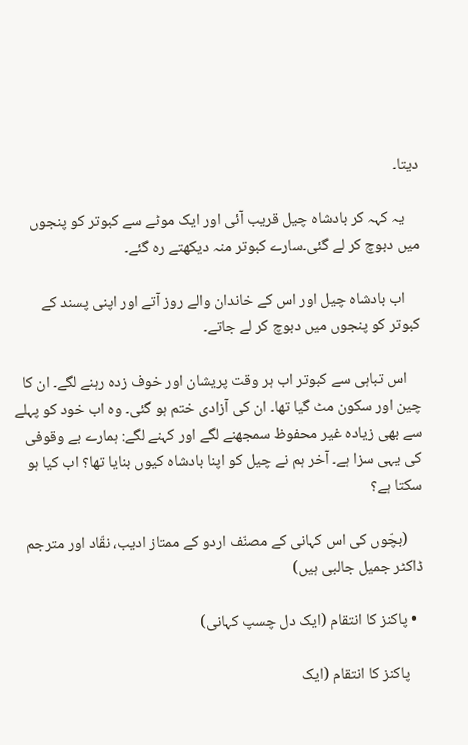دیتا۔

    یہ کہہ کر بادشاہ چیل قریب آئی اور ایک موٹے سے کبوتر کو پنجوں میں دبوچ کر لے گئی۔سارے کبوتر منہ دیکھتے رہ گئے۔

    اب بادشاہ چیل اور اس کے خاندان والے روز آتے اور اپنی پسند کے کبوتر کو پنجوں میں دبوچ کر لے جاتے۔

    اس تباہی سے کبوتر اب ہر وقت پریشان اور خوف زدہ رہنے لگے۔ ان کا چین اور سکون مٹ گیا تھا۔ ان کی آزادی ختم ہو گئی۔ وہ اب خود کو پہلے سے بھی زیادہ غیر محفوظ سمجھنے لگے اور کہنے لگے: ہمارے بے وقوفی کی یہی سزا ہے۔ آخر ہم نے چیل کو اپنا بادشاہ کیوں بنایا تھا؟ اب کیا ہو سکتا ہے؟

    (بچّوں کی اس کہانی کے مصنّف اردو کے ممتاز ادیب، نقّاد اور مترجم ڈاکٹر جمیل جالبی ہیں)

  • پاکنز کا انتقام (ایک دل چسپ کہانی)

    پاکنز کا انتقام (ایک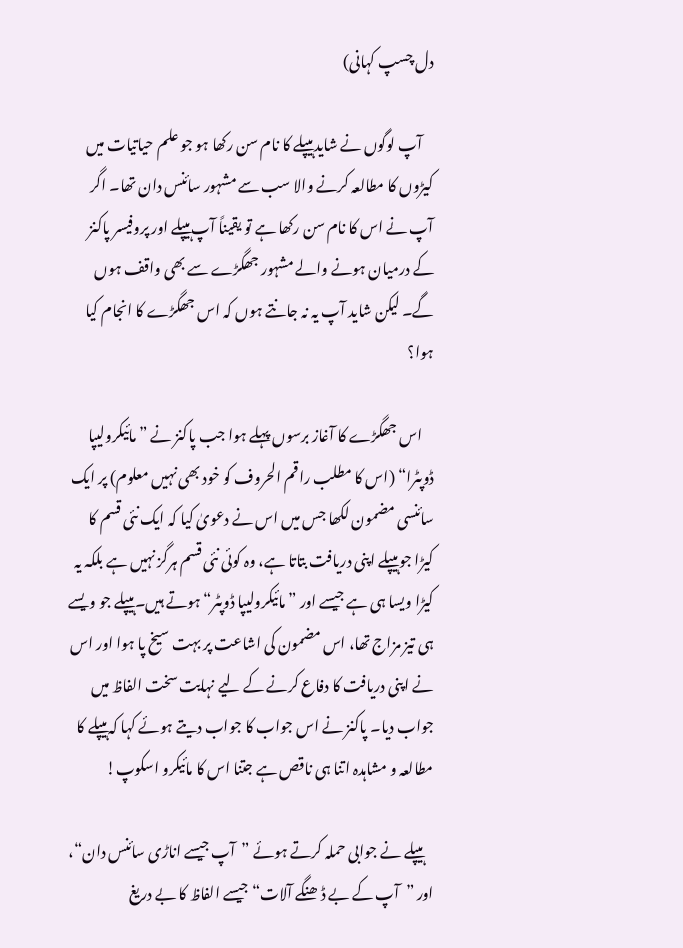دل چسپ کہانی)

    آپ لوگوں نے شاید ہیپلے کا نام سن رکھا ہو جو علم حیاتیات میں کیڑوں کا مطالعہ کرنے والا سب سے مشہور سائنس دان تھا۔ اگر آپ نے اس کا نام سن رکھا ہے تو یقیناً آپ ہیپلے اور پروفیسر پاکنز کے درمیان ہونے والے مشہور جھگڑے سے بھی واقف ہوں گے۔ لیکن شاید آپ یہ نہ جانتے ہوں کہ اس جھگڑے کا انجام کیا ہوا؟

    اس جھگڑے کا آغاز برسوں پہلے ہوا جب پاکنز نے ”مائیکرولیپا ڈوپٹرا“ (اس کا مطلب راقم الحروف کو خود بھی نہیں معلوم) پر ایک سائنسی مضمون لکھا جس میں اس نے دعویٰ کیا کہ ایک نئی قسم کا کیڑا جو ہیپلے اپنی دریافت بتاتا ہے، وہ کوئی نئی قسم ہرگز نہیں ہے بلکہ یہ کیڑا ویسا ہی ہے جیسے اور ”مائیکرولیپا ڈوپٹر“ ہوتے ہیں۔ ہیپلے جو ویسے ہی تیز مزاج تھا، اس مضمون کی اشاعت پر بہت سیخ پا ہوا اور اس نے اپنی دریافت کا دفاع کرنے کے لیے نہایت سخت الفاظ میں جواب دیا۔ پاکنز نے اس جواب کا جواب دیتے ہوئے کہا کہ ہیپلے کا مطالعہ و مشاہدہ اتنا ہی ناقص ہے جتنا اس کا مائیکرو اسکوپ!

    ہیپلے نے جوابی حملہ کرتے ہوئے ”آپ جیسے اناڑی سائنس دان“، اور ”آپ کے بے ڈھنگے آلات“ جیسے الفاظ کا بے دریغ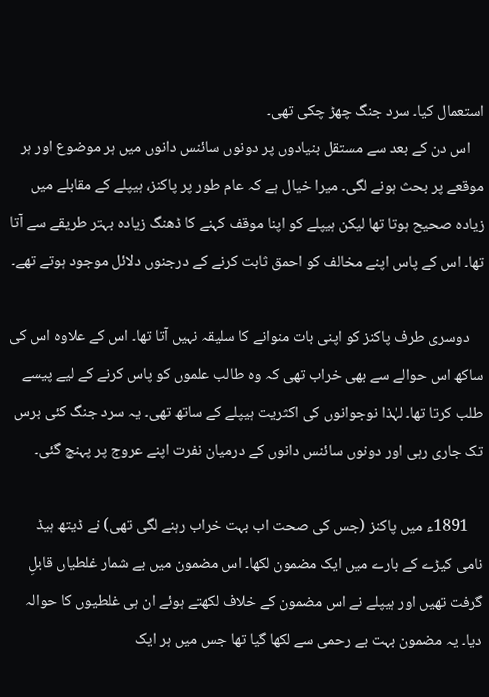استعمال کیا۔ سرد جنگ چھڑ چکی تھی۔
    اس دن کے بعد سے مستقل بنیادوں پر دونوں سائنس دانوں میں ہر موضوع اور ہر موقعے پر بحث ہونے لگی۔ میرا خیال ہے کہ عام طور پر پاکنز، ہیپلے کے مقابلے میں زیادہ صحیح ہوتا تھا لیکن ہیپلے کو اپنا موقف کہنے کا ڈھنگ زیادہ بہتر طریقے سے آتا تھا۔ اس کے پاس اپنے مخالف کو احمق ثابت کرنے کے درجنوں دلائل موجود ہوتے تھے۔

    دوسری طرف پاکنز کو اپنی بات منوانے کا سلیقہ نہیں آتا تھا۔ اس کے علاوہ اس کی ساکھ اس حوالے سے بھی خراب تھی کہ وہ طالب علموں کو پاس کرنے کے لیے پیسے طلب کرتا تھا۔ لہٰذا نوجوانوں کی اکثریت ہیپلے کے ساتھ تھی۔ یہ سرد جنگ کئی برس تک جاری رہی اور دونوں سائنس دانوں کے درمیان نفرت اپنے عروج پر پہنچ گئی۔

    1891ء میں پاکنز (جس کی صحت اب بہت خراب رہنے لگی تھی) نے ڈیتھ ہیڈ نامی کیڑے کے بارے میں ایک مضمون لکھا۔ اس مضمون میں بے شمار غلطیاں قابلِ گرفت تھیں اور ہیپلے نے اس مضمون کے خلاف لکھتے ہوئے ان ہی غلطیوں کا حوالہ دیا۔ یہ مضمون بہت بے رحمی سے لکھا گیا تھا جس میں ہر ایک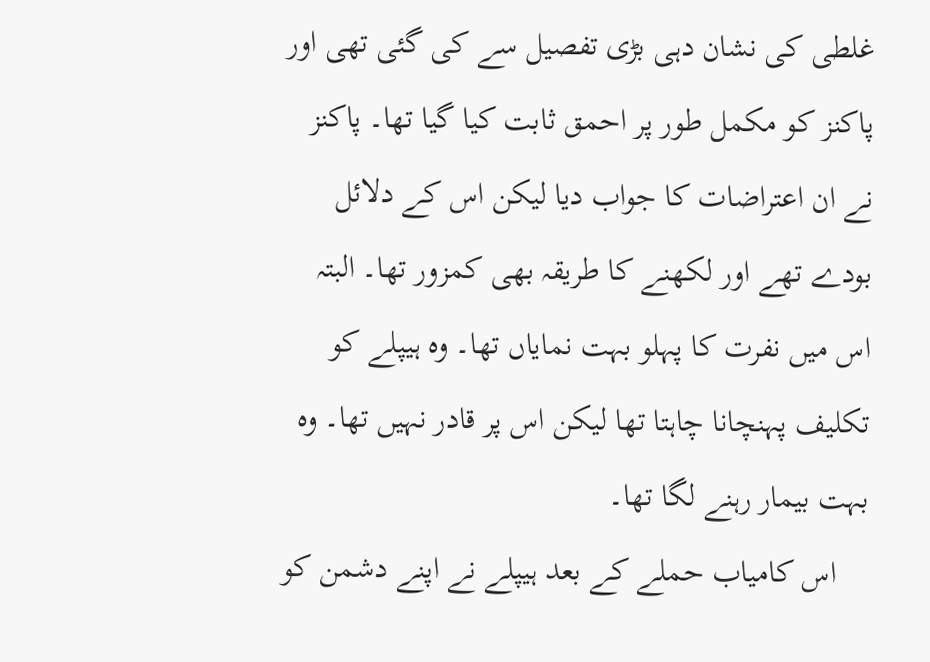غلطی کی نشان دہی بڑی تفصیل سے کی گئی تھی اور پاکنز کو مکمل طور پر احمق ثابت کیا گیا تھا۔ پاکنز نے ان اعتراضات کا جواب دیا لیکن اس کے دلائل بودے تھے اور لکھنے کا طریقہ بھی کمزور تھا۔ البتہ اس میں نفرت کا پہلو بہت نمایاں تھا۔ وہ ہیپلے کو تکلیف پہنچانا چاہتا تھا لیکن اس پر قادر نہیں تھا۔ وہ بہت بیمار رہنے لگا تھا۔
    اس کامیاب حملے کے بعد ہیپلے نے اپنے دشمن کو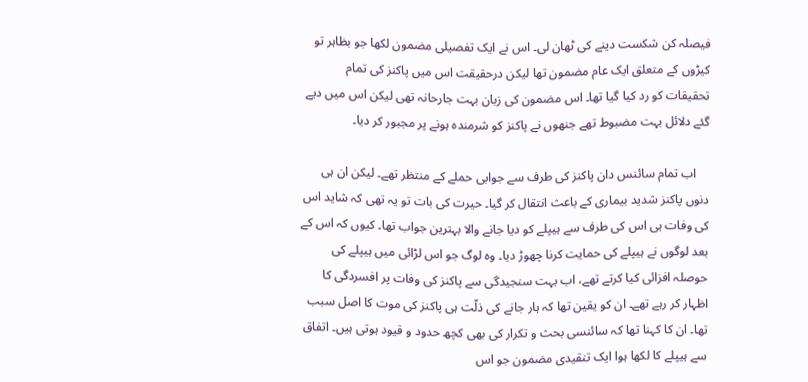فیصلہ کن شکست دینے کی ٹھان لی۔ اس نے ایک تفصیلی مضمون لکھا جو بظاہر تو کیڑوں کے متعلق ایک عام مضمون تھا لیکن درحقیقت اس میں پاکنز کی تمام تحقیقات کو رد کیا گیا تھا۔ اس مضمون کی زبان بہت جارحانہ تھی لیکن اس میں دیے گئے دلائل بہت مضبوط تھے جنھوں نے پاکنز کو شرمندہ ہونے پر مجبور کر دیا۔

    اب تمام سائنس دان پاکنز کی طرف سے جوابی حملے کے منتظر تھے۔ لیکن ان ہی دنوں پاکنز شدید بیماری کے باعث انتقال کر گیا۔ حیرت کی بات تو یہ تھی کہ شاید اس کی وفات ہی اس کی طرف سے ہیپلے کو دیا جانے والا بہترین جواب تھا۔ کیوں کہ اس کے بعد لوگوں نے ہیپلے کی حمایت کرنا چھوڑ دیا۔ وہ لوگ جو اس لڑائی میں ہیپلے کی حوصلہ افزائی کیا کرتے تھے، اب بہت سنجیدگی سے پاکنز کی وفات پر افسردگی کا اظہار کر رہے تھے۔ ان کو یقین تھا کہ ہار جانے کی ذلّت ہی پاکنز کی موت کا اصل سبب تھا۔ ان کا کہنا تھا کہ سائنسی بحث و تکرار کی بھی کچھ حدود و قیود ہوتی ہیں۔ اتفاق سے ہیپلے کا لکھا ہوا ایک تنقیدی مضمون جو اس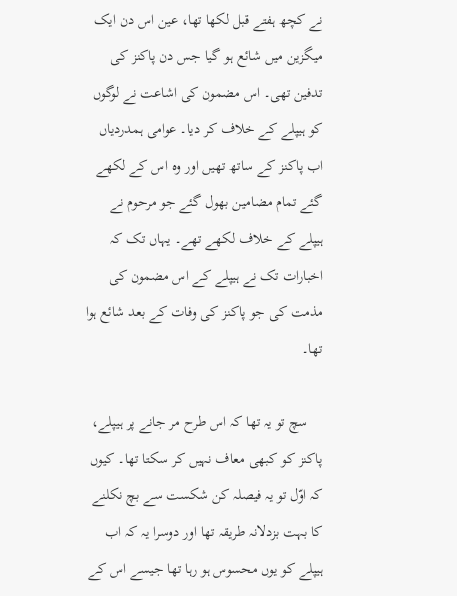نے کچھ ہفتے قبل لکھا تھا، عین اس دن ایک میگزین میں شائع ہو گیا جس دن پاکنز کی تدفین تھی۔ اس مضمون کی اشاعت نے لوگوں کو ہیپلے کے خلاف کر دیا۔ عوامی ہمدردیاں اب پاکنز کے ساتھ تھیں اور وہ اس کے لکھے گئے تمام مضامین بھول گئے جو مرحوم نے ہیپلے کے خلاف لکھے تھے۔ یہاں تک کہ اخبارات تک نے ہیپلے کے اس مضمون کی مذمت کی جو پاکنز کی وفات کے بعد شائع ہوا تھا۔

    سچ تو یہ تھا کہ اس طرح مر جانے پر ہیپلے، پاکنز کو کبھی معاف نہیں کر سکتا تھا۔ کیوں کہ اوّل تو یہ فیصلہ کن شکست سے بچ نکلنے کا بہت بزدلانہ طریقہ تھا اور دوسرا یہ کہ اب ہیپلے کو یوں محسوس ہو رہا تھا جیسے اس کے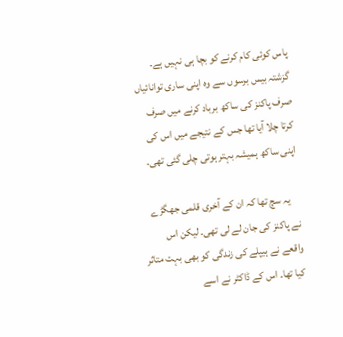پاس کوئی کام کرنے کو بچا ہی نہیں ہے۔ گزشتہ بیس برسوں سے وہ اپنی ساری توانائیاں صرف پاکنز کی ساکھ برباد کرنے میں صرف کرتا چلا آیا تھا جس کے نتیجے میں اس کی اپنی ساکھ ہمیشہ بہتر ہوتی چلی گئی تھی۔

    یہ سچ تھا کہ ان کے آخری قلمی جھگڑے نے پاکنز کی جان لے لی تھی۔ لیکن اس واقعے نے ہیپلے کی زندگی کو بھی بہت متاثر کیا تھا۔ اس کے ڈاکٹر نے اسے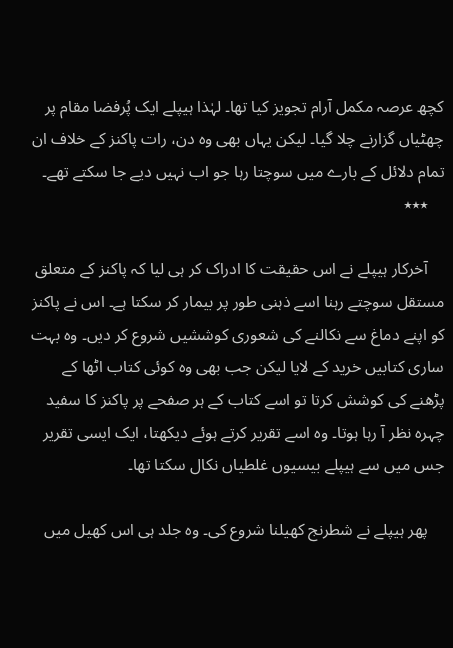کچھ عرصہ مکمل آرام تجویز کیا تھا۔ لہٰذا ہیپلے ایک پُرفضا مقام پر چھٹیاں گزارنے چلا گیا۔ لیکن یہاں بھی وہ دن، رات پاکنز کے خلاف ان تمام دلائل کے بارے میں سوچتا رہا جو اب نہیں دیے جا سکتے تھے۔
    ٭٭٭

    آخرکار ہیپلے نے اس حقیقت کا ادراک کر ہی لیا کہ پاکنز کے متعلق مستقل سوچتے رہنا اسے ذہنی طور پر بیمار کر سکتا ہے۔ اس نے پاکنز کو اپنے دماغ سے نکالنے کی شعوری کوششیں شروع کر دیں۔ وہ بہت ساری کتابیں خرید کے لایا لیکن جب بھی وہ کوئی کتاب اٹھا کے پڑھنے کی کوشش کرتا تو اسے کتاب کے ہر صفحے پر پاکنز کا سفید چہرہ نظر آ رہا ہوتا۔ وہ اسے تقریر کرتے ہوئے دیکھتا، ایک ایسی تقریر جس میں سے ہیپلے بیسیوں غلطیاں نکال سکتا تھا۔

    پھر ہیپلے نے شطرنج کھیلنا شروع کی۔ وہ جلد ہی اس کھیل میں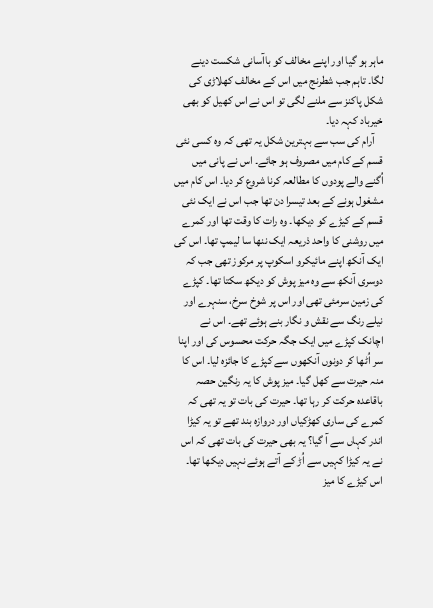ماہر ہو گیا اور اپنے مخالف کو باآسانی شکست دینے لگا۔ تاہم جب شطرنج میں اس کے مخالف کھلاڑی کی شکل پاکنز سے ملنے لگی تو اس نے اس کھیل کو بھی خیرباد کہہ دیا۔
    آرام کی سب سے بہترین شکل یہ تھی کہ وہ کسی نئی قسم کے کام میں مصروف ہو جائے۔ اس نے پانی میں اُگنے والے پودوں کا مطالعہ کرنا شروع کر دیا۔ اس کام میں مشغول ہونے کے بعد تیسرا دن تھا جب اس نے ایک نئی قسم کے کیڑے کو دیکھا۔ وہ رات کا وقت تھا اور کمرے میں روشنی کا واحد ذریعہ ایک ننھا سا لیمپ تھا۔ اس کی ایک آنکھ اپنے مائیکرو اسکوپ پر مرکوز تھی جب کہ دوسری آنکھ سے وہ میز پوش کو دیکھ سکتا تھا۔ کپڑے کی زمین سرمئی تھی اور اس پر شوخ سرخ، سنہرے اور نیلے رنگ سے نقش و نگار بنے ہوئے تھے۔ اس نے اچانک کپڑے میں ایک جگہ حرکت محسوس کی اور اپنا سر اُٹھا کر دونوں آنکھوں سے کپڑے کا جائزہ لیا۔ اس کا منہ حیرت سے کھل گیا۔ میز پوش کا یہ رنگین حصہ باقاعدہ حرکت کر رہا تھا۔ حیرت کی بات تو یہ تھی کہ کمرے کی ساری کھڑکیاں اور دروازہ بند تھے تو یہ کیڑا اندر کہاں سے آ گیا؟ یہ بھی حیرت کی بات تھی کہ اس نے یہ کیڑا کہیں سے اُڑ کے آتے ہوئے نہیں دیکھا تھا۔ اس کیڑے کا میز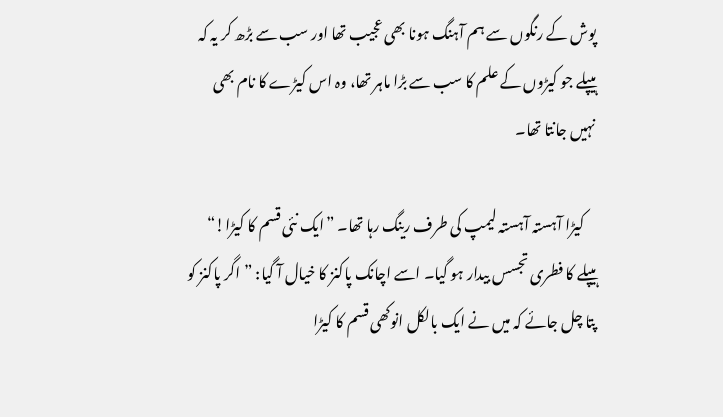پوش کے رنگوں سے ہم آہنگ ہونا بھی عجیب تھا اور سب سے بڑھ کر یہ کہ ہیپلے جو کیڑوں کے علم کا سب سے بڑا ماہر تھا، وہ اس کیڑے کا نام بھی نہیں جانتا تھا۔

    کیڑا آہستہ آہستہ لیمپ کی طرف رینگ رہا تھا۔ ”ایک نئی قسم کا کیڑا!“ ہیپلے کا فطری تجسس بیدار ہو گیا۔ اسے اچانک پاکنز کا خیال آ گیا: ”اگر پاکنز کو پتا چل جائے کہ میں نے ایک بالکل انوکھی قسم کا کیڑا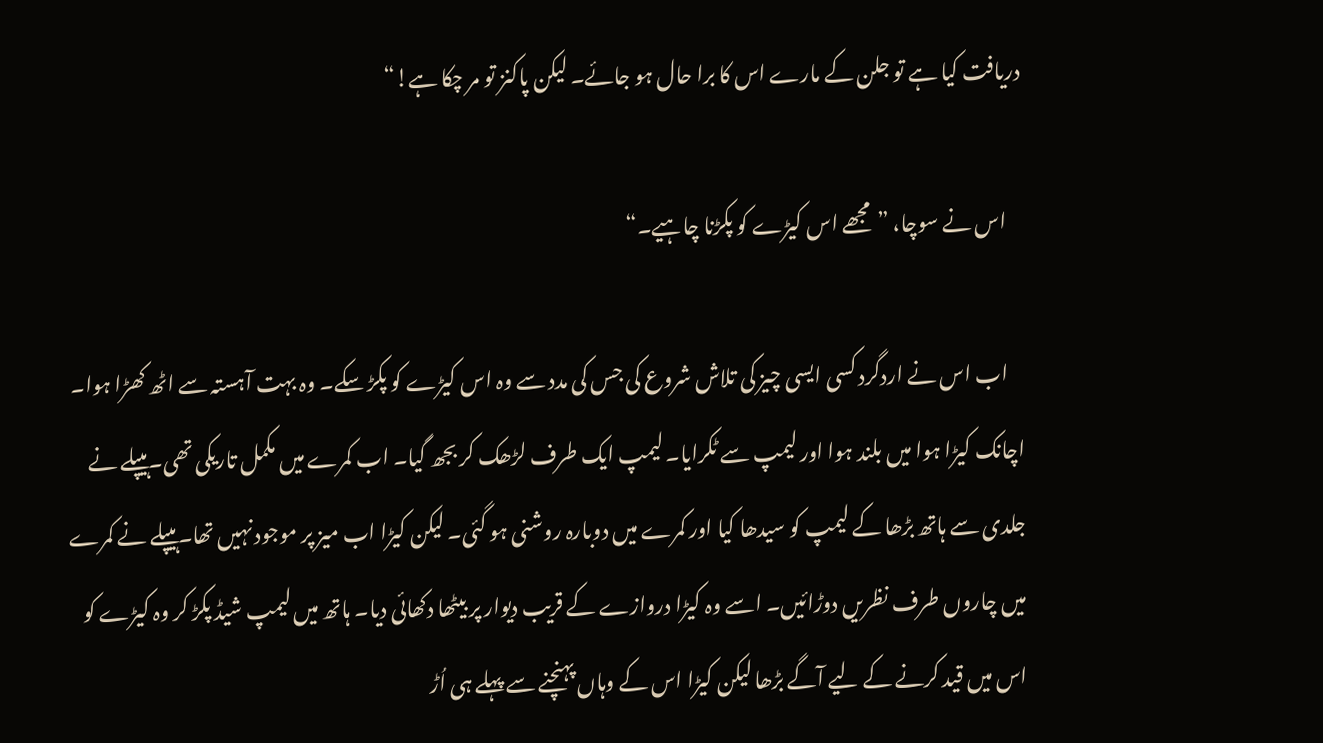دریافت کیا ہے تو جلن کے مارے اس کا برا حال ہو جائے۔ لیکن پاکنز تو مر چکا ہے!“

    اس نے سوچا، ”مجھے اس کیڑے کو پکڑنا چاہیے۔“

    اب اس نے اردگرد کسی ایسی چیز کی تلاش شروع کی جس کی مدد سے وہ اس کیڑے کو پکڑ سکے۔ وہ بہت آہستہ سے اٹھ کھڑا ہوا۔ اچانک کیڑا ہوا میں بلند ہوا اور لیمپ سے ٹکرایا۔ لیمپ ایک طرف لڑھک کر بجھ گیا۔ اب کمرے میں مکمل تاریکی تھی۔ ہیپلے نے جلدی سے ہاتھ بڑھا کے لیمپ کو سیدھا کیا اور کمرے میں دوبارہ روشنی ہو گئی۔ لیکن کیڑا اب میز پر موجود نہیں تھا۔ ہیپلے نے کمرے میں چاروں طرف نظریں دوڑائیں۔ اسے وہ کیڑا دروازے کے قریب دیوار پر بیٹھا دکھائی دیا۔ ہاتھ میں لیمپ شیڈ پکڑ کر وہ کیڑے کو اس میں قید کرنے کے لیے آگے بڑھا لیکن کیڑا اس کے وہاں پہنچنے سے پہلے ہی اُڑ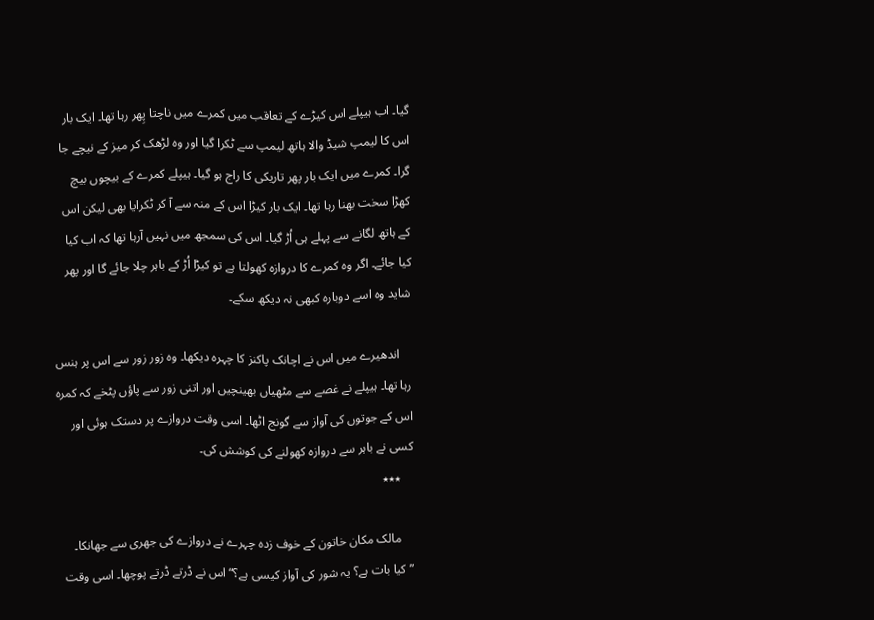گیا۔ اب ہیپلے اس کیڑے کے تعاقب میں کمرے میں ناچتا پِھر رہا تھا۔ ایک بار اس کا لیمپ شیڈ والا ہاتھ لیمپ سے ٹکرا گیا اور وہ لڑھک کر میز کے نیچے جا گرا۔ کمرے میں ایک بار پھر تاریکی کا راج ہو گیا۔ ہیپلے کمرے کے بیچوں بیچ کھڑا سخت بھنا رہا تھا۔ ایک بار کیڑا اس کے منہ سے آ کر ٹکرایا بھی لیکن اس کے ہاتھ لگانے سے پہلے ہی اُڑ گیا۔ اس کی سمجھ میں نہیں آرہا تھا کہ اب کیا کیا جائے۔ اگر وہ کمرے کا دروازہ کھولتا ہے تو کیڑا اُڑ کے باہر چلا جائے گا اور پھر شاید وہ اسے دوبارہ کبھی نہ دیکھ سکے۔

    اندھیرے میں اس نے اچانک پاکنز کا چہرہ دیکھا۔ وہ زور زور سے اس پر ہنس رہا تھا۔ ہیپلے نے غصے سے مٹھیاں بھینچیں اور اتنی زور سے پاؤں پٹخے کہ کمرہ اس کے جوتوں کی آواز سے گونج اٹھا۔ اسی وقت دروازے پر دستک ہوئی اور کسی نے باہر سے دروازہ کھولنے کی کوشش کی۔
    ٭٭٭

    مالک مکان خاتون کے خوف زدہ چہرے نے دروازے کی جھری سے جھانکا۔ ”کیا بات ہے؟ یہ شور کی آواز کیسی ہے؟“ اس نے ڈرتے ڈرتے پوچھا۔ اسی وقت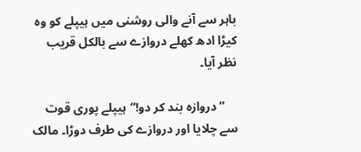باہر سے آنے والی روشنی میں ہیپلے کو وہ کیڑا ادھ کھلے دروازے سے بالکل قریب نظر آیا۔

    ”دروازہ بند کر دو!“ہیپلے پوری قوت سے چلایا اور دروازے کی طرف دوڑا۔ مالک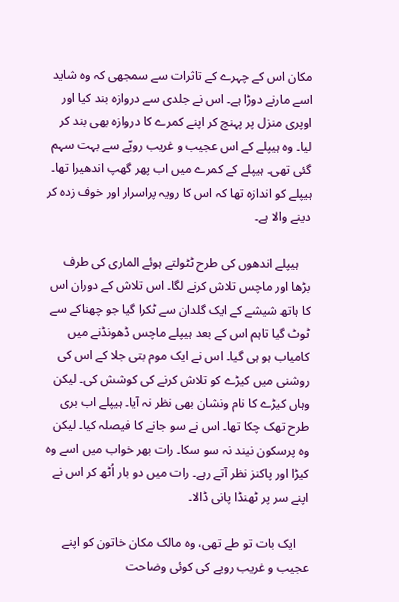مکان اس کے چہرے کے تاثرات سے سمجھی کہ وہ شاید اسے مارنے دوڑا ہے۔ اس نے جلدی سے دروازہ بند کیا اور اوپری منزل پر پہنچ کر اپنے کمرے کا دروازہ بھی بند کر لیا۔ وہ ہیپلے کے اس عجیب و غریب رویّے سے بہت سہم گئی تھی۔ ہیپلے کے کمرے میں اب پھر گھپ اندھیرا تھا۔ ہیپلے کو اندازہ تھا کہ اس کا رویہ پراسرار اور خوف زدہ کر دینے والا ہے۔

    ہیپلے اندھوں کی طرح ٹٹولتے ہوئے الماری کی طرف بڑھا اور ماچس تلاش کرنے لگا۔ اس تلاش کے دوران اس کا ہاتھ شیشے کے ایک گلدان سے ٹکرا گیا جو چھناکے سے ٹوٹ گیا تاہم اس کے بعد ہیپلے ماچس ڈھونڈنے میں کامیاب ہو ہی گیا۔ اس نے ایک موم بتی جلا کے اس کی روشنی میں کیڑے کو تلاش کرنے کی کوشش کی۔ لیکن وہاں کیڑے کا نام ونشان بھی نظر نہ آیا۔ ہیپلے اب بری طرح تھک چکا تھا۔ اس نے سو جانے کا فیصلہ کیا۔ لیکن وہ پرسکون نیند نہ سو سکا۔ رات بھر خواب میں اسے وہ کیڑا اور پاکنز نظر آتے رہے۔ رات میں دو بار اُٹھ کر اس نے اپنے سر پر ٹھنڈا پانی ڈالا۔

    ایک بات تو طے تھی، وہ مالک مکان خاتون کو اپنے عجیب و غریب رویے کی کوئی وضاحت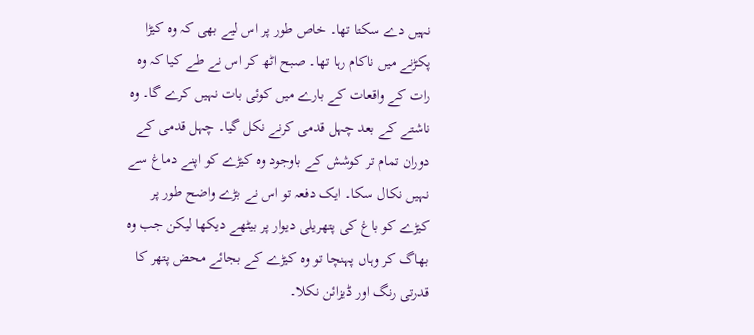نہیں دے سکتا تھا۔ خاص طور پر اس لیے بھی کہ وہ کیڑا پکڑنے میں ناکام رہا تھا۔ صبح اٹھ کر اس نے طے کیا کہ وہ رات کے واقعات کے بارے میں کوئی بات نہیں کرے گا۔ وہ ناشتے کے بعد چہل قدمی کرنے نکل گیا۔ چہل قدمی کے دوران تمام تر کوشش کے باوجود وہ کیڑے کو اپنے دماغ سے نہیں نکال سکا۔ ایک دفعہ تو اس نے بڑے واضح طور پر کیڑے کو باغ کی پتھریلی دیوار پر بیٹھے دیکھا لیکن جب وہ بھاگ کر وہاں پہنچا تو وہ کیڑے کے بجائے محض پتھر کا قدرتی رنگ اور ڈیزائن نکلا۔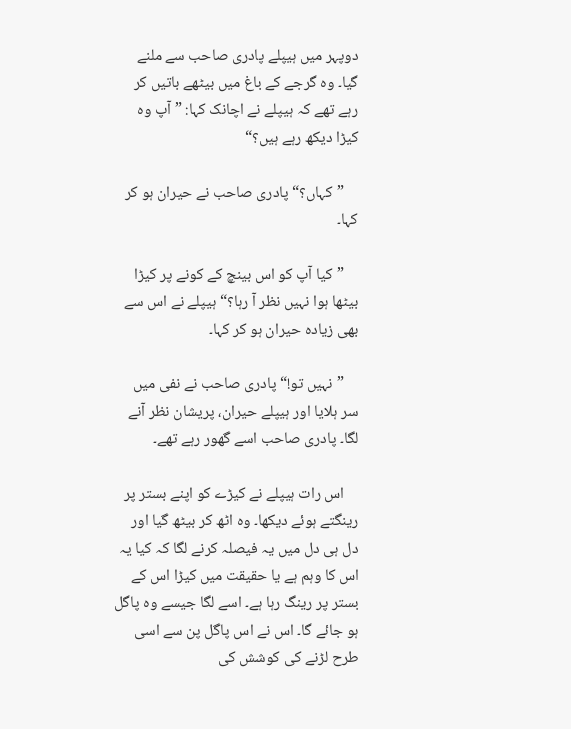دوپہر میں ہیپلے پادری صاحب سے ملنے گیا۔ وہ گرجے کے باغ میں بیٹھے باتیں کر رہے تھے کہ ہیپلے نے اچانک کہا: ”آپ وہ کیڑا دیکھ رہے ہیں؟“

    ”کہاں؟“ پادری صاحب نے حیران ہو کر کہا۔

    ”کیا آپ کو اس بینچ کے کونے پر کیڑا بیٹھا ہوا نہیں نظر آ رہا؟“ ہیپلے نے اس سے بھی زیادہ حیران ہو کر کہا۔

    ”نہیں تو!“ پادری صاحب نے نفی میں سر ہلایا اور ہیپلے حیران، پریشان نظر آنے لگا۔ پادری صاحب اسے گھور رہے تھے۔

    اس رات ہیپلے نے کیڑے کو اپنے بستر پر رینگتے ہوئے دیکھا۔ وہ اٹھ کر بیٹھ گیا اور دل ہی دل میں یہ فیصلہ کرنے لگا کہ کیا یہ اس کا وہم ہے یا حقیقت میں کیڑا اس کے بستر پر رینگ رہا ہے۔ اسے لگا جیسے وہ پاگل ہو جائے گا۔ اس نے اس پاگل پن سے اسی طرح لڑنے کی کوشش کی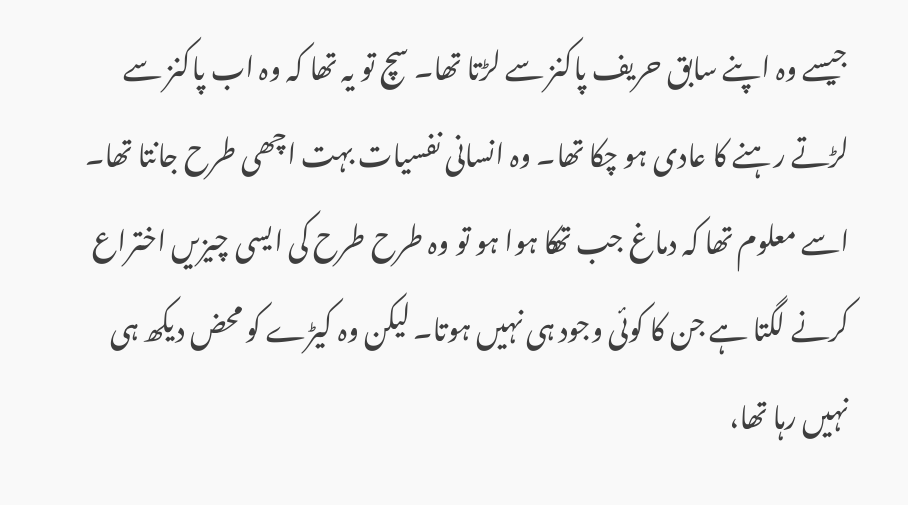جیسے وہ اپنے سابق حریف پاکنز سے لڑتا تھا۔ سچ تو یہ تھا کہ وہ اب پاکنز سے لڑتے رہنے کا عادی ہو چکا تھا۔ وہ انسانی نفسیات بہت اچھی طرح جانتا تھا۔ اسے معلوم تھا کہ دماغ جب تھکا ہوا ہو تو وہ طرح طرح کی ایسی چیزیں اختراع کرنے لگتا ہے جن کا کوئی وجود ہی نہیں ہوتا۔ لیکن وہ کیڑے کو محض دیکھ ہی نہیں رہا تھا،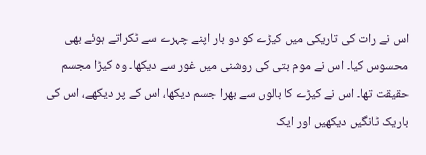اس نے رات کی تاریکی میں کیڑے کو دو بار اپنے چہرے سے ٹکراتے ہوئے بھی محسوس کیا۔ اس نے موم بتی کی روشنی میں غور سے دیکھا۔ وہ کیڑا مجسم حقیقت تھا۔ اس نے کیڑے کا بالوں سے بھرا جسم دیکھا، اس کے پر دیکھے، اس کی باریک ٹانگیں دیکھیں اور ایک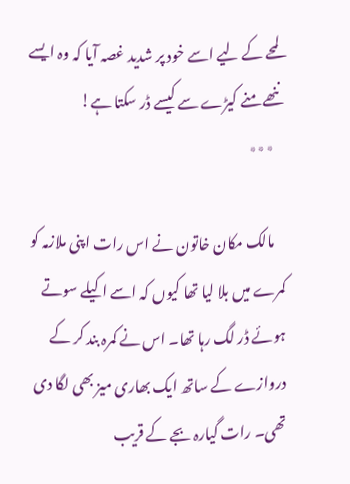لمحے کے لیے اسے خود پر شدید غصہ آیا کہ وہ ایسے ننھے منے کیڑے سے کیسے ڈر سکتا ہے!
    ٭٭٭

    مالک مکان خاتون نے اس رات اپنی ملازمہ کو کمرے میں بلا لیا تھا کیوں کہ اسے اکیلے سوتے ہوئے ڈر لگ رہا تھا۔ اس نے کمرہ بند کر کے دروازے کے ساتھ ایک بھاری میز بھی لگا دی تھی۔ رات گیارہ بجے کے قریب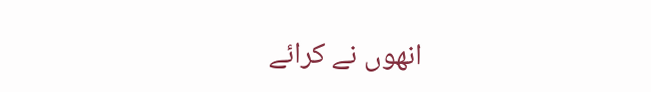انھوں نے کرائے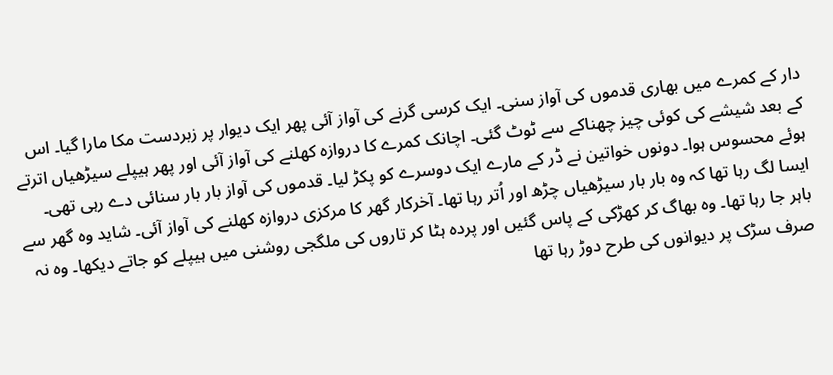دار کے کمرے میں بھاری قدموں کی آواز سنی۔ ایک کرسی گرنے کی آواز آئی پھر ایک دیوار پر زبردست مکا مارا گیا۔ اس کے بعد شیشے کی کوئی چیز چھناکے سے ٹوٹ گئی۔ اچانک کمرے کا دروازہ کھلنے کی آواز آئی اور پھر ہیپلے سیڑھیاں اترتے ہوئے محسوس ہوا۔ دونوں خواتین نے ڈر کے مارے ایک دوسرے کو پکڑ لیا۔ قدموں کی آواز بار بار سنائی دے رہی تھی۔ ایسا لگ رہا تھا کہ وہ بار بار سیڑھیاں چڑھ اور اُتر رہا تھا۔ آخرکار گھر کا مرکزی دروازہ کھلنے کی آواز آئی۔ شاید وہ گھر سے باہر جا رہا تھا۔ وہ بھاگ کر کھڑکی کے پاس گئیں اور پردہ ہٹا کر تاروں کی ملگجی روشنی میں ہیپلے کو جاتے دیکھا۔ وہ نہ صرف سڑک پر دیوانوں کی طرح دوڑ رہا تھا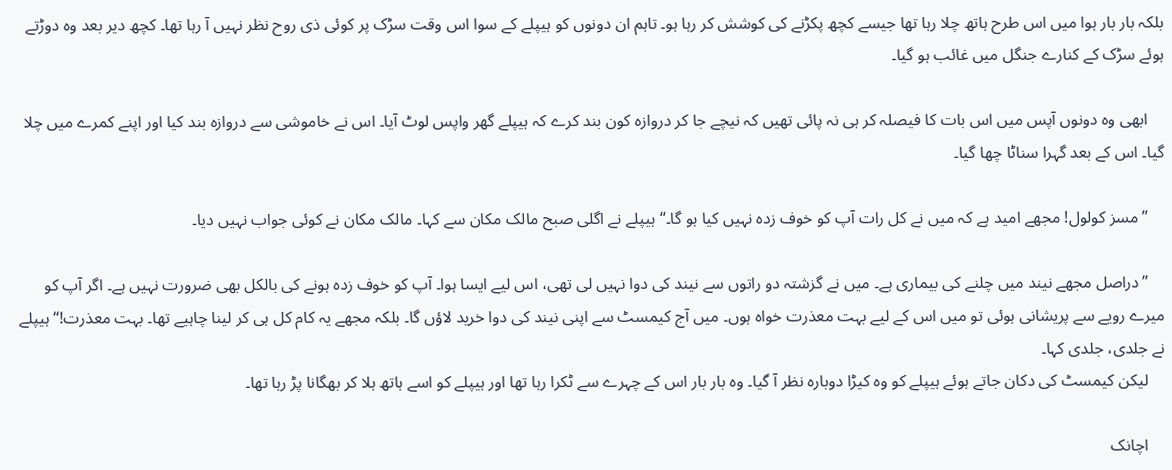بلکہ بار بار ہوا میں اس طرح ہاتھ چلا رہا تھا جیسے کچھ پکڑنے کی کوشش کر رہا ہو۔ تاہم ان دونوں کو ہیپلے کے سوا اس وقت سڑک پر کوئی ذی روح نظر نہیں آ رہا تھا۔ کچھ دیر بعد وہ دوڑتے ہوئے سڑک کے کنارے جنگل میں غائب ہو گیا۔

    ابھی وہ دونوں آپس میں اس بات کا فیصلہ کر ہی نہ پائی تھیں کہ نیچے جا کر دروازہ کون بند کرے کہ ہیپلے گھر واپس لوٹ آیا۔ اس نے خاموشی سے دروازہ بند کیا اور اپنے کمرے میں چلا گیا۔ اس کے بعد گہرا سناٹا چھا گیا۔

    ”مسز کولول! مجھے امید ہے کہ میں نے کل رات آپ کو خوف زدہ نہیں کیا ہو گا۔“ ہیپلے نے اگلی صبح مالک مکان سے کہا۔ مالک مکان نے کوئی جواب نہیں دیا۔

    ”دراصل مجھے نیند میں چلنے کی بیماری ہے۔ میں نے گزشتہ دو راتوں سے نیند کی دوا نہیں لی تھی، اس لیے ایسا ہوا۔ آپ کو خوف زدہ ہونے کی بالکل بھی ضرورت نہیں ہے۔ اگر آپ کو میرے رویے سے پریشانی ہوئی تو میں اس کے لیے بہت معذرت خواہ ہوں۔ میں آج کیمسٹ سے اپنی نیند کی دوا خرید لاؤں گا۔ بلکہ مجھے یہ کام کل ہی کر لینا چاہیے تھا۔ بہت معذرت!“ ہیپلے نے جلدی، جلدی کہا۔
    لیکن کیمسٹ کی دکان جاتے ہوئے ہیپلے کو وہ کیڑا دوبارہ نظر آ گیا۔ وہ بار بار اس کے چہرے سے ٹکرا رہا تھا اور ہیپلے کو اسے ہاتھ ہلا کر بھگانا پڑ رہا تھا۔

    اچانک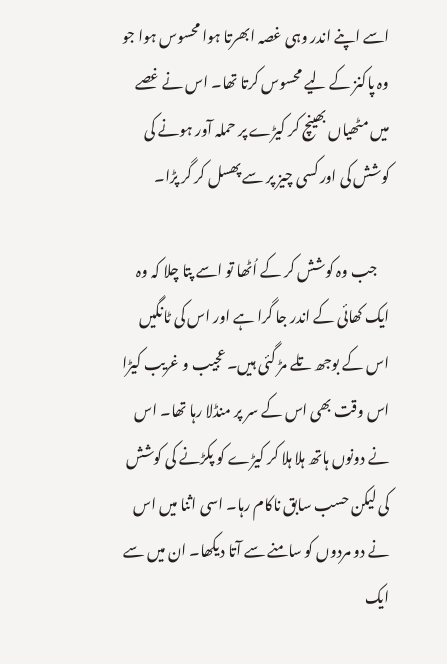اسے اپنے اندر وہی غصہ ابھرتا ہوا محسوس ہوا جو وہ پاکنز کے لیے محسوس کرتا تھا۔ اس نے غصے میں مٹھیاں بھینچ کر کیڑے پر حملہ آور ہونے کی کوشش کی اور کسی چیز پر سے پھسل کر گر پڑا۔

    جب وہ کوشش کر کے اُٹھا تو اسے پتا چلا کہ وہ ایک کھائی کے اندر جا گرا ہے اور اس کی ٹانگیں اس کے بوجھ تلے مڑ گئی ہیں۔ عجیب و غریب کیڑا اس وقت بھی اس کے سر پر منڈلا رہا تھا۔ اس نے دونوں ہاتھ ہلا ہلا کر کیڑے کو پکڑنے کی کوشش کی لیکن حسب سابق ناکام رہا۔ اسی اثنا میں اس نے دو مردوں کو سامنے سے آتا دیکھا۔ ان میں سے ایک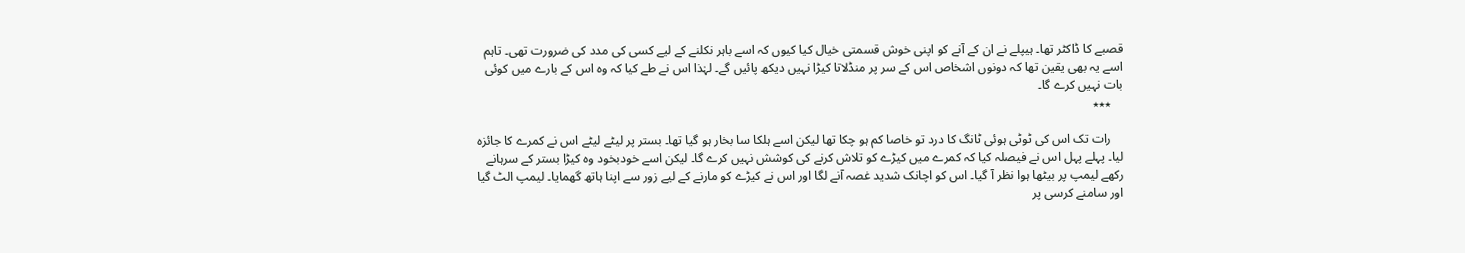قصبے کا ڈاکٹر تھا۔ ہیپلے نے ان کے آنے کو اپنی خوش قسمتی خیال کیا کیوں کہ اسے باہر نکلنے کے لیے کسی کی مدد کی ضرورت تھی۔ تاہم اسے یہ بھی یقین تھا کہ دونوں اشخاص اس کے سر پر منڈلاتا کیڑا نہیں دیکھ پائیں گے۔ لہٰذا اس نے طے کیا کہ وہ اس کے بارے میں کوئی بات نہیں کرے گا۔
    ٭٭٭

    رات تک اس کی ٹوٹی ہوئی ٹانگ کا درد تو خاصا کم ہو چکا تھا لیکن اسے ہلکا سا بخار ہو گیا تھا۔ بستر پر لیٹے لیٹے اس نے کمرے کا جائزہ لیا۔ پہلے پہل اس نے فیصلہ کیا کہ کمرے میں کیڑے کو تلاش کرنے کی کوشش نہیں کرے گا۔ لیکن اسے خودبخود وہ کیڑا بستر کے سرہانے رکھے لیمپ پر بیٹھا ہوا نظر آ گیا۔ اس کو اچانک شدید غصہ آنے لگا اور اس نے کیڑے کو مارنے کے لیے زور سے اپنا ہاتھ گھمایا۔ لیمپ الٹ گیا اور سامنے کرسی پر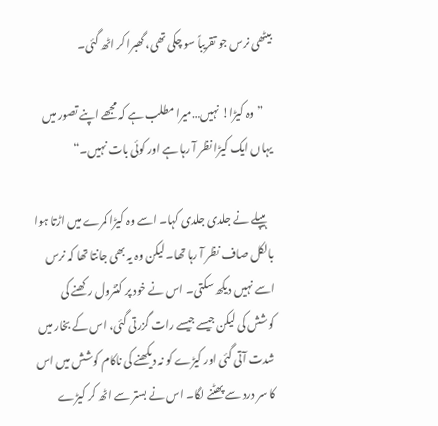بیٹھی نرس جو تقریباً سو چکی تھی، گھبرا کر اٹھ گئی۔

    ”وہ کیڑا! نہیں…میرا مطلب ہے کہ مجھے اپنے تصور میں یہاں ایک کیڑا نظر آ رہا ہے اور کوئی بات نہیں۔“

    ہیپلے نے جلدی جلدی کہا۔ اسے وہ کیڑا کمرے میں اڑتا ہوا بالکل صاف نظر آ رہا تھا۔ لیکن وہ یہ بھی جانتا تھا کہ نرس اسے نہیں دیکھ سکتی۔ اس نے خود پر کنٹرول رکھنے کی کوشش کی لیکن جیسے جیسے رات گزرتی گئی، اس کے بخار میں شدت آتی گئی اور کیڑے کو نہ دیکھنے کی ناکام کوشش میں اس کا سر درد سے پھٹنے لگا۔ اس نے بستر سے اٹھ کر کیڑے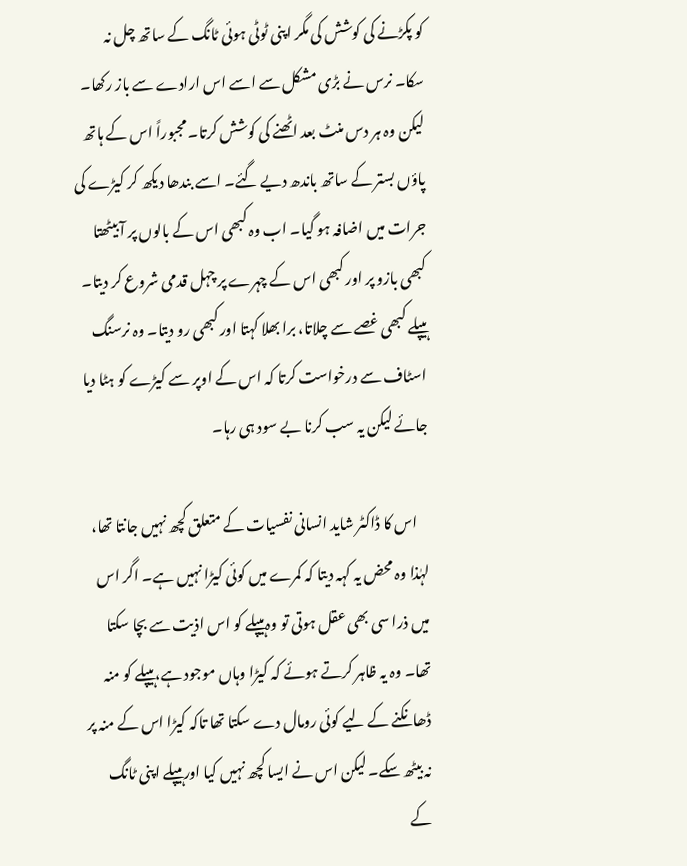کو پکڑنے کی کوشش کی مگر اپنی ٹوٹی ہوئی ٹانگ کے ساتھ چل نہ سکا۔ نرس نے بڑی مشکل سے اسے اس ارادے سے باز رکھا۔ لیکن وہ ہر دس منٹ بعد اٹھنے کی کوشش کرتا۔ مجبوراً اس کے ہاتھ پاؤں بستر کے ساتھ باندھ دیے گئے۔ اسے بندھا دیکھ کر کیڑے کی جرات میں اضافہ ہو گیا۔ اب وہ کبھی اس کے بالوں پر آ بیٹھتا کبھی بازو پر اور کبھی اس کے چہرے پر چہل قدمی شروع کر دیتا۔ ہیپلے کبھی غصے سے چلاتا، برا بھلا کہتا اور کبھی رو دیتا۔ وہ نرسنگ اسٹاف سے درخواست کرتا کہ اس کے اوپر سے کیڑے کو ہٹا دیا جائے لیکن یہ سب کرنا بے سود ہی رہا۔

    اس کا ڈاکٹر شاید انسانی نفسیات کے متعلق کچھ نہیں جانتا تھا، لہٰذا وہ محض یہ کہہ دیتا کہ کمرے میں کوئی کیڑا نہیں ہے۔ اگر اس میں ذرا سی بھی عقل ہوتی تو وہ ہیپلے کو اس اذیت سے بچا سکتا تھا۔ وہ یہ ظاہر کرتے ہوئے کہ کیڑا وہاں موجود ہے، ہیپلے کو منہ ڈھانکنے کے لیے کوئی رومال دے سکتا تھا تاکہ کیڑا اس کے منہ پر نہ بیٹھ سکے۔ لیکن اس نے ایسا کچھ نہیں کیا اور ہیپلے اپنی ٹانگ کے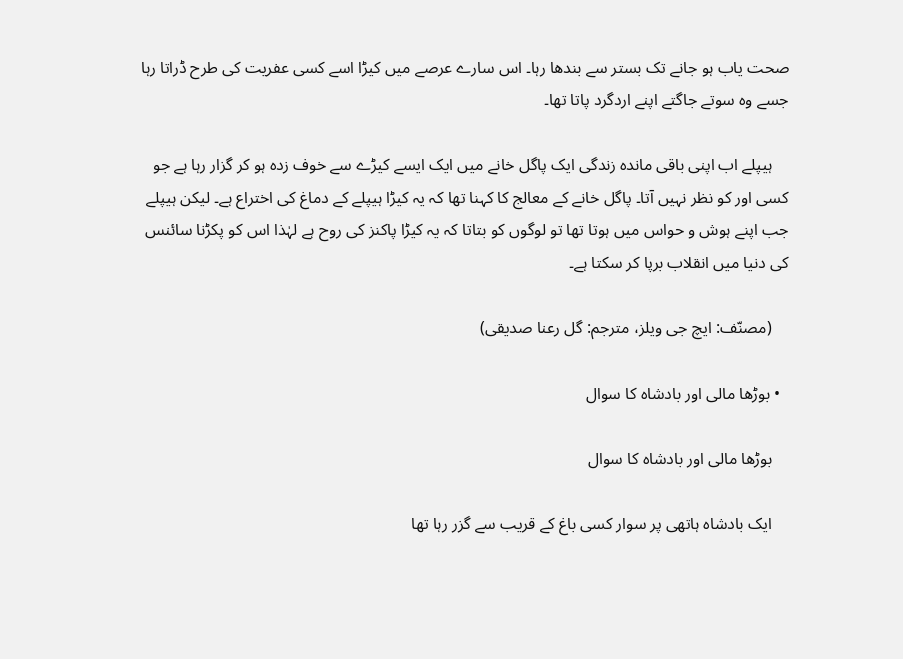صحت یاب ہو جانے تک بستر سے بندھا رہا۔ اس سارے عرصے میں کیڑا اسے کسی عفریت کی طرح ڈراتا رہا جسے وہ سوتے جاگتے اپنے اردگرد پاتا تھا۔

    ہیپلے اب اپنی باقی ماندہ زندگی ایک پاگل خانے میں ایک ایسے کیڑے سے خوف زدہ ہو کر گزار رہا ہے جو کسی اور کو نظر نہیں آتا۔ پاگل خانے کے معالج کا کہنا تھا کہ یہ کیڑا ہیپلے کے دماغ کی اختراع ہے۔ لیکن ہیپلے جب اپنے ہوش و حواس میں ہوتا تھا تو لوگوں کو بتاتا کہ یہ کیڑا پاکنز کی روح ہے لہٰذا اس کو پکڑنا سائنس کی دنیا میں انقلاب برپا کر سکتا ہے۔

    (مصنّف: ایچ جی ویلز، مترجم: گل رعنا صدیقی)

  • بوڑھا مالی اور بادشاہ کا سوال

    بوڑھا مالی اور بادشاہ کا سوال

    ایک بادشاہ ہاتھی پر سوار کسی باغ کے قریب سے گزر رہا تھا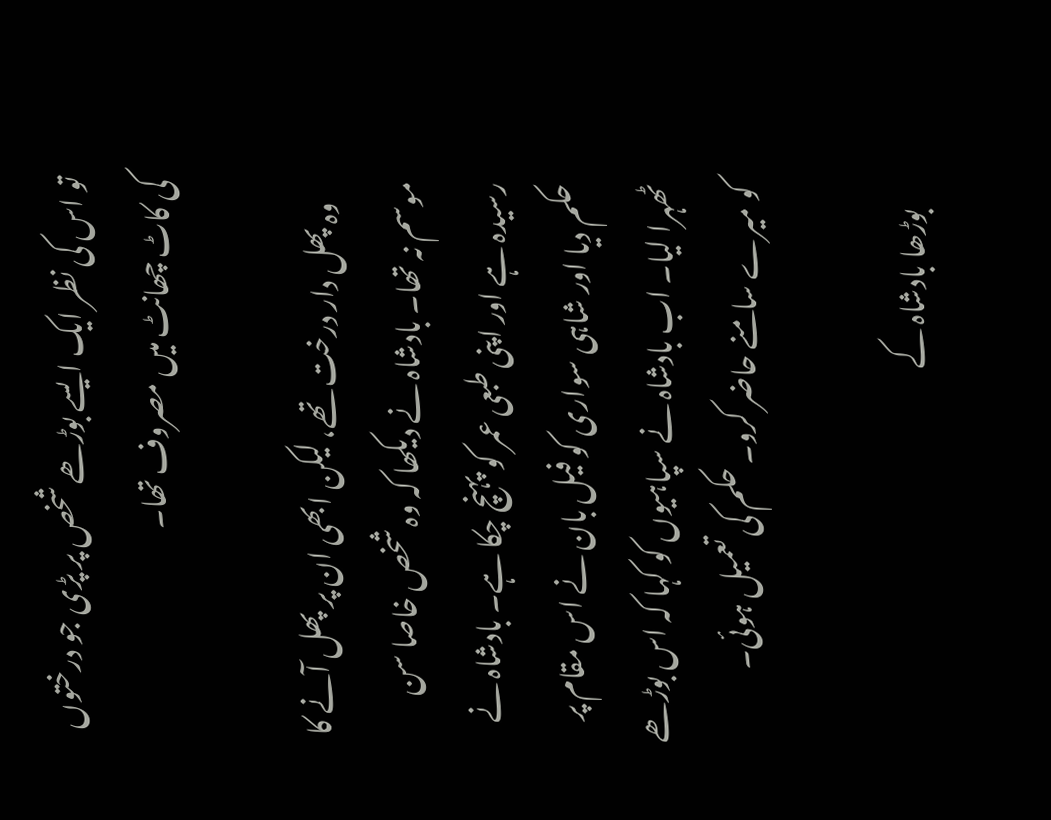تو اس کی نظر ایک ایسے بوڑھے شخص پر پڑی جو درختوں کی کاٹ چھانٹ میں‌ مصروف تھا۔

    وہ پھل دار درخت تھے، لیکن ابھی ان پر پھل آنے کا موسم نہ تھا۔ بادشاہ نے دیکھا کہ وہ شخص خاصا سن رسیدہ ہے اور اپنی طبعی عمر کو پہنچ چکا ہے۔ بادشاہ نے حکم دیا اور شاہی سواری کو فیل بان نے اس مقام پر ٹھہرا لیا۔ اب بادشاہ نے سپاہیوں‌ کو کہا کہ اس بوڑھے کو میرے سامنے حاضر کرو۔ حکم کی تعمیل ہوئی۔

    بوڑھا بادشاہ کے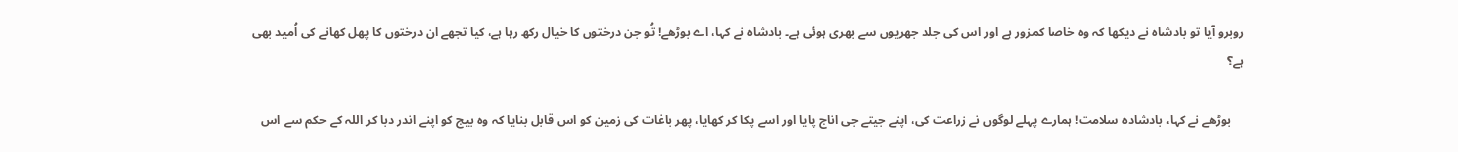روبرو آیا تو بادشاہ نے دیکھا کہ وہ خاصا کمزور ہے اور اس کی جلد جھریوں سے بھری ہوئی ہے۔ بادشاہ نے کہا، اے بوڑھے! تُو جن درختوں کا خیال رکھ رہا ہے، کیا تجھے ان درختوں کا پھل کھانے کی اُمید بھی ہے؟

    بوڑھے نے کہا، بادشادہ سلامت! ہمارے پہلے لوگوں نے زراعت کی، اپنے جیتے جی اناج پایا اور اسے پکا کر کھایا، پھر باغات کی زمین کو اس قابل بنایا کہ وہ بیج کو اپنے اندر دبا کر اللہ کے حکم سے اس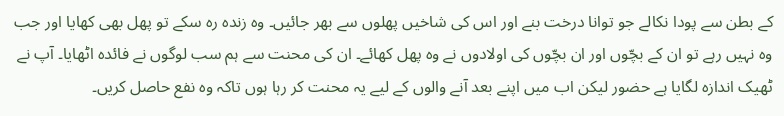کے بطن سے پودا نکالے جو توانا درخت بنے اور اس کی شاخیں پھلوں سے بھر جائیں۔ وہ زندہ رہ سکے تو پھل بھی کھایا اور جب وہ نہیں رہے تو ان کے بچّوں اور ان بچّوں‌ کی اولادوں‌ نے وہ پھل کھائے۔ ان کی محنت سے ہم سب لوگوں نے فائدہ اٹھایا۔ آپ نے ٹھیک اندازہ لگایا ہے حضور لیکن اب میں اپنے بعد آنے والوں کے لیے یہ محنت کر رہا ہوں تاکہ وہ نفع حاصل کریں۔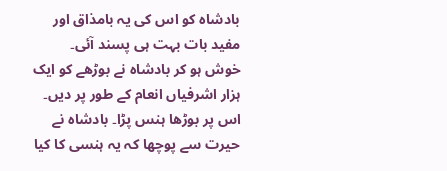بادشاہ کو اس کی یہ بامذاق اور مفید بات بہت ہی پسند آئی۔ خوش ہو کر بادشاہ نے بوڑھے کو ایک ہزار اشرفیاں انعام کے طور پر دیں۔ اس پر بوڑھا ہنس پڑا۔ بادشاہ نے حیرت سے پوچھا کہ یہ ہنسی کا کیا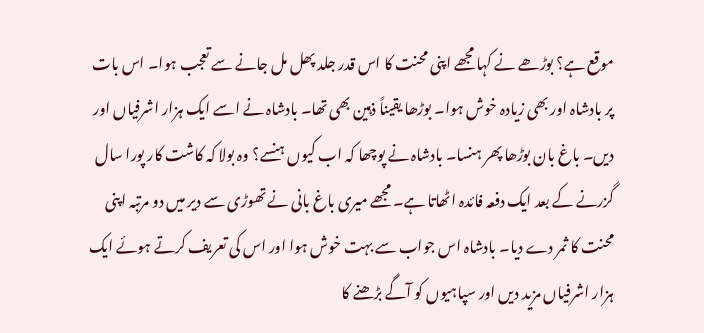موقع ہے؟ بوڑھے نے کہا مجھے اپنی محنت کا اس قدر جلد پھل مل جانے سے تعجب ہوا۔ اس بات پر بادشاہ اور بھی زیادہ خوش ہوا۔ بوڑھا یقیناً ذہین بھی تھا۔ بادشاہ نے اسے ایک ہزار اشرفیاں اور دیں۔ باغ بان بوڑھا پھر ہنسا۔ بادشاہ نے پوچھا کہ اب کیوں ہنسے؟ وہ بولا کہ کاشت کار پورا سال گزرنے کے بعد ایک دفعہ فائدہ اٹھاتا ہے۔ مجھے میری باغ بانی نے تھوڑی سے دیر میں دو مرتبہ اپنی محنت کا ثمر دے دیا۔ بادشاہ اس جواب سے بہت خوش ہوا اور اس کی تعریف کرتے ہوئے ایک ہزار اشرفیاں مزید دیں اور سپاہیوں‌ کو آگے بڑھنے کا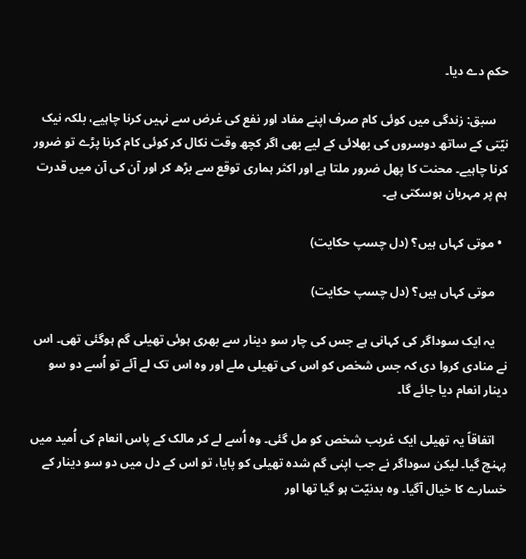حکم دے دیا۔

    سبق: زندگی میں‌ کوئی کام صرف اپنے مفاد اور نفع کی غرض‌ سے نہیں‌ کرنا چاہیے، بلکہ نیک نیّتی کے ساتھ دوسروں‌ کی بھلائی کے لیے بھی اگر کچھ وقت نکال کر کوئی کام کرنا پڑے تو ضرور کرنا چاہیے۔ محنت کا پھل ضرور ملتا ہے اور اکثر ہماری توقع سے بڑھ کر اور آن کی آن میں قدرت ہم پر مہربان ہوسکتی ہے۔

  • موتی کہاں ہیں؟ (دل چسپ حکایت)

    موتی کہاں ہیں؟ (دل چسپ حکایت)

    یہ ایک سوداگر کی کہانی ہے جس کی چار سو دینار سے بھری ہوئی تھیلی گم ہوگئی تھی۔ اس نے منادی کروا دی کہ جس شخص کو اس کی تھیلی ملے اور وہ اس تک لے آئے تو اُسے دو سو دینار انعام دیا جائے گا۔

    اتفاقاً یہ تھیلی ایک غریب شخص کو مل گئی۔ وہ اُسے لے کر مالک کے پاس انعام کی اُمید میں پہنچ گیا۔ لیکن سوداگر نے جب اپنی گم شدہ تھیلی کو پایا، تو اس کے دل میں دو سو دینار کے خسارے کا خیال آگیا۔ وہ بدنیّت ہو گیا تھا اور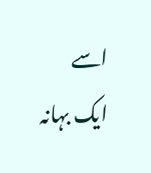اسے ایک بہانہ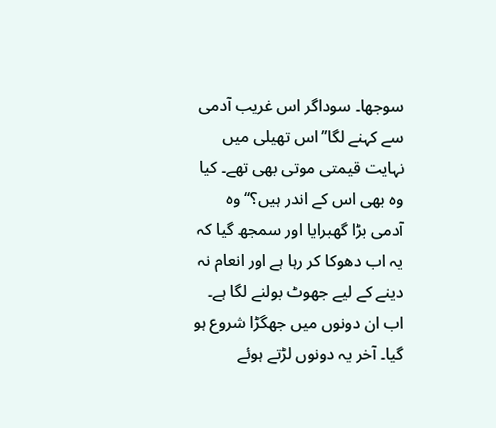سوجھا۔ سوداگر اس غریب آدمی سے کہنے لگا’’اس تھیلی میں نہایت قیمتی موتی بھی تھے۔ کیا وہ بھی اس کے اندر ہیں؟‘‘ وہ آدمی بڑا گھبرایا اور سمجھ گیا کہ یہ اب دھوکا کر رہا ہے اور انعام نہ دینے کے لیے جھوٹ بولنے لگا ہے۔ اب ان دونوں میں جھگڑا شروع ہو گیا۔ آخر یہ دونوں لڑتے ہوئے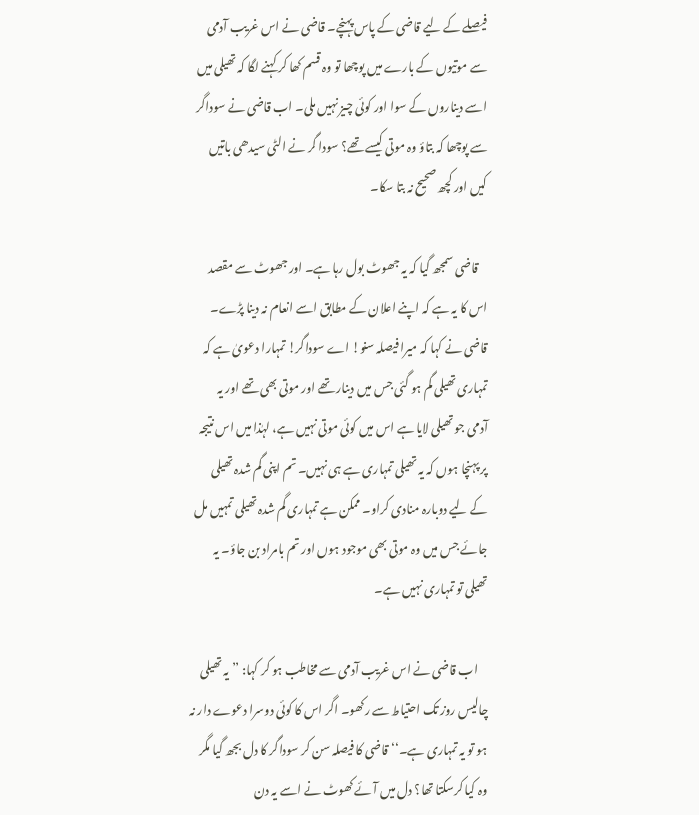فیصلے کے لیے قاضی کے پاس پہنچے۔ قاضی نے اس غریب آدمی سے موتیوں کے بارے میں پوچھا تو وہ قسم کھا کر کہنے لگا کہ تھیلی میں اسے دیناروں کے سوا اور کوئی چیز نہیں ملی۔ اب قاضی نے سوداگر سے پوچھا کہ بتاؤ وہ موتی کیسے تھے؟ سودا گر نے الٹی سیدھی باتیں کیں اور کچھ صحیح نہ بتا سکا۔

    قاضی سمجھ گیا کہ یہ جھوٹ بول رہا ہے۔ اور جھوٹ سے مقصد اس کا یہ ہے کہ اپنے اعلان کے مطابق اسے انعام نہ دینا پڑے۔ قاضی نے کہا کہ میرا فیصلہ سنو! اے سوداگر! تمہارا دعویٰ ہے کہ تمہاری تھیلی گم ہو گئی جس میں دینار تھے اور موتی بھی تھے اور یہ آدمی جو تھیلی لایا ہے اس میں کوئی موتی نہیں ہے، لہٰذا میں اس نتیجہ پر پہنچا ہوں کہ یہ تھیلی تمہاری ہے ہی نہیں۔ تم اپنی گم شدہ تھیلی کے لیے دوبارہ منادی کراو۔ ممکن ہے تمہاری گم شدہ تھیلی تمہیں مل جائے جس میں وہ موتی بھی موجود ہوں اور تم بامراد بن جاؤ۔ یہ تھیلی تو تمہاری نہیں ہے۔

    اب قاضی نے اس غریب آدمی سے مخاطب ہو کر کہا: ’’ یہ تھیلی چالیس روز تک احتیاط سے رکھو۔ اگر اس کا کوئی دوسرا دعوے دار نہ ہو تو یہ تمہاری ہے۔‘‘ قاضی کا فیصلہ سن کر سوداگر کا دل بجھ گیا مگر وہ کیا کرسکتا تھا؟ دل میں‌ آئے کھوٹ نے اسے یہ دن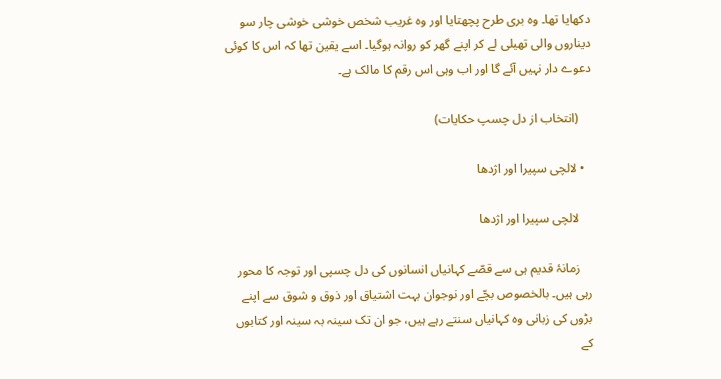دکھایا تھا۔ وہ بری طرح‌ پچھتایا اور وہ غریب شخص خوشی خوشی چار سو دیناروں‌ والی تھیلی لے کر اپنے گھر کو روانہ ہوگیا۔ اسے یقین تھا کہ اس کا کوئی دعوے دار نہیں‌ آئے گا اور اب وہی اس رقم کا مالک ہے۔

    (انتخاب از دل چسپ حکایات)

  • لالچی سپیرا اور اژدھا

    لالچی سپیرا اور اژدھا

    زمانۂ قدیم ہی سے قصّے کہانیاں انسانوں‌ کی دل چسپی اور توجہ کا محور رہی ہیں۔ بالخصوص بچّے اور نوجوان بہت اشتیاق اور ذوق و شوق سے اپنے بڑوں کی زبانی وہ کہانیاں سنتے رہے ہیں، جو ان تک سینہ بہ سینہ اور کتابوں کے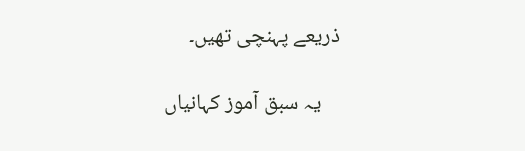ذریعے پہنچی تھیں۔

    یہ سبق آموز کہانیاں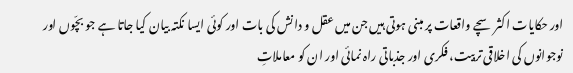اور حکایات اکثر سچے واقعات پر مبنی ہوتی ہیں جن میں عقل و دانش کی بات اور کوئی ایسا نکتہ بیان کیا جاتا ہے جو بچّوں اور نوجوانوں کی اخلاقی تربیت، فکری اور جذباتی راہ نمائی اور ان کو معاملاتِ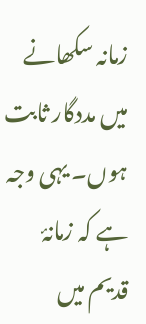زمانہ سکھانے میں‌ مددگار ثابت ہوں۔ یہی وجہ ہے کہ زمانۂ قدیم میں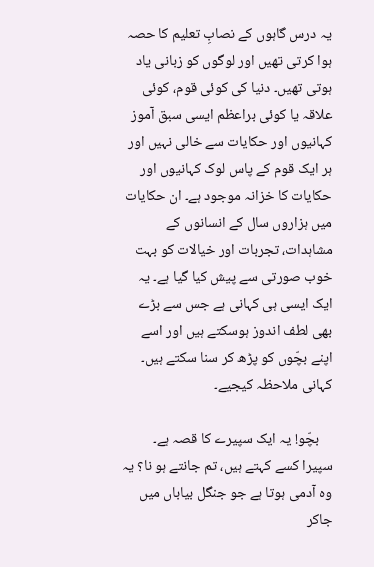یہ درس گاہوں کے نصابِ تعلیم کا حصہ ہوا کرتی تھیں اور لوگوں کو زبانی یاد ہوتی تھیں۔ دنیا کی کوئی قوم، کوئی علاقہ یا کوئی براعظم ایسی سبق آموز کہانیوں اور حکایات سے خالی نہیں اور ہر ایک قوم کے پاس لوک کہانیوں اور حکایات کا خزانہ موجود ہے۔ ان حکایات میں ہزاروں سال کے انسانوں کے مشاہدات، تجربات اور خیالات کو بہت خوب صورتی سے پیش کیا گیا ہے۔ یہ ایک ایسی ہی کہانی ہے جس سے بڑے بھی لطف اندوز ہوسکتے ہیں اور اسے اپنے بچّوں کو پڑھ کر سنا سکتے ہیں۔ کہانی ملاحظہ کیجیے۔

    بچّو! یہ ایک سپیرے کا قصہ ہے۔ سپیرا کسے کہتے ہیں، تم جانتے ہو نا؟ یہ وہ آدمی ہوتا ہے جو جنگل بیاباں میں جاکر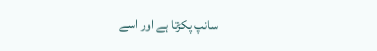سانپ پکڑتا ہے اور اسے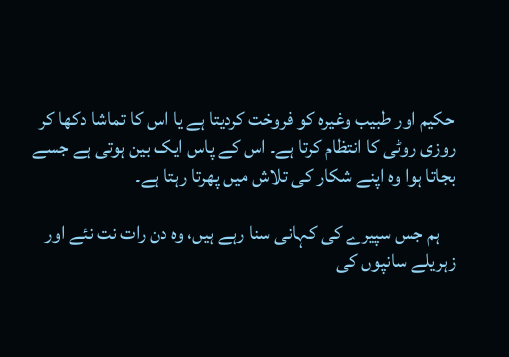حکیم اور طبیب وغیرہ کو فروخت کردیتا ہے یا اس کا تماشا دکھا کر روزی روٹی کا انتظام کرتا ہے۔ اس کے پاس ایک بین ہوتی ہے جسے بجاتا ہوا وہ اپنے شکار کی تلاش میں پھرتا رہتا ہے۔

    ہم جس سپیرے کی کہانی سنا رہے ہیں، وہ دن رات نت نئے اور زہریلے سانپوں کی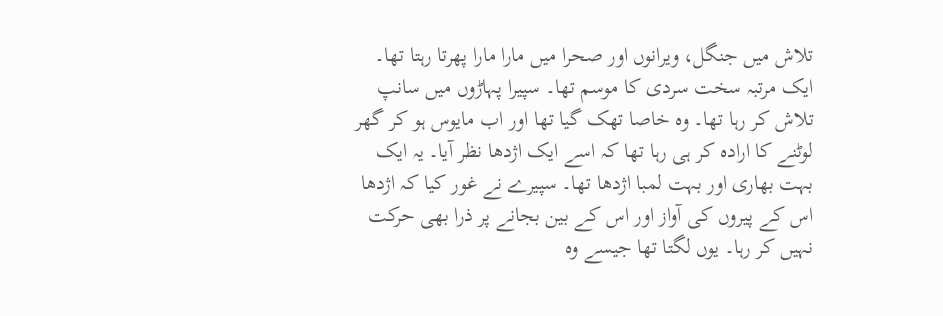تلاش میں جنگل، ویرانوں اور صحرا میں مارا مارا پھرتا رہتا تھا۔ ایک مرتبہ سخت سردی کا موسم تھا۔ سپیرا پہاڑوں میں سانپ تلاش کر رہا تھا۔ وہ خاصا تھک گیا تھا اور اب مایوس ہو کر گھر لوٹنے کا ارادہ کر ہی رہا تھا کہ اسے ایک اژدھا نظر آیا۔ یہ ایک بہت بھاری اور بہت لمبا اژدھا تھا۔ سپیرے نے غور کیا کہ اژدھا اس کے پیروں کی آواز اور اس کے بین بجانے پر ذرا بھی حرکت نہیں کر رہا۔ یوں لگتا تھا جیسے وہ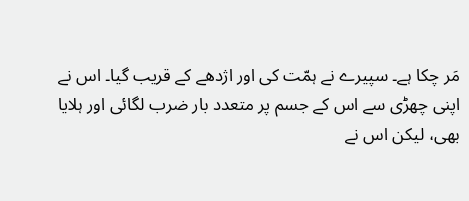مَر چکا ہے۔ سپیرے نے ہمّت کی اور اژدھے کے قریب گیا۔ اس نے اپنی چھڑی سے اس کے جسم پر متعدد بار ضرب لگائی اور ہلایا بھی، لیکن اس نے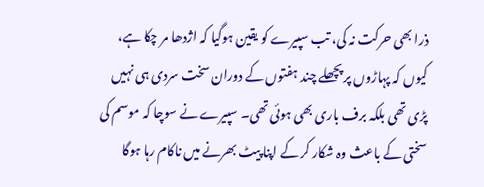ذرا بھی حرکت نہ کی، تب سپیرے کو یقین ہوگیا کہ اژدھا مر چکا ہے، کیوں کہ پہاڑوں پر پچھلے چند ہفتوں کے دوران سخت سردی ہی نہیں پڑی تھی بلکہ برف باری بھی ہوئی تھی۔ سپیرے نے سوچا کہ موسم کی سختی کے باعث وہ شکار کر کے اپنا پیٹ بھرنے میں ناکام رہا ہوگا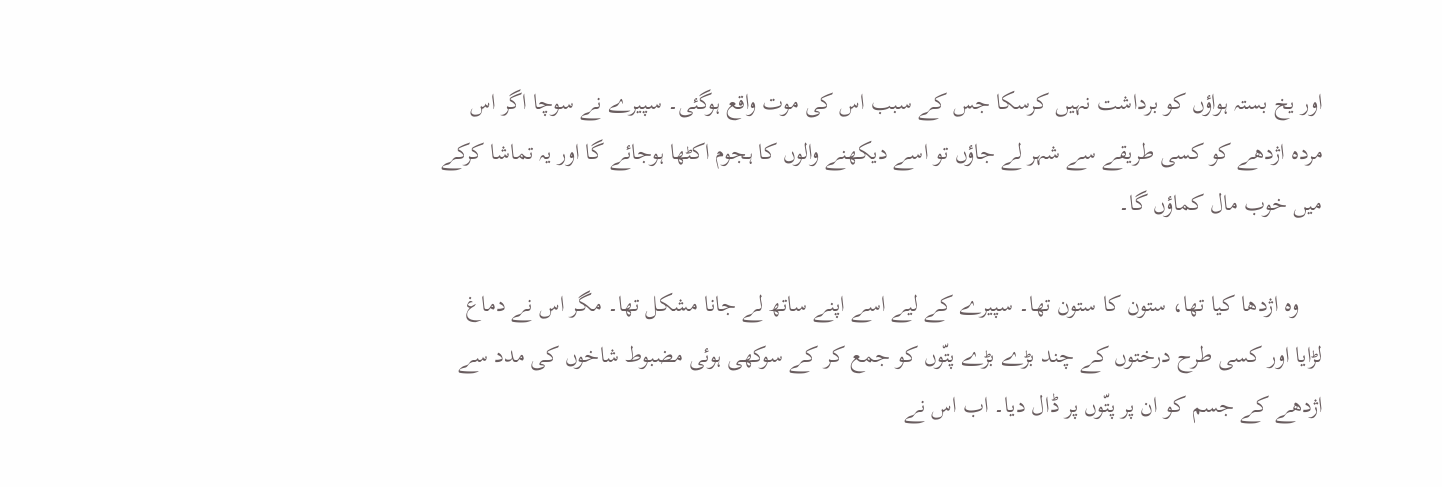اور یخ بستہ ہواؤں کو برداشت نہیں کرسکا جس کے سبب اس کی موت واقع ہوگئی۔ سپیرے نے سوچا اگر اس مردہ اژدھے کو کسی طریقے سے شہر لے جاؤں تو اسے دیکھنے والوں کا ہجوم اکٹھا ہوجائے گا اور یہ تماشا کرکے میں خوب مال کماؤں گا۔

    وہ اژدھا کیا تھا، ستون کا ستون تھا۔ سپیرے کے لیے اسے اپنے ساتھ لے جانا مشکل تھا۔ مگر اس نے دماغ لڑایا اور کسی طرح درختوں کے چند بڑے بڑے پتّوں کو جمع کر کے سوکھی ہوئی مضبوط شاخوں کی مدد سے اژدھے کے جسم کو ان پر پتّوں پر ڈال دیا۔ اب اس نے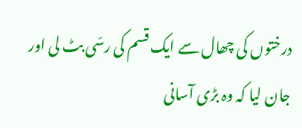درختوں کی چھال سے ایک قسم کی رسّی بٹ لی اور جان لیا کہ وہ بڑی آسانی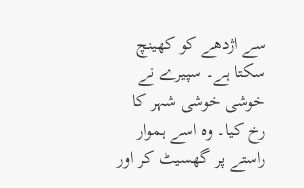سے اژدھے کو کھینچ سکتا ہے۔ سپیرے نے خوشی خوشی شہر کا رخ کیا۔ وہ اسے ہموار راستے پر گھسیٹ کر اور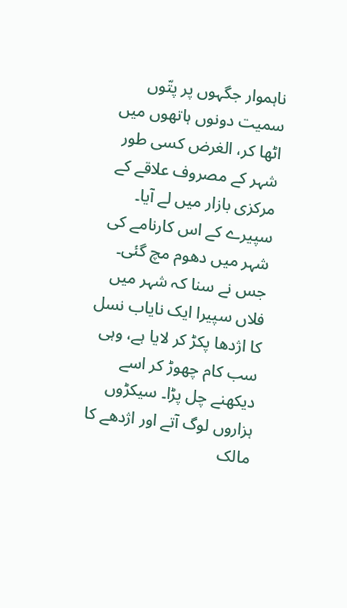ناہموار جگہوں پر پتّوں سمیت دونوں ہاتھوں میں‌ اٹھا کر، الغرض کسی طور شہر کے مصروف علاقے کے مرکزی بازار میں لے آیا۔ سپیرے کے اس کارنامے کی شہر میں دھوم مچ گئی۔ جس نے سنا کہ شہر میں فلاں سپیرا ایک نایاب نسل کا اژدھا پکڑ کر لایا ہے، وہی سب کام چھوڑ کر اسے دیکھنے چل پڑا۔ سیکڑوں ہزاروں لوگ آتے اور اژدھے کا مالک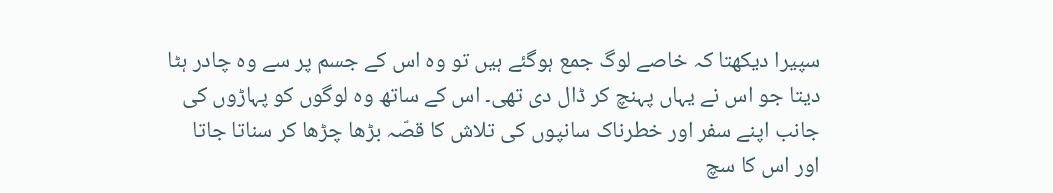سپیرا دیکھتا کہ خاصے لوگ جمع ہوگئے ہیں‌ تو وہ اس کے جسم پر سے وہ چادر ہٹا دیتا جو اس نے یہاں‌ پہنچ کر ڈال دی تھی۔ اس کے ساتھ وہ لوگوں کو پہاڑوں کی جانب اپنے سفر اور خطرناک سانپوں کی تلاش کا قصّہ بڑھا چڑھا کر سناتا جاتا اور اس کا سچ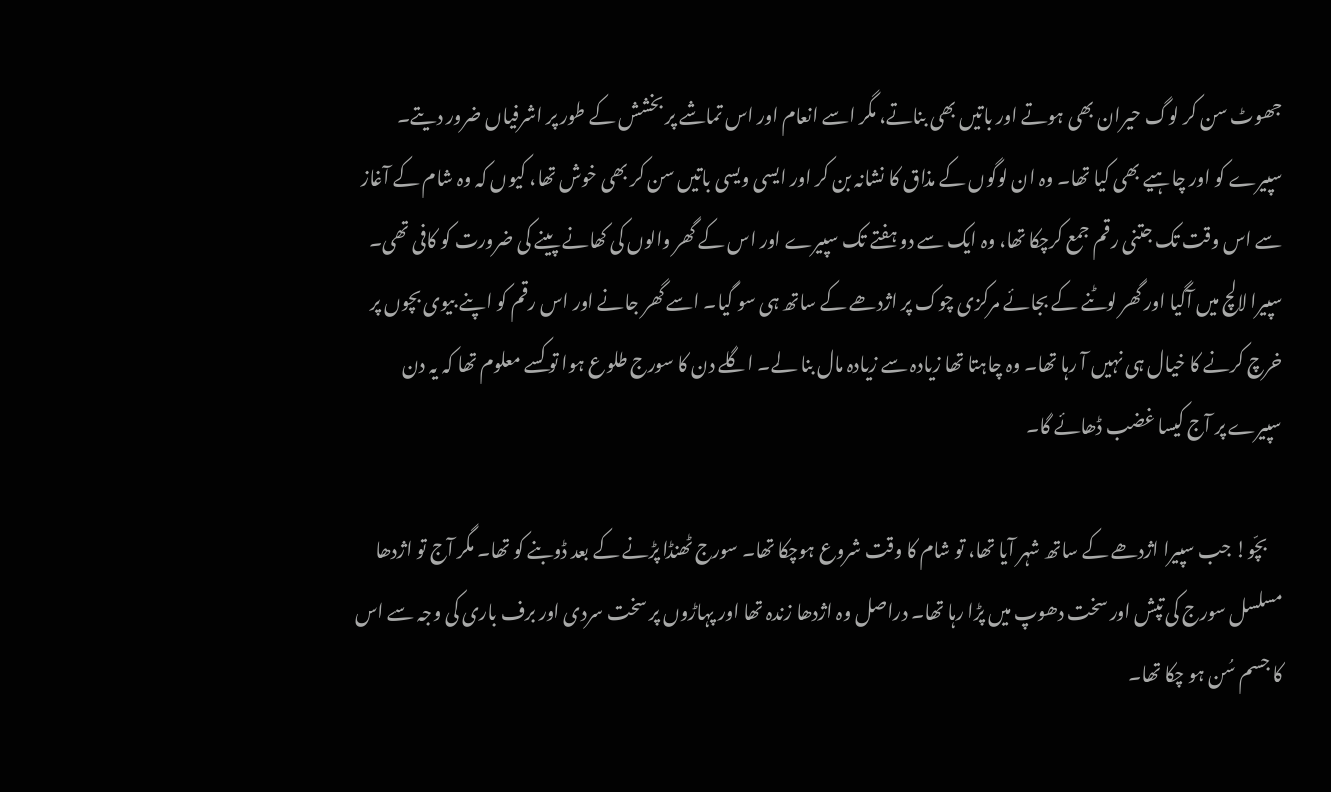جھوٹ سن کر لوگ حیران بھی ہوتے اور باتیں‌ بھی بناتے، مگر اسے انعام اور اس تماشے پر بخشش کے طور پر اشرفیاں ضرور دیتے۔ سپیرے کو اور چاہیے بھی کیا تھا۔ وہ ان لوگوں کے مذاق کا نشانہ بن کر اور ایسی ویسی باتیں سن کر بھی خوش تھا، کیوں کہ وہ شام کے آغاز سے اس وقت تک جتنی رقم جمع کرچکا تھا، وہ ایک سے دو ہفتے تک سپیرے اور اس کے گھر والوں کی کھانے پینے کی ضرورت کو کافی تھی۔ سپیرا لالچ میں آگیا اور گھر لوٹنے کے بجائے مرکزی چوک پر اژدھے کے ساتھ ہی سو گیا۔ اسے گھر جانے اور اس رقم کو اپنے بیوی بچوں پر خرچ کرنے کا خیال ہی نہیں آ رہا تھا۔ وہ چاہتا تھا زیادہ سے زیادہ مال بنا لے۔ اگلے دن کا سورج طلوع ہوا تو کسے معلوم تھا کہ یہ دن سپیرے پر آج کیسا غضب ڈھائے گا۔

    بچّو! جب سپیرا اژدھے کے ساتھ شہر آیا تھا، تو شام کا وقت شروع ہوچکا تھا۔ سورج ٹھنڈا‌ پڑنے کے بعد ڈوبنے کو تھا۔ مگر آج تو اژدھا مسلسل سورج کی تپش اور سخت دھوپ میں پڑا رہا تھا۔ دراصل وہ اژدھا زندہ تھا اور پہاڑوں پر سخت سردی اور برف باری کی وجہ سے اس کا جسم سُن ہو چکا تھا۔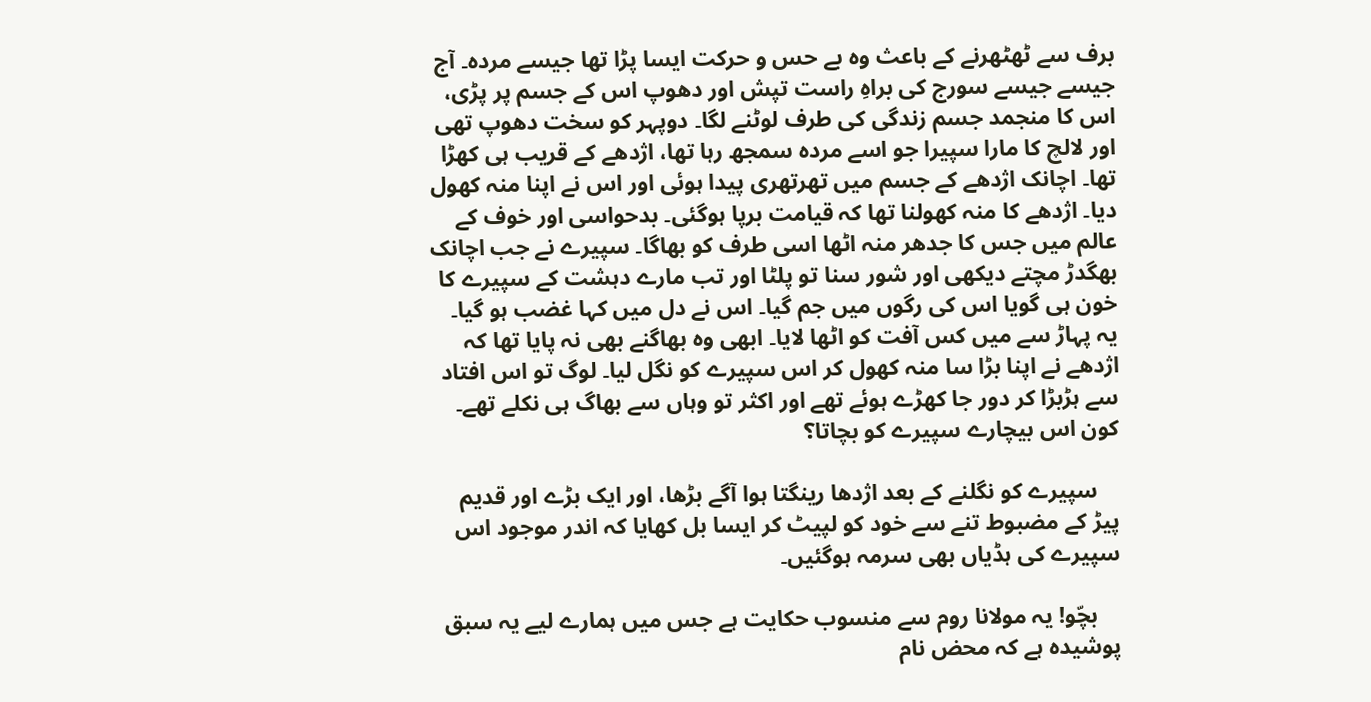برف سے ٹھٹھرنے کے باعث وہ بے حس و حرکت ایسا پڑا تھا جیسے مردہ۔ آج جیسے جیسے سورج کی براہِ راست تپش اور دھوپ اس کے جسم پر پڑی، اس کا منجمد جسم زندگی کی طرف لوٹنے لگا۔ دوپہر کو سخت دھوپ تھی اور لالچ کا مارا سپیرا جو اسے مردہ سمجھ رہا تھا، اژدھے کے قریب ہی کھڑا تھا۔ اچانک اژدھے کے جسم میں تھرتھری پیدا ہوئی اور اس نے اپنا منہ کھول دیا۔ اژدھے کا منہ کھولنا تھا کہ قیامت برپا ہوگئی۔ بدحواسی اور خوف کے عالم میں جس کا جدھر منہ اٹھا اسی طرف کو بھاگا۔ سپیرے نے جب اچانک بھگدڑ مچتے دیکھی اور شور سنا تو پلٹا اور تب مارے دہشت کے سپیرے کا خون ہی گویا اس کی رگوں میں جم گیا۔ اس نے دل میں کہا غضب ہو گیا۔ یہ پہاڑ سے میں کس آفت کو اٹھا لایا۔ ابھی وہ بھاگنے بھی نہ پایا تھا کہ اژدھے نے اپنا بڑا سا منہ کھول کر اس سپیرے کو نگل لیا۔ لوگ تو اس افتاد سے ہڑبڑا کر دور جا کھڑے ہوئے تھے اور اکثر تو وہاں سے بھاگ ہی نکلے تھے۔ کون اس بیچارے سپیرے کو بچاتا؟

    سپیرے کو نگلنے کے بعد اژدھا رینگتا ہوا آگے بڑھا، اور ایک بڑے اور قدیم پیڑ کے مضبوط تنے سے خود کو لپیٹ کر ایسا بل کھایا کہ اندر موجود اس سپیرے کی ہڈیاں بھی سرمہ ہوگئیں۔

    بچّو! یہ مولانا روم سے منسوب حکایت ہے جس میں ہمارے لیے یہ سبق پوشیدہ ہے کہ محض نام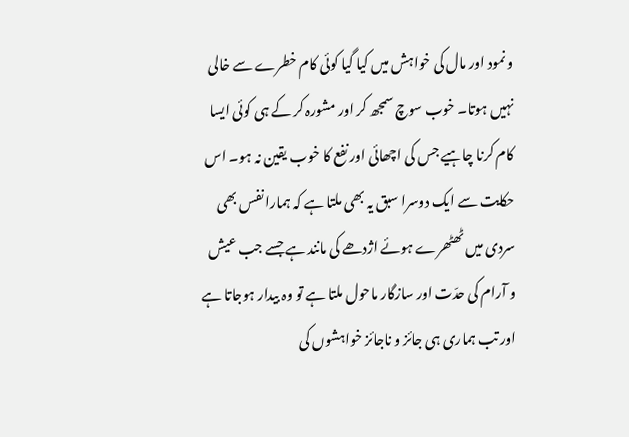و نمود اور مال کی خواہش میں کیا گیا کوئی کام خطرے سے خالی نہیں‌ ہوتا۔ خوب سوچ سمجھ کر اور مشورہ کر کے ہی کوئی ایسا کام کرنا چاہیے جس کی اچھائی اور نفع کا خوب یقین نہ ہو۔ اس حکایت سے ایک دوسرا سبق یہ بھی ملتا ہے کہ ہمارا نفس بھی سردی میں ٹھٹھرے ہوئے اژدھے کی مانند ہے جسے جب عیش و آرام کی حدّت اور سازگار ماحول ملتا ہے تو وہ بیدار ہوجاتا ہے اور تب ہماری ہی جائز و ناجائز خواہشوں کی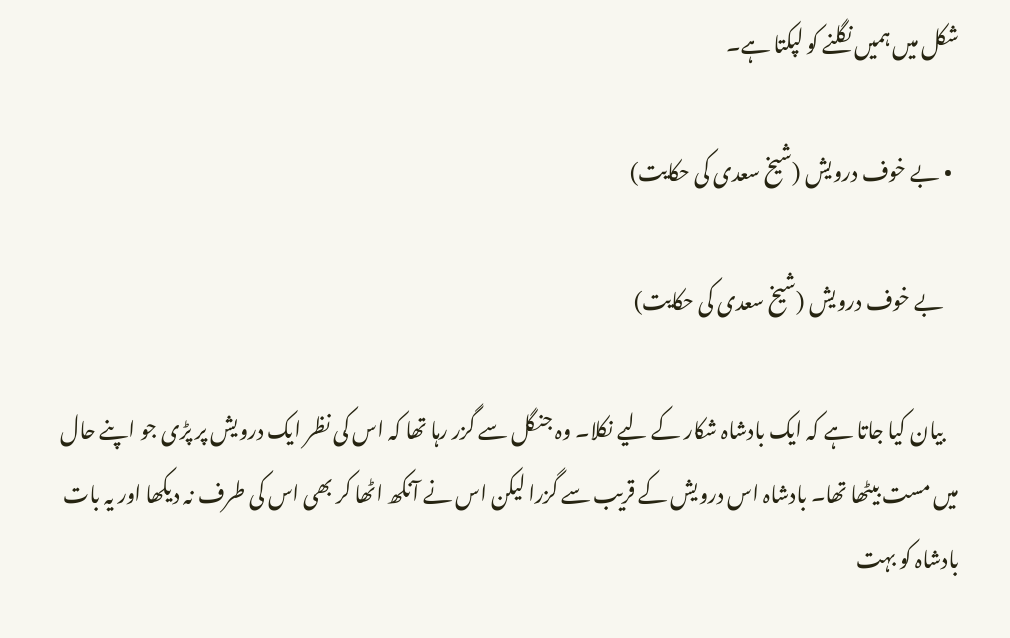شکل میں ہمیں نگلنے کو لپکتا ہے۔

  • بے خوف درویش (شیخ سعدی کی حکایت)

    بے خوف درویش (شیخ سعدی کی حکایت)

    بیان کیا جاتا ہے کہ ایک بادشاہ شکار کے لیے نکلا۔ وہ جنگل سے گزر رہا تھا کہ اس کی نظر ایک درویش پر پڑی جو اپنے حال میں مست بیٹھا تھا۔ بادشاہ اس درویش کے قریب سے گزرا لیکن اس نے آنکھ اٹھا کر بھی اس کی طرف نہ دیکھا اور یہ بات بادشاہ کو بہت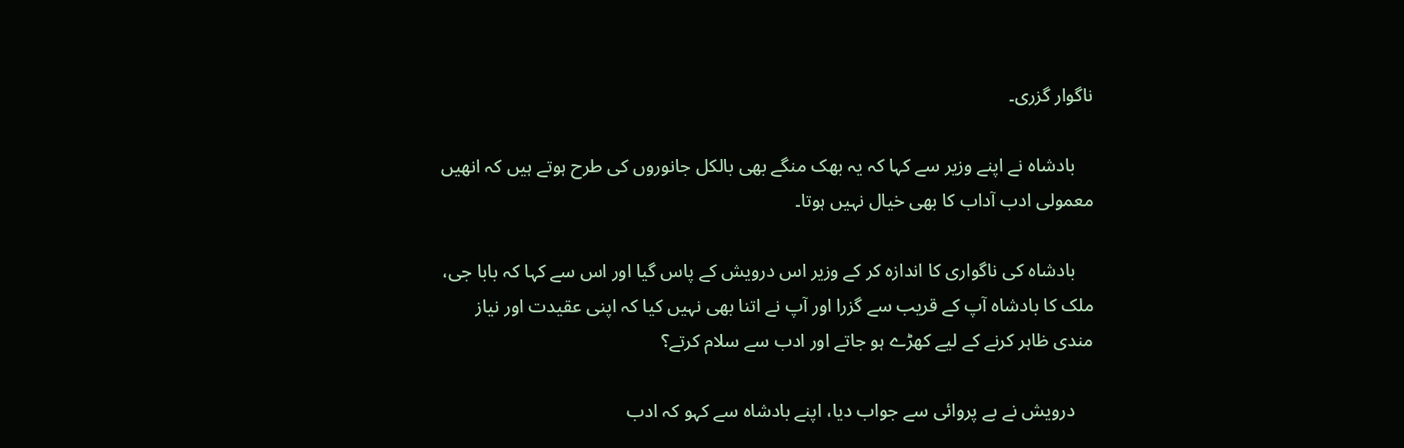ناگوار گزری۔

    بادشاہ نے اپنے وزیر سے کہا کہ یہ بھک منگے بھی بالکل جانوروں کی طرح ہوتے ہیں کہ انھیں معمولی ادب آداب کا بھی خیال نہیں ہوتا۔

    بادشاہ کی ناگواری کا اندازہ کر کے وزیر اس درویش کے پاس گیا اور اس سے کہا کہ بابا جی، ملک کا بادشاہ آپ کے قریب سے گزرا اور آپ نے اتنا بھی نہیں کیا کہ اپنی عقیدت اور نیاز مندی ظاہر کرنے کے لیے کھڑے ہو جاتے اور ادب سے سلام کرتے؟

    درویش نے بے پروائی سے جواب دیا، اپنے بادشاہ سے کہو کہ ادب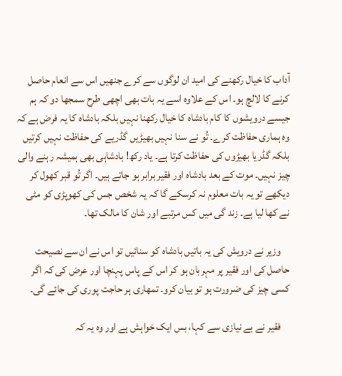آداب کا خیال رکھنے کی امید ان لوگوں سے کرے جنھیں اس سے انعام حاصل کرنے کا لالچ ہو۔ اس کے علاوہ اسے یہ بات بھی اچھی طرح سمجھا دو کہ ہم جیسے درویشوں کا کام بادشاہ کا خیال رکھنا نہیں بلکہ بادشاہ کا یہ فرض ہے کہ وہ ہماری حفاظت کرے۔ تُو نے سنا نہیں بھیڑیں گڈریے کی حفاظت نہیں کرتیں بلکہ گڈریا بھیڑوں کی حفاظت کرتا ہے۔ یاد رکھ! بادشاہی بھی ہمیشہ رہنے والی چیز نہیں۔ موت کے بعد بادشاہ اور فقیر برابر ہو جاتے ہیں۔ اگر تُو قبر کھول کر دیکھے تو یہ بات معلوم نہ کرسکے گا کہ یہ شخص جس کی کھوپڑی کو مٹی نے کھا لیا ہے۔ زند گی میں کس مرتبے اور شان کا مالک تھا۔

    وزیر نے درویش کی یہ باتیں بادشاہ کو سنائیں تو اس نے ان سے نصیحت حاصل کی اور فقیر پر مہربان ہو کر اس کے پاس پہنچا اور عرض کی کہ اگر کسی چیز کی ضرورت ہو تو بیان کرو۔ تمھاری ہر حاجت پوری کی جائے گی۔

    فقیر نے بے نیازی سے کہا، بس ایک خواہش ہے اور وہ یہ کہ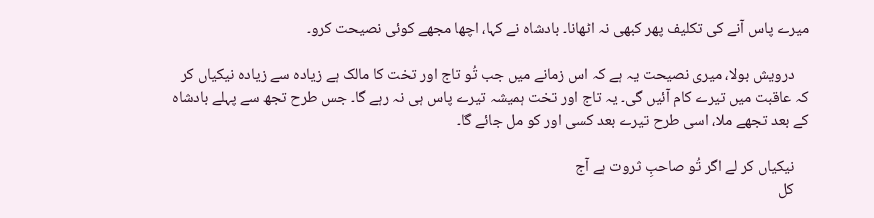میرے پاس آنے کی تکلیف پھر کبھی نہ اٹھانا۔ بادشاہ نے کہا، اچھا مجھے کوئی نصیحت کرو۔

    درویش بولا، میری نصیحت یہ ہے کہ اس زمانے میں جب تُو تاج اور تخت کا مالک ہے زیادہ سے زیادہ نیکیاں کر کہ عاقبت میں تیرے کام آئیں گی۔ یہ تاج اور تخت ہمیشہ تیرے پاس ہی نہ رہے گا۔ جس طرح تجھ سے پہلے بادشاہ کے بعد تجھے ملا، اسی طرح تیرے بعد کسی اور کو مل جائے گا۔

    نیکیاں کر لے اگر تُو صاحبِ ثروت ہے آج
    کل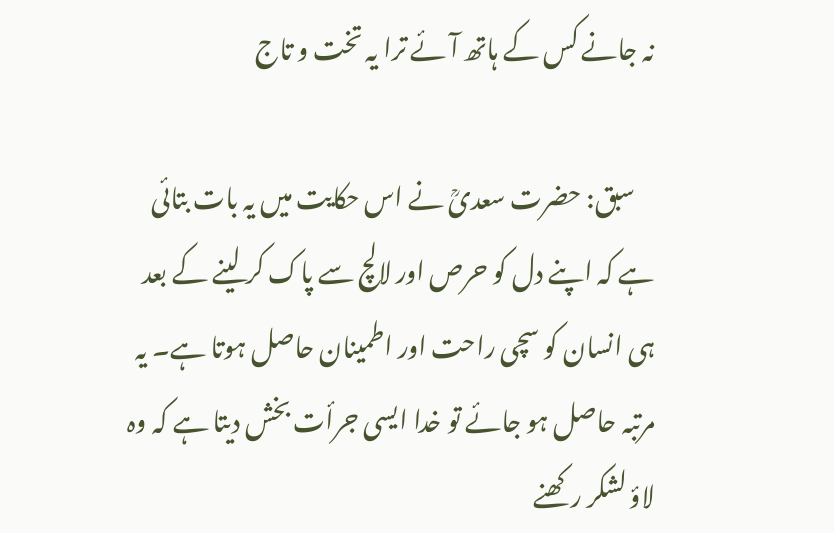نہ جانے کس کے ہاتھ آئے ترا یہ تخت و تاج

    سبق: حضرت سعدیؒ نے اس حکایت میں یہ بات بتائی ہے کہ اپنے دل کو حرص اور لالچ سے پاک کر لینے کے بعد ہی انسان کو سچی راحت اور اطمینان حاصل ہوتا ہے۔ یہ مرتبہ حاصل ہو جائے تو خدا ایسی جرأت بخش دیتا ہے کہ وہ لاؤ لشکر رکھنے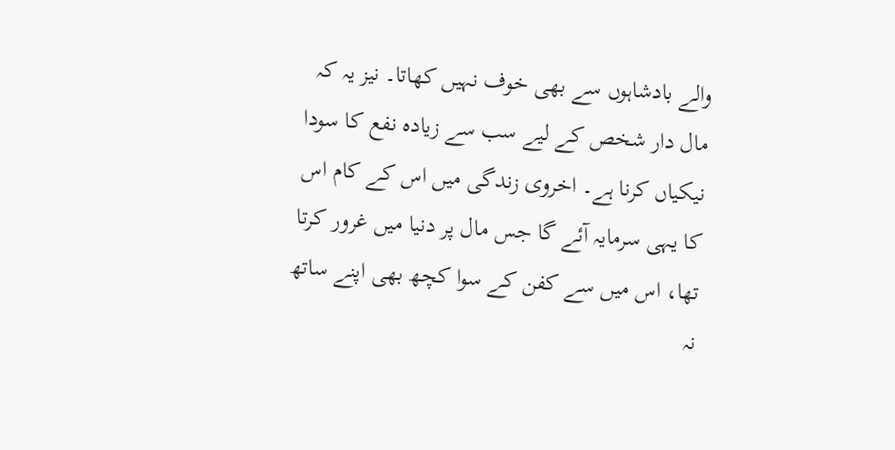والے بادشاہوں سے بھی خوف نہیں کھاتا۔ نیز یہ کہ مال دار شخص کے لیے سب سے زیادہ نفع کا سودا نیکیاں کرنا ہے۔ اخروی زندگی میں اس کے کام اس کا یہی سرمایہ آئے گا جس مال پر دنیا میں غرور کرتا تھا، اس میں سے کفن کے سوا کچھ بھی اپنے ساتھ نہ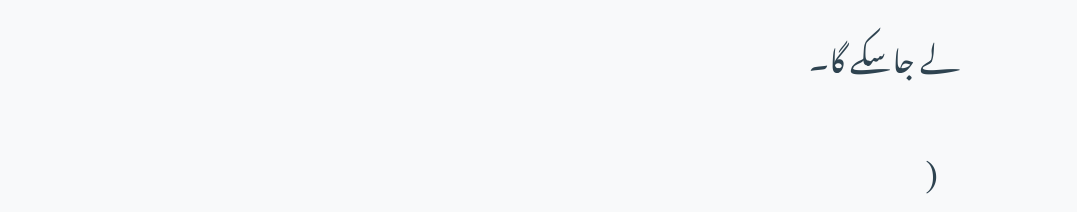لے جاسکے گا۔

    (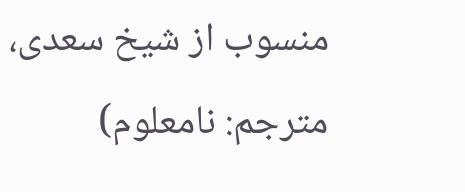منسوب از شیخ سعدی، مترجم: نامعلوم)